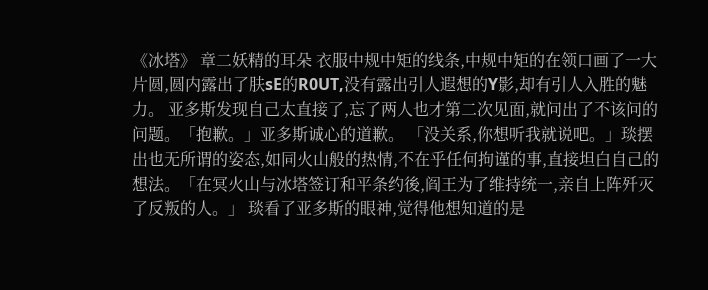《冰塔》 章二妖精的耳朵 衣服中规中矩的线条,中规中矩的在领口画了一大片圆,圆内露出了肤sE的R0UT,没有露出引人遐想的Y影,却有引人入胜的魅力。 亚多斯发现自己太直接了,忘了两人也才第二次见面,就问出了不该问的问题。「抱歉。」亚多斯诚心的道歉。 「没关系,你想听我就说吧。」琰摆出也无所谓的姿态,如同火山般的热情,不在乎任何拘谨的事,直接坦白自己的想法。「在冥火山与冰塔签订和平条约後,阎王为了维持统一,亲自上阵歼灭了反叛的人。」 琰看了亚多斯的眼神,觉得他想知道的是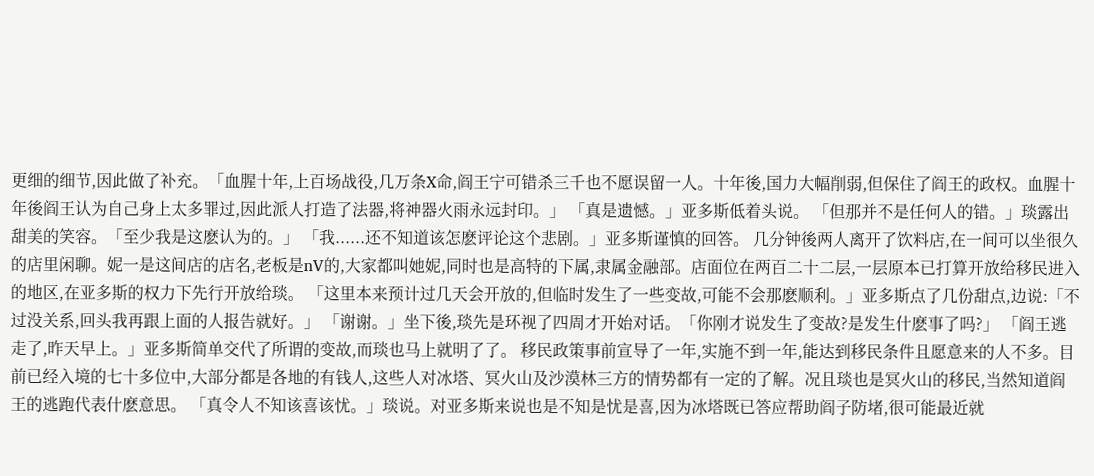更细的细节,因此做了补充。「血腥十年,上百场战役,几万条X命,阎王宁可错杀三千也不愿误留一人。十年後,国力大幅削弱,但保住了阎王的政权。血腥十年後阎王认为自己身上太多罪过,因此派人打造了法器,将神器火雨永远封印。」 「真是遗憾。」亚多斯低着头说。 「但那并不是任何人的错。」琰露出甜美的笑容。「至少我是这麽认为的。」 「我......还不知道该怎麽评论这个悲剧。」亚多斯谨慎的回答。 几分钟後两人离开了饮料店,在一间可以坐很久的店里闲聊。妮一是这间店的店名,老板是nV的,大家都叫她妮,同时也是高特的下属,隶属金融部。店面位在两百二十二层,一层原本已打算开放给移民进入的地区,在亚多斯的权力下先行开放给琰。 「这里本来预计过几天会开放的,但临时发生了一些变故,可能不会那麽顺利。」亚多斯点了几份甜点,边说:「不过没关系,回头我再跟上面的人报告就好。」 「谢谢。」坐下後,琰先是环视了四周才开始对话。「你刚才说发生了变故?是发生什麽事了吗?」 「阎王逃走了,昨天早上。」亚多斯简单交代了所谓的变故,而琰也马上就明了了。 移民政策事前宣导了一年,实施不到一年,能达到移民条件且愿意来的人不多。目前已经入境的七十多位中,大部分都是各地的有钱人,这些人对冰塔、冥火山及沙漠林三方的情势都有一定的了解。况且琰也是冥火山的移民,当然知道阎王的逃跑代表什麽意思。 「真令人不知该喜该忧。」琰说。对亚多斯来说也是不知是忧是喜,因为冰塔既已答应帮助阎子防堵,很可能最近就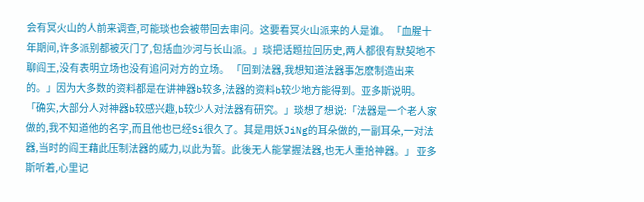会有冥火山的人前来调查,可能琰也会被带回去审问。这要看冥火山派来的人是谁。 「血腥十年期间,许多派别都被灭门了,包括血沙河与长山派。」琰把话题拉回历史,两人都很有默契地不聊阎王,没有表明立场也没有追问对方的立场。 「回到法器,我想知道法器事怎麽制造出来的。」因为大多数的资料都是在讲神器b较多,法器的资料b较少地方能得到。亚多斯说明。 「确实,大部分人对神器b较感兴趣,b较少人对法器有研究。」琰想了想说:「法器是一个老人家做的,我不知道他的名字,而且他也已经Si很久了。其是用妖JiNg的耳朵做的,一副耳朵,一对法器,当时的阎王藉此压制法器的威力,以此为誓。此後无人能掌握法器,也无人重拾神器。」 亚多斯听着,心里记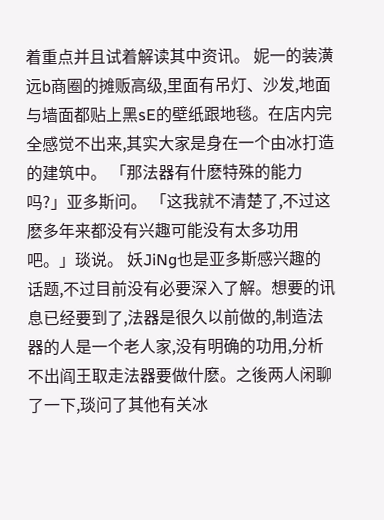着重点并且试着解读其中资讯。 妮一的装潢远b商圈的摊贩高级,里面有吊灯、沙发,地面与墙面都贴上黑sE的壁纸跟地毯。在店内完全感觉不出来,其实大家是身在一个由冰打造的建筑中。 「那法器有什麽特殊的能力吗?」亚多斯问。 「这我就不清楚了,不过这麽多年来都没有兴趣可能没有太多功用吧。」琰说。 妖JiNg也是亚多斯感兴趣的话题,不过目前没有必要深入了解。想要的讯息已经要到了,法器是很久以前做的,制造法器的人是一个老人家,没有明确的功用,分析不出阎王取走法器要做什麽。之後两人闲聊了一下,琰问了其他有关冰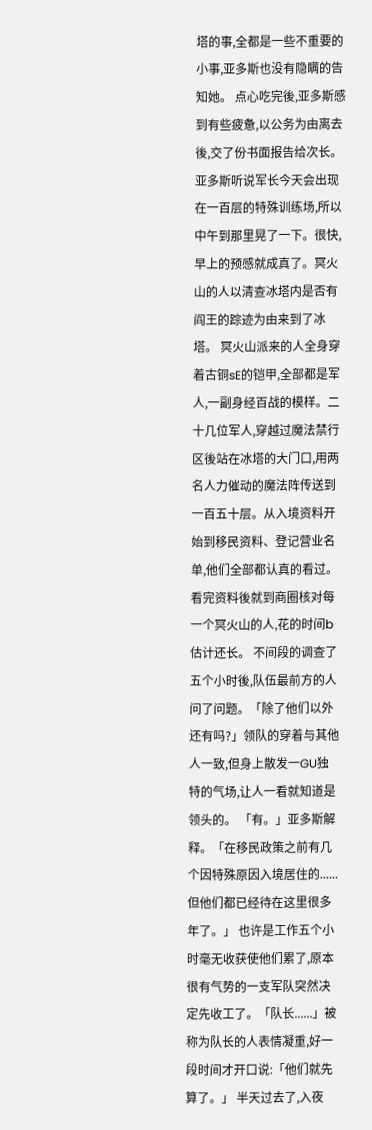塔的事,全都是一些不重要的小事,亚多斯也没有隐瞒的告知她。 点心吃完後,亚多斯感到有些疲惫,以公务为由离去後,交了份书面报告给次长。 亚多斯听说军长今天会出现在一百层的特殊训练场,所以中午到那里晃了一下。很快,早上的预感就成真了。冥火山的人以清查冰塔内是否有阎王的踪迹为由来到了冰塔。 冥火山派来的人全身穿着古铜sE的铠甲,全部都是军人,一副身经百战的模样。二十几位军人,穿越过魔法禁行区後站在冰塔的大门口,用两名人力催动的魔法阵传送到一百五十层。从入境资料开始到移民资料、登记营业名单,他们全部都认真的看过。看完资料後就到商圈核对每一个冥火山的人,花的时间b估计还长。 不间段的调查了五个小时後,队伍最前方的人问了问题。「除了他们以外还有吗?」领队的穿着与其他人一致,但身上散发一GU独特的气场,让人一看就知道是领头的。 「有。」亚多斯解释。「在移民政策之前有几个因特殊原因入境居住的......但他们都已经待在这里很多年了。」 也许是工作五个小时毫无收获使他们累了,原本很有气势的一支军队突然决定先收工了。「队长......」被称为队长的人表情凝重,好一段时间才开口说:「他们就先算了。」 半天过去了,入夜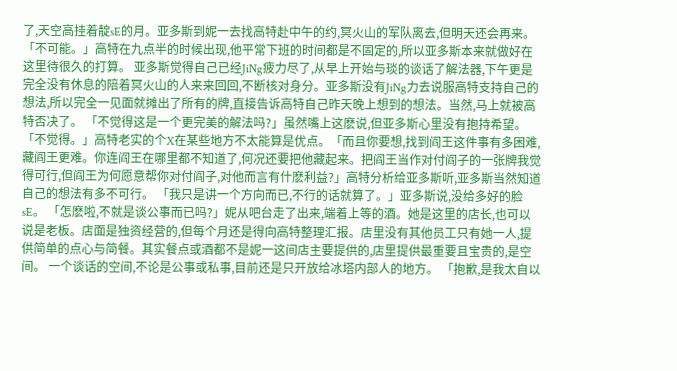了,天空高挂着靛sE的月。亚多斯到妮一去找高特赴中午的约,冥火山的军队离去,但明天还会再来。 「不可能。」高特在九点半的时候出现,他平常下班的时间都是不固定的,所以亚多斯本来就做好在这里待很久的打算。 亚多斯觉得自己已经JiNg疲力尽了,从早上开始与琰的谈话了解法器,下午更是完全没有休息的陪着冥火山的人来来回回,不断核对身分。亚多斯没有JiNg力去说服高特支持自己的想法,所以完全一见面就摊出了所有的牌,直接告诉高特自己昨天晚上想到的想法。当然,马上就被高特否决了。 「不觉得这是一个更完美的解法吗?」虽然嘴上这麽说,但亚多斯心里没有抱持希望。 「不觉得。」高特老实的个X在某些地方不太能算是优点。「而且你要想,找到阎王这件事有多困难,藏阎王更难。你连阎王在哪里都不知道了,何况还要把他藏起来。把阎王当作对付阎子的一张牌我觉得可行,但阎王为何愿意帮你对付阎子,对他而言有什麽利益?」高特分析给亚多斯听,亚多斯当然知道自己的想法有多不可行。 「我只是讲一个方向而已,不行的话就算了。」亚多斯说,没给多好的脸sE。 「怎麽啦,不就是谈公事而已吗?」妮从吧台走了出来,端着上等的酒。她是这里的店长,也可以说是老板。店面是独资经营的,但每个月还是得向高特整理汇报。店里没有其他员工只有她一人,提供简单的点心与简餐。其实餐点或酒都不是妮一这间店主要提供的,店里提供最重要且宝贵的,是空间。 一个谈话的空间,不论是公事或私事,目前还是只开放给冰塔内部人的地方。 「抱歉,是我太自以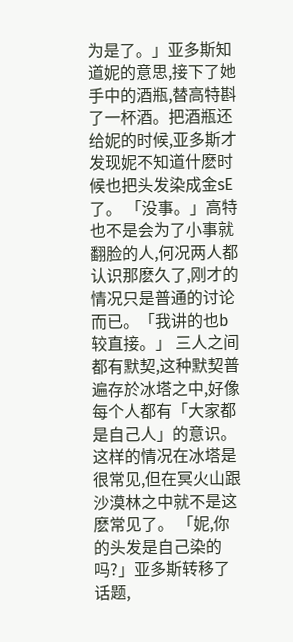为是了。」亚多斯知道妮的意思,接下了她手中的酒瓶,替高特斟了一杯酒。把酒瓶还给妮的时候,亚多斯才发现妮不知道什麽时候也把头发染成金sE了。 「没事。」高特也不是会为了小事就翻脸的人,何况两人都认识那麽久了,刚才的情况只是普通的讨论而已。「我讲的也b较直接。」 三人之间都有默契,这种默契普遍存於冰塔之中,好像每个人都有「大家都是自己人」的意识。这样的情况在冰塔是很常见,但在冥火山跟沙漠林之中就不是这麽常见了。 「妮,你的头发是自己染的吗?」亚多斯转移了话题,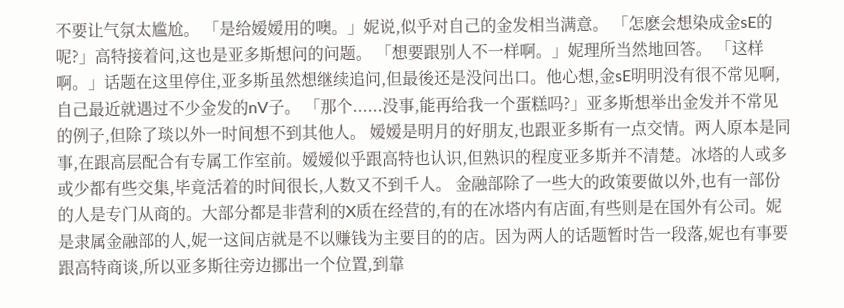不要让气氛太尴尬。 「是给嫒嫒用的噢。」妮说,似乎对自己的金发相当满意。 「怎麽会想染成金sE的呢?」高特接着问,这也是亚多斯想问的问题。 「想要跟别人不一样啊。」妮理所当然地回答。 「这样啊。」话题在这里停住,亚多斯虽然想继续追问,但最後还是没问出口。他心想,金sE明明没有很不常见啊,自己最近就遇过不少金发的nV子。 「那个......没事,能再给我一个蛋糕吗?」亚多斯想举出金发并不常见的例子,但除了琰以外一时间想不到其他人。 嫒嫒是明月的好朋友,也跟亚多斯有一点交情。两人原本是同事,在跟高层配合有专属工作室前。嫒嫒似乎跟高特也认识,但熟识的程度亚多斯并不清楚。冰塔的人或多或少都有些交集,毕竟活着的时间很长,人数又不到千人。 金融部除了一些大的政策要做以外,也有一部份的人是专门从商的。大部分都是非营利的X质在经营的,有的在冰塔内有店面,有些则是在国外有公司。妮是隶属金融部的人,妮一这间店就是不以赚钱为主要目的的店。因为两人的话题暂时告一段落,妮也有事要跟高特商谈,所以亚多斯往旁边挪出一个位置,到靠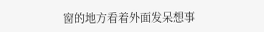窗的地方看着外面发呆想事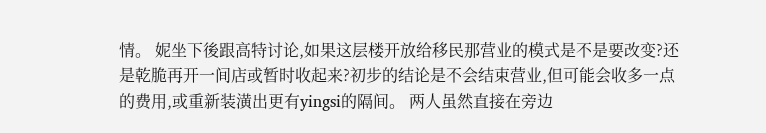情。 妮坐下後跟高特讨论,如果这层楼开放给移民那营业的模式是不是要改变?还是乾脆再开一间店或暂时收起来?初步的结论是不会结束营业,但可能会收多一点的费用,或重新装潢出更有yingsi的隔间。 两人虽然直接在旁边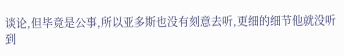谈论,但毕竟是公事,所以亚多斯也没有刻意去听,更细的细节他就没听到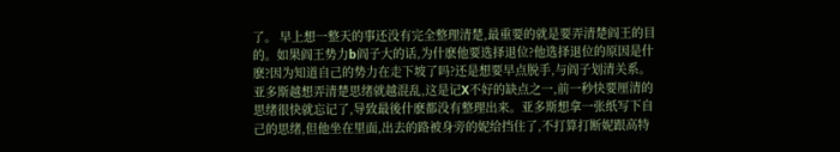了。 早上想一整天的事还没有完全整理清楚,最重要的就是要弄清楚阎王的目的。如果阎王势力b阎子大的话,为什麽他要选择退位?他选择退位的原因是什麽?因为知道自己的势力在走下坡了吗?还是想要早点脱手,与阎子划清关系。 亚多斯越想弄清楚思绪就越混乱,这是记X不好的缺点之一,前一秒快要厘清的思绪很快就忘记了,导致最後什麽都没有整理出来。亚多斯想拿一张纸写下自己的思绪,但他坐在里面,出去的路被身旁的妮给挡住了,不打算打断妮跟高特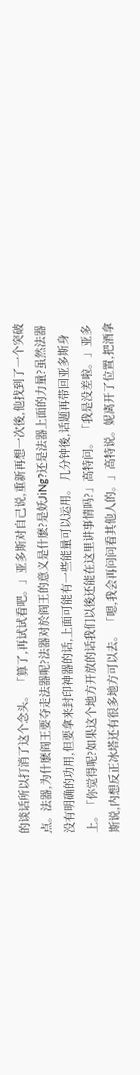的谈话所以打消了这个念头。 「算了,再试试看吧。」亚多斯对自己说,重新再想一次後,他找到了一个突破点。法器,为什麽阎王要夺走法器呢?法器对於阎王的意义是什麽?是妖JiNg?还是法器上面的力量?虽然法器没有明确的功用,但要拿来封印神器的话,上面可能有一些能量可以运用。 几分钟後,话题再带回亚多斯身上。「你觉得呢?如果这个地方开放的话我们以後还能在这里讲事情吗?」高特问。 「我是没差啦。」亚多斯说,内想反正冰塔还有很多地方可以去。 「嗯,我会再问问看其他人的。」高特说。妮离开了位置,把酒拿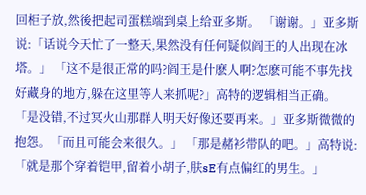回柜子放,然後把起司蛋糕端到桌上给亚多斯。 「谢谢。」亚多斯说:「话说今天忙了一整天,果然没有任何疑似阎王的人出现在冰塔。」 「这不是很正常的吗?阎王是什麽人啊?怎麽可能不事先找好藏身的地方,躲在这里等人来抓呢?」高特的逻辑相当正确。 「是没错,不过冥火山那群人明天好像还要再来。」亚多斯微微的抱怨。「而且可能会来很久。」 「那是赭衫带队的吧。」高特说:「就是那个穿着铠甲,留着小胡子,肤sE有点偏红的男生。」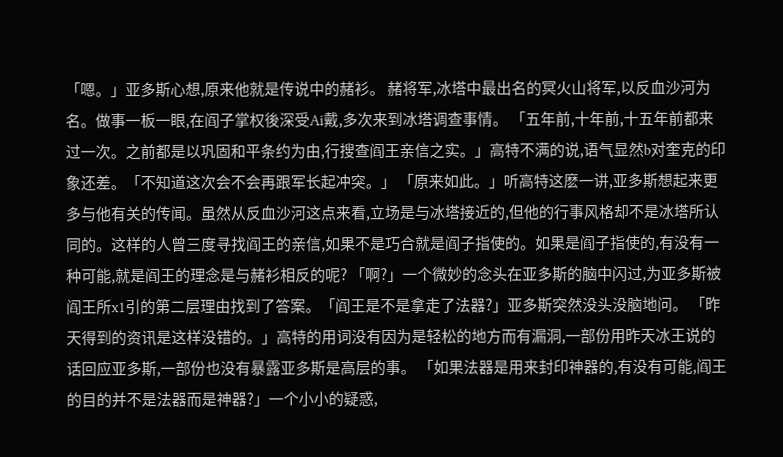「嗯。」亚多斯心想,原来他就是传说中的赭衫。 赭将军,冰塔中最出名的冥火山将军,以反血沙河为名。做事一板一眼,在阎子掌权後深受Ai戴,多次来到冰塔调查事情。 「五年前,十年前,十五年前都来过一次。之前都是以巩固和平条约为由,行搜查阎王亲信之实。」高特不满的说,语气显然b对奎克的印象还差。「不知道这次会不会再跟军长起冲突。」 「原来如此。」听高特这麽一讲,亚多斯想起来更多与他有关的传闻。虽然从反血沙河这点来看,立场是与冰塔接近的,但他的行事风格却不是冰塔所认同的。这样的人曾三度寻找阎王的亲信,如果不是巧合就是阎子指使的。如果是阎子指使的,有没有一种可能,就是阎王的理念是与赭衫相反的呢? 「啊?」一个微妙的念头在亚多斯的脑中闪过,为亚多斯被阎王所x1引的第二层理由找到了答案。「阎王是不是拿走了法器?」亚多斯突然没头没脑地问。 「昨天得到的资讯是这样没错的。」高特的用词没有因为是轻松的地方而有漏洞,一部份用昨天冰王说的话回应亚多斯,一部份也没有暴露亚多斯是高层的事。 「如果法器是用来封印神器的,有没有可能,阎王的目的并不是法器而是神器?」一个小小的疑惑,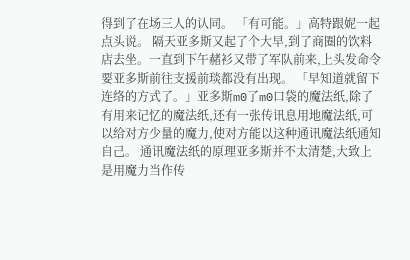得到了在场三人的认同。 「有可能。」高特跟妮一起点头说。 隔天亚多斯又起了个大早,到了商圈的饮料店去坐。一直到下午赭衫又带了军队前来,上头发命令要亚多斯前往支援前琰都没有出现。 「早知道就留下连络的方式了。」亚多斯m0了m0口袋的魔法纸,除了有用来记忆的魔法纸,还有一张传讯息用地魔法纸,可以给对方少量的魔力,使对方能以这种通讯魔法纸通知自己。 通讯魔法纸的原理亚多斯并不太清楚,大致上是用魔力当作传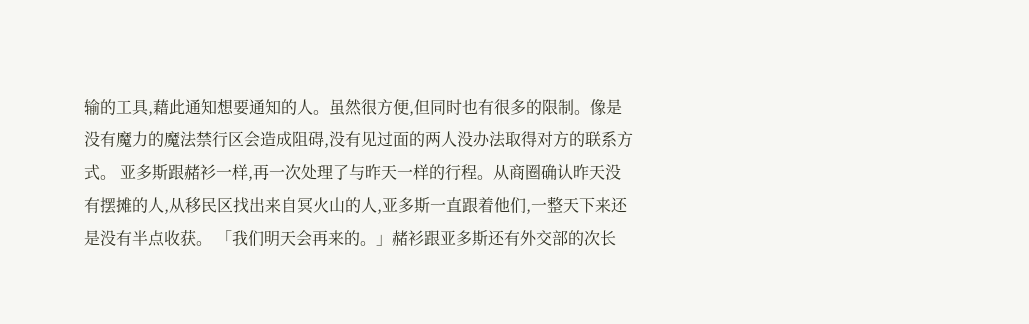输的工具,藉此通知想要通知的人。虽然很方便,但同时也有很多的限制。像是没有魔力的魔法禁行区会造成阻碍,没有见过面的两人没办法取得对方的联系方式。 亚多斯跟赭衫一样,再一次处理了与昨天一样的行程。从商圈确认昨天没有摆摊的人,从移民区找出来自冥火山的人,亚多斯一直跟着他们,一整天下来还是没有半点收获。 「我们明天会再来的。」赭衫跟亚多斯还有外交部的次长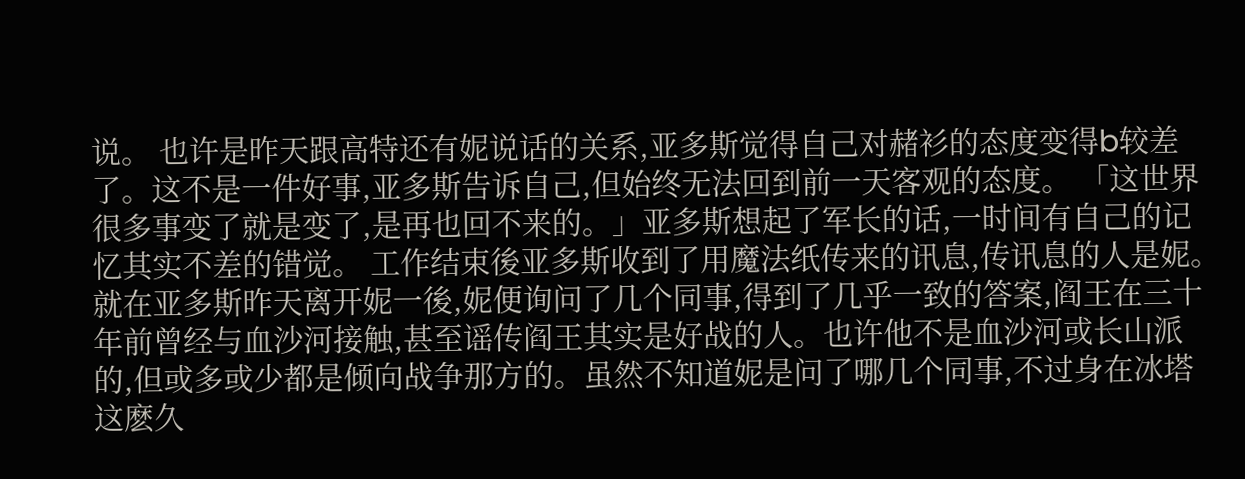说。 也许是昨天跟高特还有妮说话的关系,亚多斯觉得自己对赭衫的态度变得b较差了。这不是一件好事,亚多斯告诉自己,但始终无法回到前一天客观的态度。 「这世界很多事变了就是变了,是再也回不来的。」亚多斯想起了军长的话,一时间有自己的记忆其实不差的错觉。 工作结束後亚多斯收到了用魔法纸传来的讯息,传讯息的人是妮。 就在亚多斯昨天离开妮一後,妮便询问了几个同事,得到了几乎一致的答案,阎王在三十年前曾经与血沙河接触,甚至谣传阎王其实是好战的人。也许他不是血沙河或长山派的,但或多或少都是倾向战争那方的。虽然不知道妮是问了哪几个同事,不过身在冰塔这麽久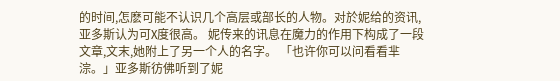的时间,怎麽可能不认识几个高层或部长的人物。对於妮给的资讯,亚多斯认为可X度很高。 妮传来的讯息在魔力的作用下构成了一段文章,文末,她附上了另一个人的名字。 「也许你可以问看看芈淙。」亚多斯彷佛听到了妮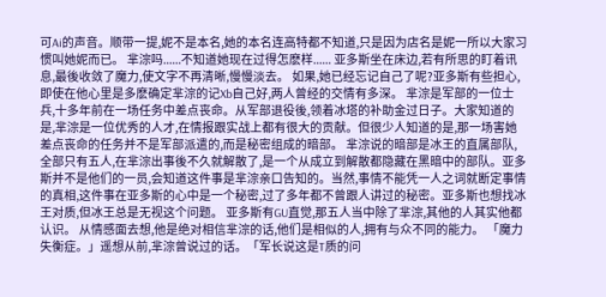可Ai的声音。顺带一提,妮不是本名,她的本名连高特都不知道,只是因为店名是妮一所以大家习惯叫她妮而已。 芈淙吗......不知道她现在过得怎麽样...... 亚多斯坐在床边,若有所思的盯着讯息,最後收敛了魔力,使文字不再清晰,慢慢淡去。 如果,她已经忘记自己了呢?亚多斯有些担心,即使在他心里是多麽确定芈淙的记Xb自己好,两人曾经的交情有多深。 芈淙是军部的一位士兵,十多年前在一场任务中差点丧命。从军部退役後,领着冰塔的补助金过日子。大家知道的是,芈淙是一位优秀的人才,在情报跟实战上都有很大的贡献。但很少人知道的是,那一场害她差点丧命的任务并不是军部派遣的,而是秘密组成的暗部。 芈淙说的暗部是冰王的直属部队,全部只有五人,在芈淙出事後不久就解散了,是一个从成立到解散都隐藏在黑暗中的部队。亚多斯并不是他们的一员,会知道这件事是芈淙亲口告知的。当然,事情不能凭一人之词就断定事情的真相,这件事在亚多斯的心中是一个秘密,过了多年都不曾跟人讲过的秘密。亚多斯也想找冰王对质,但冰王总是无视这个问题。 亚多斯有GU直觉,那五人当中除了芈淙,其他的人其实他都认识。 从情感面去想,他是绝对相信芈淙的话,他们是相似的人,拥有与众不同的能力。 「魔力失衡症。」遥想从前,芈淙曾说过的话。「军长说这是T质的问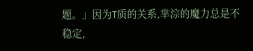题。」因为T质的关系,芈淙的魔力总是不稳定,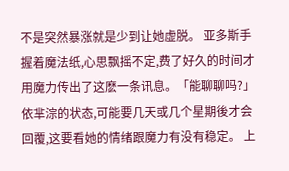不是突然暴涨就是少到让她虚脱。 亚多斯手握着魔法纸,心思飘摇不定,费了好久的时间才用魔力传出了这麽一条讯息。「能聊聊吗?」依芈淙的状态,可能要几天或几个星期後才会回覆,这要看她的情绪跟魔力有没有稳定。 上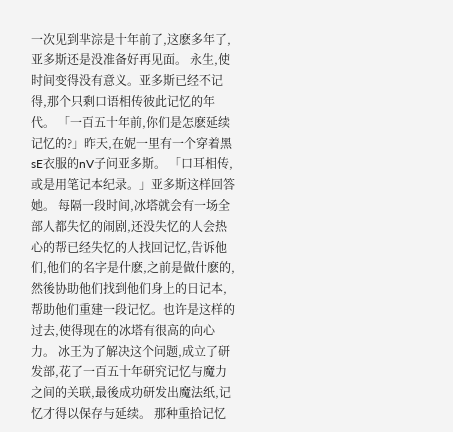一次见到芈淙是十年前了,这麽多年了,亚多斯还是没准备好再见面。 永生,使时间变得没有意义。亚多斯已经不记得,那个只剩口语相传彼此记忆的年代。 「一百五十年前,你们是怎麽延续记忆的?」昨天,在妮一里有一个穿着黑sE衣服的nV子问亚多斯。 「口耳相传,或是用笔记本纪录。」亚多斯这样回答她。 每隔一段时间,冰塔就会有一场全部人都失忆的闹剧,还没失忆的人会热心的帮已经失忆的人找回记忆,告诉他们,他们的名字是什麽,之前是做什麽的,然後协助他们找到他们身上的日记本,帮助他们重建一段记忆。也许是这样的过去,使得现在的冰塔有很高的向心力。 冰王为了解决这个问题,成立了研发部,花了一百五十年研究记忆与魔力之间的关联,最後成功研发出魔法纸,记忆才得以保存与延续。 那种重拾记忆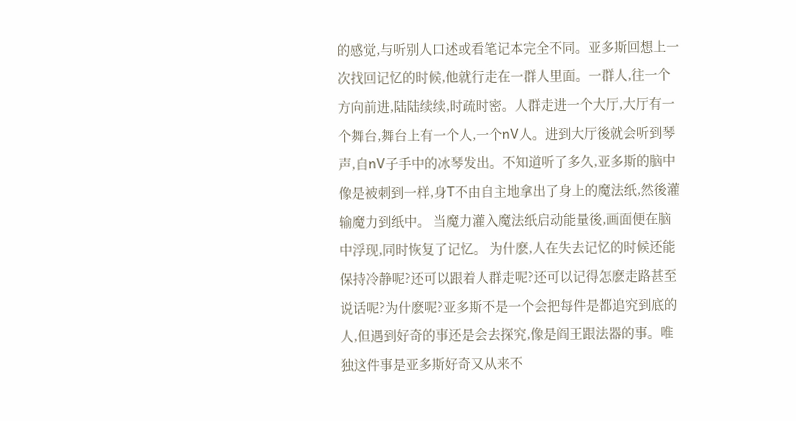的感觉,与听别人口述或看笔记本完全不同。亚多斯回想上一次找回记忆的时候,他就行走在一群人里面。一群人,往一个方向前进,陆陆续续,时疏时密。人群走进一个大厅,大厅有一个舞台,舞台上有一个人,一个nV人。进到大厅後就会听到琴声,自nV子手中的冰琴发出。不知道听了多久,亚多斯的脑中像是被刺到一样,身T不由自主地拿出了身上的魔法纸,然後灌输魔力到纸中。 当魔力灌入魔法纸启动能量後,画面便在脑中浮现,同时恢复了记忆。 为什麽,人在失去记忆的时候还能保持冷静呢?还可以跟着人群走呢?还可以记得怎麽走路甚至说话呢?为什麽呢?亚多斯不是一个会把每件是都追究到底的人,但遇到好奇的事还是会去探究,像是阎王跟法器的事。唯独这件事是亚多斯好奇又从来不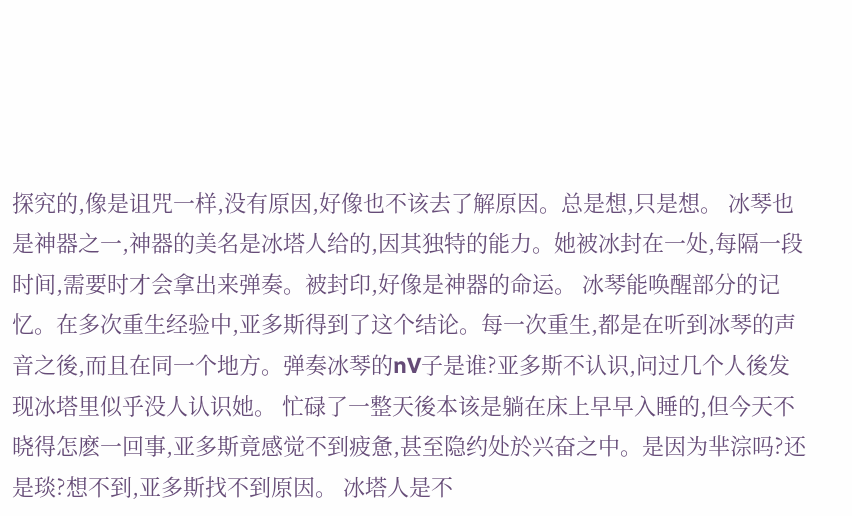探究的,像是诅咒一样,没有原因,好像也不该去了解原因。总是想,只是想。 冰琴也是神器之一,神器的美名是冰塔人给的,因其独特的能力。她被冰封在一处,每隔一段时间,需要时才会拿出来弹奏。被封印,好像是神器的命运。 冰琴能唤醒部分的记忆。在多次重生经验中,亚多斯得到了这个结论。每一次重生,都是在听到冰琴的声音之後,而且在同一个地方。弹奏冰琴的nV子是谁?亚多斯不认识,问过几个人後发现冰塔里似乎没人认识她。 忙碌了一整天後本该是躺在床上早早入睡的,但今天不晓得怎麽一回事,亚多斯竟感觉不到疲惫,甚至隐约处於兴奋之中。是因为芈淙吗?还是琰?想不到,亚多斯找不到原因。 冰塔人是不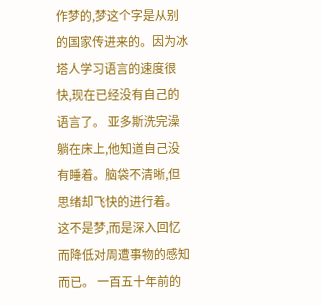作梦的,梦这个字是从别的国家传进来的。因为冰塔人学习语言的速度很快,现在已经没有自己的语言了。 亚多斯洗完澡躺在床上,他知道自己没有睡着。脑袋不清晰,但思绪却飞快的进行着。 这不是梦,而是深入回忆而降低对周遭事物的感知而已。 一百五十年前的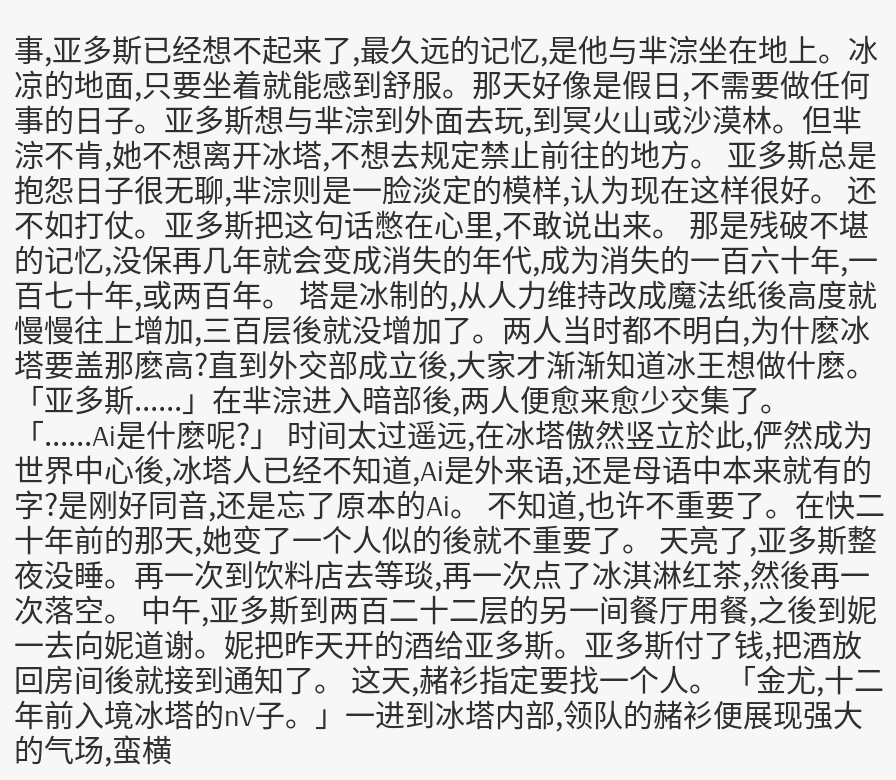事,亚多斯已经想不起来了,最久远的记忆,是他与芈淙坐在地上。冰凉的地面,只要坐着就能感到舒服。那天好像是假日,不需要做任何事的日子。亚多斯想与芈淙到外面去玩,到冥火山或沙漠林。但芈淙不肯,她不想离开冰塔,不想去规定禁止前往的地方。 亚多斯总是抱怨日子很无聊,芈淙则是一脸淡定的模样,认为现在这样很好。 还不如打仗。亚多斯把这句话憋在心里,不敢说出来。 那是残破不堪的记忆,没保再几年就会变成消失的年代,成为消失的一百六十年,一百七十年,或两百年。 塔是冰制的,从人力维持改成魔法纸後高度就慢慢往上增加,三百层後就没增加了。两人当时都不明白,为什麽冰塔要盖那麽高?直到外交部成立後,大家才渐渐知道冰王想做什麽。 「亚多斯......」在芈淙进入暗部後,两人便愈来愈少交集了。「......Ai是什麽呢?」 时间太过遥远,在冰塔傲然竖立於此,俨然成为世界中心後,冰塔人已经不知道,Ai是外来语,还是母语中本来就有的字?是刚好同音,还是忘了原本的Ai。 不知道,也许不重要了。在快二十年前的那天,她变了一个人似的後就不重要了。 天亮了,亚多斯整夜没睡。再一次到饮料店去等琰,再一次点了冰淇淋红茶,然後再一次落空。 中午,亚多斯到两百二十二层的另一间餐厅用餐,之後到妮一去向妮道谢。妮把昨天开的酒给亚多斯。亚多斯付了钱,把酒放回房间後就接到通知了。 这天,赭衫指定要找一个人。 「金尤,十二年前入境冰塔的nV子。」一进到冰塔内部,领队的赭衫便展现强大的气场,蛮横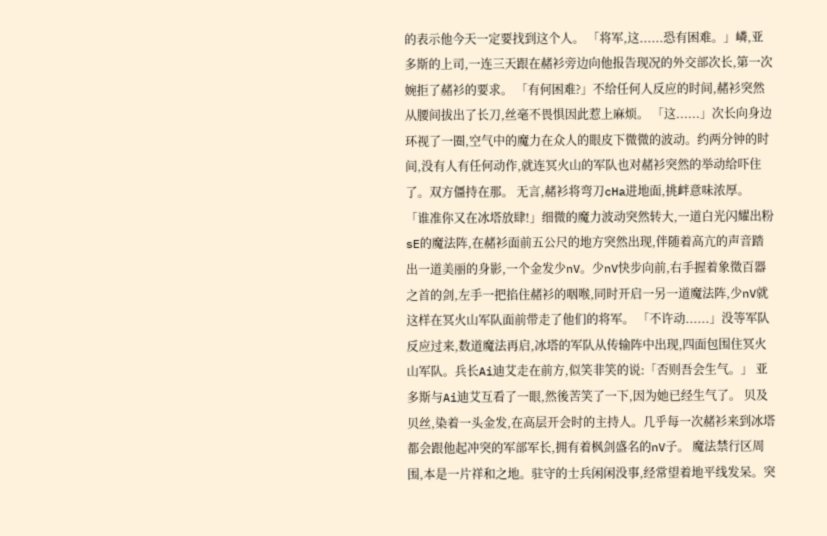的表示他今天一定要找到这个人。 「将军,这......恐有困难。」嶙,亚多斯的上司,一连三天跟在赭衫旁边向他报告现况的外交部次长,第一次婉拒了赭衫的要求。 「有何困难?」不给任何人反应的时间,赭衫突然从腰间拔出了长刀,丝毫不畏惧因此惹上麻烦。 「这......」次长向身边环视了一圈,空气中的魔力在众人的眼皮下微微的波动。约两分钟的时间,没有人有任何动作,就连冥火山的军队也对赭衫突然的举动给吓住了。双方僵持在那。 无言,赭衫将弯刀cHa进地面,挑衅意味浓厚。 「谁准你又在冰塔放肆!」细微的魔力波动突然转大,一道白光闪耀出粉sE的魔法阵,在赭衫面前五公尺的地方突然出现,伴随着高亢的声音踏出一道美丽的身影,一个金发少nV。少nV快步向前,右手握着象徵百器之首的剑,左手一把掐住赭衫的咽喉,同时开启一另一道魔法阵,少nV就这样在冥火山军队面前带走了他们的将军。 「不许动......」没等军队反应过来,数道魔法再启,冰塔的军队从传输阵中出现,四面包围住冥火山军队。兵长Ai迪艾走在前方,似笑非笑的说:「否则吾会生气。」 亚多斯与Ai迪艾互看了一眼,然後苦笑了一下,因为她已经生气了。 贝及贝丝,染着一头金发,在高层开会时的主持人。几乎每一次赭衫来到冰塔都会跟他起冲突的军部军长,拥有着枫剑盛名的nV子。 魔法禁行区周围,本是一片祥和之地。驻守的士兵闲闲没事,经常望着地平线发呆。突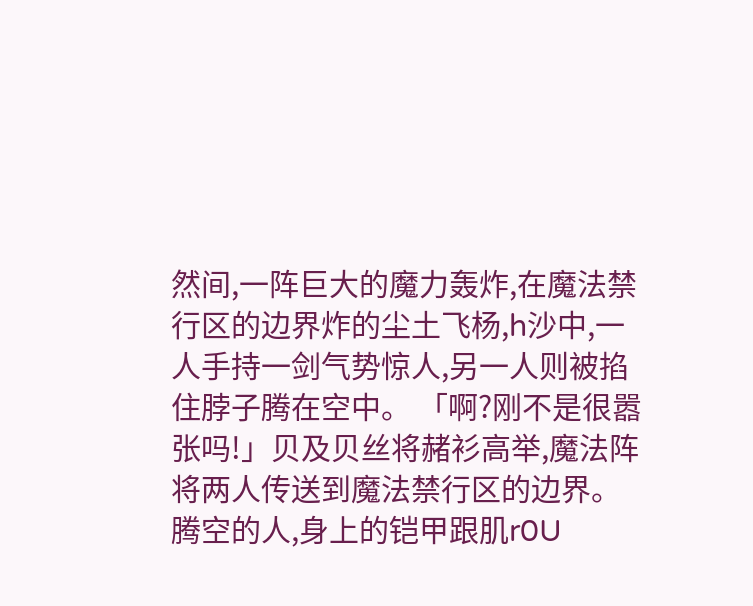然间,一阵巨大的魔力轰炸,在魔法禁行区的边界炸的尘土飞杨,h沙中,一人手持一剑气势惊人,另一人则被掐住脖子腾在空中。 「啊?刚不是很嚣张吗!」贝及贝丝将赭衫高举,魔法阵将两人传送到魔法禁行区的边界。腾空的人,身上的铠甲跟肌r0U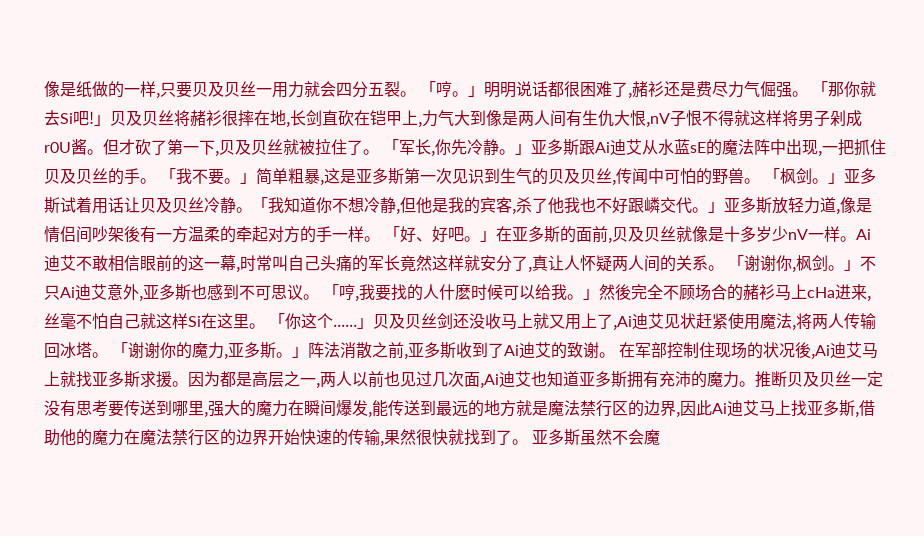像是纸做的一样,只要贝及贝丝一用力就会四分五裂。 「哼。」明明说话都很困难了,赭衫还是费尽力气倔强。 「那你就去Si吧!」贝及贝丝将赭衫很摔在地,长剑直砍在铠甲上,力气大到像是两人间有生仇大恨,nV子恨不得就这样将男子剁成r0U酱。但才砍了第一下,贝及贝丝就被拉住了。 「军长,你先冷静。」亚多斯跟Ai迪艾从水蓝sE的魔法阵中出现,一把抓住贝及贝丝的手。 「我不要。」简单粗暴,这是亚多斯第一次见识到生气的贝及贝丝,传闻中可怕的野兽。 「枫剑。」亚多斯试着用话让贝及贝丝冷静。「我知道你不想冷静,但他是我的宾客,杀了他我也不好跟嶙交代。」亚多斯放轻力道,像是情侣间吵架後有一方温柔的牵起对方的手一样。 「好、好吧。」在亚多斯的面前,贝及贝丝就像是十多岁少nV一样。Ai迪艾不敢相信眼前的这一幕,时常叫自己头痛的军长竟然这样就安分了,真让人怀疑两人间的关系。 「谢谢你,枫剑。」不只Ai迪艾意外,亚多斯也感到不可思议。 「哼,我要找的人什麽时候可以给我。」然後完全不顾场合的赭衫马上cHa进来,丝毫不怕自己就这样Si在这里。 「你这个......」贝及贝丝剑还没收马上就又用上了,Ai迪艾见状赶紧使用魔法,将两人传输回冰塔。 「谢谢你的魔力,亚多斯。」阵法消散之前,亚多斯收到了Ai迪艾的致谢。 在军部控制住现场的状况後,Ai迪艾马上就找亚多斯求援。因为都是高层之一,两人以前也见过几次面,Ai迪艾也知道亚多斯拥有充沛的魔力。推断贝及贝丝一定没有思考要传送到哪里,强大的魔力在瞬间爆发,能传送到最远的地方就是魔法禁行区的边界,因此Ai迪艾马上找亚多斯,借助他的魔力在魔法禁行区的边界开始快速的传输,果然很快就找到了。 亚多斯虽然不会魔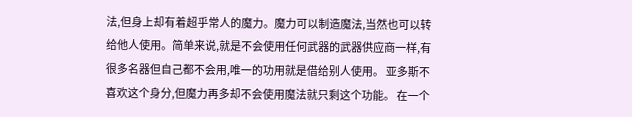法,但身上却有着超乎常人的魔力。魔力可以制造魔法,当然也可以转给他人使用。简单来说,就是不会使用任何武器的武器供应商一样,有很多名器但自己都不会用,唯一的功用就是借给别人使用。 亚多斯不喜欢这个身分,但魔力再多却不会使用魔法就只剩这个功能。 在一个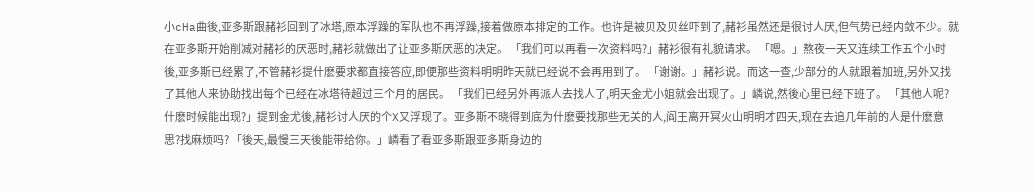小cHa曲後,亚多斯跟赭衫回到了冰塔,原本浮躁的军队也不再浮躁,接着做原本排定的工作。也许是被贝及贝丝吓到了,赭衫虽然还是很讨人厌,但气势已经内敛不少。就在亚多斯开始削减对赭衫的厌恶时,赭衫就做出了让亚多斯厌恶的决定。 「我们可以再看一次资料吗?」赭衫很有礼貌请求。 「嗯。」熬夜一天又连续工作五个小时後,亚多斯已经累了,不管赭衫提什麽要求都直接答应,即便那些资料明明昨天就已经说不会再用到了。 「谢谢。」赭衫说。而这一查,少部分的人就跟着加班,另外又找了其他人来协助找出每个已经在冰塔待超过三个月的居民。 「我们已经另外再派人去找人了,明天金尤小姐就会出现了。」嶙说,然後心里已经下班了。 「其他人呢?什麽时候能出现?」提到金尤後,赭衫讨人厌的个X又浮现了。亚多斯不晓得到底为什麽要找那些无关的人,阎王离开冥火山明明才四天,现在去追几年前的人是什麽意思?找麻烦吗? 「後天,最慢三天後能带给你。」嶙看了看亚多斯跟亚多斯身边的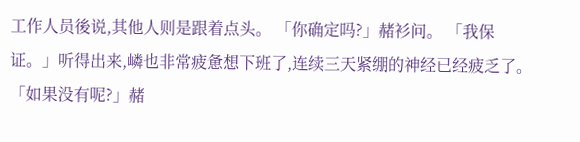工作人员後说,其他人则是跟着点头。 「你确定吗?」赭衫问。 「我保证。」听得出来,嶙也非常疲惫想下班了,连续三天紧绷的神经已经疲乏了。 「如果没有呢?」赭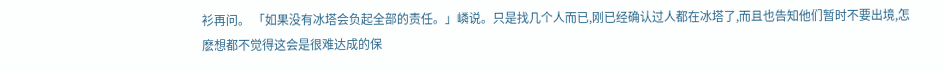衫再问。 「如果没有冰塔会负起全部的责任。」嶙说。只是找几个人而已,刚已经确认过人都在冰塔了,而且也告知他们暂时不要出境,怎麽想都不觉得这会是很难达成的保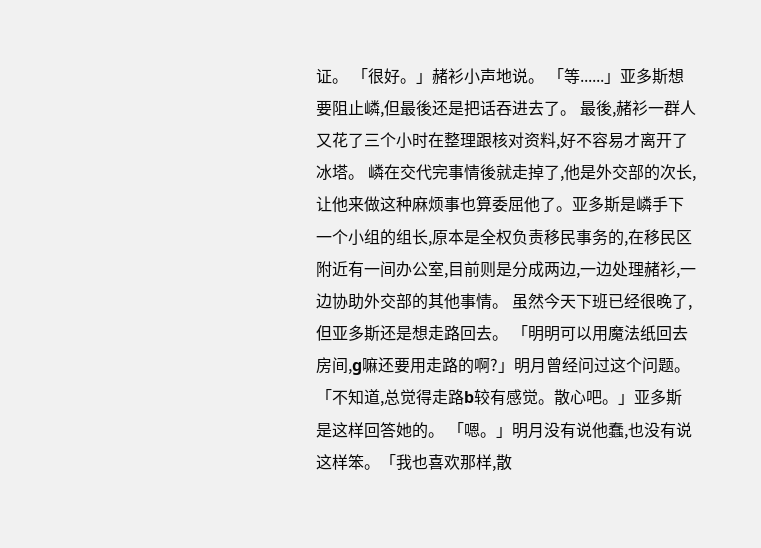证。 「很好。」赭衫小声地说。 「等......」亚多斯想要阻止嶙,但最後还是把话吞进去了。 最後,赭衫一群人又花了三个小时在整理跟核对资料,好不容易才离开了冰塔。 嶙在交代完事情後就走掉了,他是外交部的次长,让他来做这种麻烦事也算委屈他了。亚多斯是嶙手下一个小组的组长,原本是全权负责移民事务的,在移民区附近有一间办公室,目前则是分成两边,一边处理赭衫,一边协助外交部的其他事情。 虽然今天下班已经很晚了,但亚多斯还是想走路回去。 「明明可以用魔法纸回去房间,g嘛还要用走路的啊?」明月曾经问过这个问题。 「不知道,总觉得走路b较有感觉。散心吧。」亚多斯是这样回答她的。 「嗯。」明月没有说他蠢,也没有说这样笨。「我也喜欢那样,散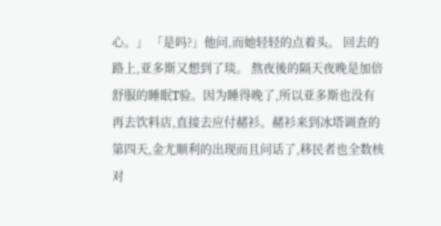心。」 「是吗?」他问,而她轻轻的点着头。 回去的路上,亚多斯又想到了琰。 熬夜後的隔天夜晚是加倍舒服的睡眠T验。因为睡得晚了,所以亚多斯也没有再去饮料店,直接去应付赭衫。赭衫来到冰塔调查的第四天,金尤顺利的出现而且问话了,移民者也全数核对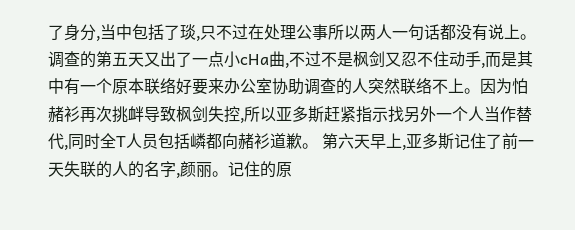了身分,当中包括了琰,只不过在处理公事所以两人一句话都没有说上。 调查的第五天又出了一点小cHa曲,不过不是枫剑又忍不住动手,而是其中有一个原本联络好要来办公室协助调查的人突然联络不上。因为怕赭衫再次挑衅导致枫剑失控,所以亚多斯赶紧指示找另外一个人当作替代,同时全T人员包括嶙都向赭衫道歉。 第六天早上,亚多斯记住了前一天失联的人的名字,颜丽。记住的原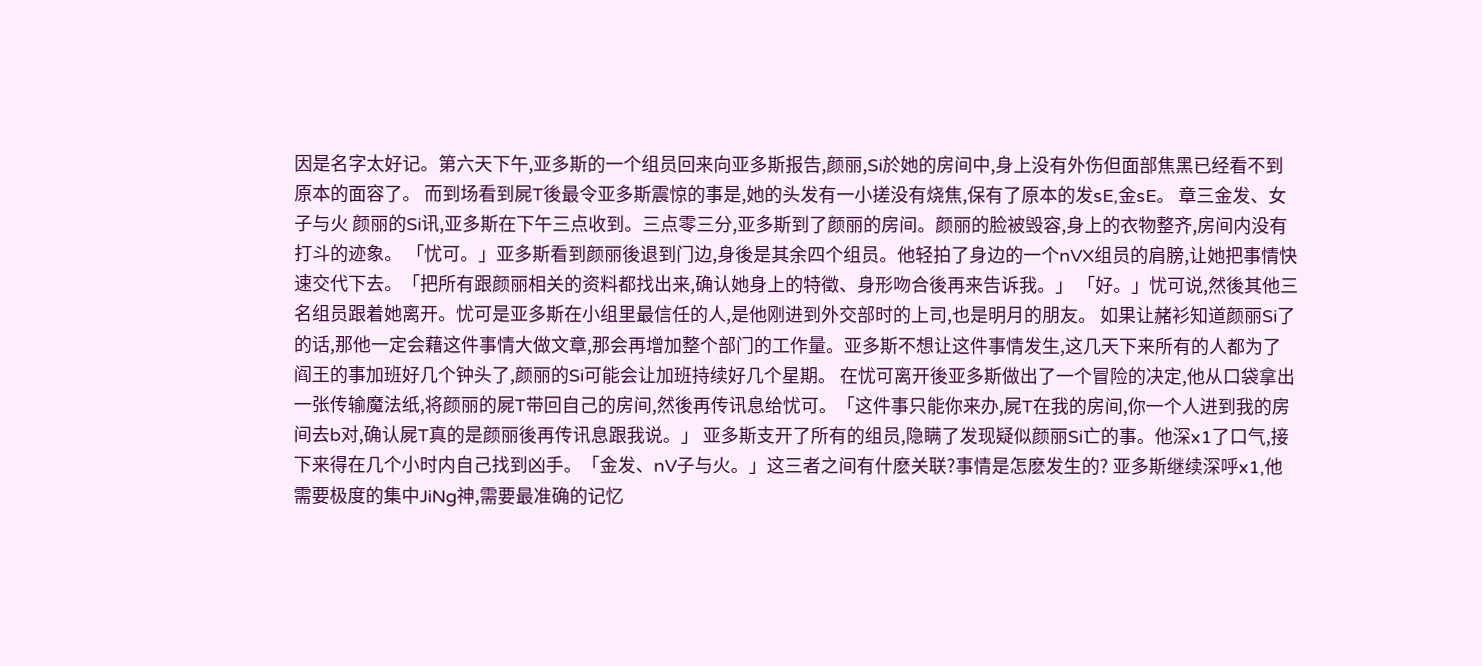因是名字太好记。第六天下午,亚多斯的一个组员回来向亚多斯报告,颜丽,Si於她的房间中,身上没有外伤但面部焦黑已经看不到原本的面容了。 而到场看到屍T後最令亚多斯震惊的事是,她的头发有一小搓没有烧焦,保有了原本的发sE,金sE。 章三金发、女子与火 颜丽的Si讯,亚多斯在下午三点收到。三点零三分,亚多斯到了颜丽的房间。颜丽的脸被毁容,身上的衣物整齐,房间内没有打斗的迹象。 「忧可。」亚多斯看到颜丽後退到门边,身後是其余四个组员。他轻拍了身边的一个nVX组员的肩膀,让她把事情快速交代下去。「把所有跟颜丽相关的资料都找出来,确认她身上的特徵、身形吻合後再来告诉我。」 「好。」忧可说,然後其他三名组员跟着她离开。忧可是亚多斯在小组里最信任的人,是他刚进到外交部时的上司,也是明月的朋友。 如果让赭衫知道颜丽Si了的话,那他一定会藉这件事情大做文章,那会再增加整个部门的工作量。亚多斯不想让这件事情发生,这几天下来所有的人都为了阎王的事加班好几个钟头了,颜丽的Si可能会让加班持续好几个星期。 在忧可离开後亚多斯做出了一个冒险的决定,他从口袋拿出一张传输魔法纸,将颜丽的屍T带回自己的房间,然後再传讯息给忧可。「这件事只能你来办,屍T在我的房间,你一个人进到我的房间去b对,确认屍T真的是颜丽後再传讯息跟我说。」 亚多斯支开了所有的组员,隐瞒了发现疑似颜丽Si亡的事。他深x1了口气,接下来得在几个小时内自己找到凶手。「金发、nV子与火。」这三者之间有什麽关联?事情是怎麽发生的? 亚多斯继续深呼x1,他需要极度的集中JiNg神,需要最准确的记忆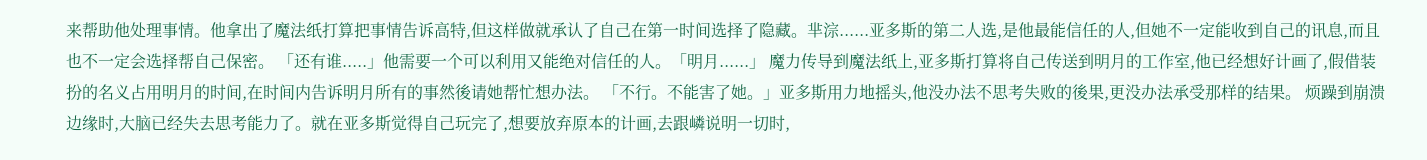来帮助他处理事情。他拿出了魔法纸打算把事情告诉高特,但这样做就承认了自己在第一时间选择了隐藏。芈淙......亚多斯的第二人选,是他最能信任的人,但她不一定能收到自己的讯息,而且也不一定会选择帮自己保密。 「还有谁.....」他需要一个可以利用又能绝对信任的人。「明月......」 魔力传导到魔法纸上,亚多斯打算将自己传送到明月的工作室,他已经想好计画了,假借装扮的名义占用明月的时间,在时间内告诉明月所有的事然後请她帮忙想办法。 「不行。不能害了她。」亚多斯用力地摇头,他没办法不思考失败的後果,更没办法承受那样的结果。 烦躁到崩溃边缘时,大脑已经失去思考能力了。就在亚多斯觉得自己玩完了,想要放弃原本的计画,去跟嶙说明一切时,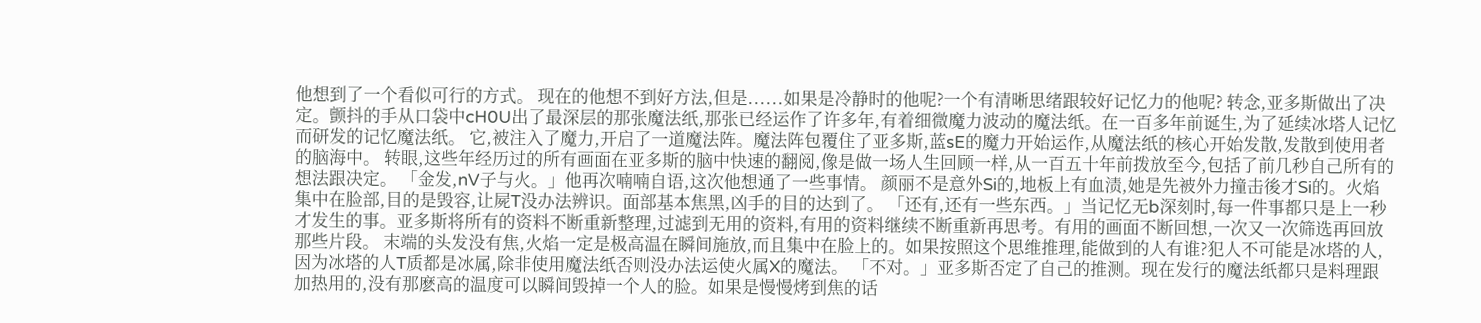他想到了一个看似可行的方式。 现在的他想不到好方法,但是......如果是冷静时的他呢?一个有清晰思绪跟较好记忆力的他呢? 转念,亚多斯做出了决定。颤抖的手从口袋中cH0U出了最深层的那张魔法纸,那张已经运作了许多年,有着细微魔力波动的魔法纸。在一百多年前诞生,为了延续冰塔人记忆而研发的记忆魔法纸。 它,被注入了魔力,开启了一道魔法阵。魔法阵包覆住了亚多斯,蓝sE的魔力开始运作,从魔法纸的核心开始发散,发散到使用者的脑海中。 转眼,这些年经历过的所有画面在亚多斯的脑中快速的翻阅,像是做一场人生回顾一样,从一百五十年前拨放至今,包括了前几秒自己所有的想法跟决定。 「金发,nV子与火。」他再次喃喃自语,这次他想通了一些事情。 颜丽不是意外Si的,地板上有血渍,她是先被外力撞击後才Si的。火焰集中在脸部,目的是毁容,让屍T没办法辨识。面部基本焦黑,凶手的目的达到了。 「还有,还有一些东西。」当记忆无b深刻时,每一件事都只是上一秒才发生的事。亚多斯将所有的资料不断重新整理,过滤到无用的资料,有用的资料继续不断重新再思考。有用的画面不断回想,一次又一次筛选再回放那些片段。 末端的头发没有焦,火焰一定是极高温在瞬间施放,而且集中在脸上的。如果按照这个思维推理,能做到的人有谁?犯人不可能是冰塔的人,因为冰塔的人T质都是冰属,除非使用魔法纸否则没办法运使火属X的魔法。 「不对。」亚多斯否定了自己的推测。现在发行的魔法纸都只是料理跟加热用的,没有那麽高的温度可以瞬间毁掉一个人的脸。如果是慢慢烤到焦的话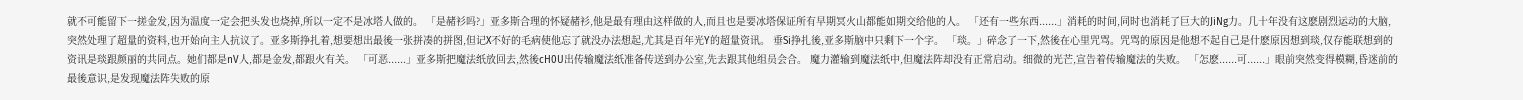就不可能留下一搓金发,因为温度一定会把头发也烧掉,所以一定不是冰塔人做的。 「是赭衫吗?」亚多斯合理的怀疑赭衫,他是最有理由这样做的人,而且也是要冰塔保证所有早期冥火山都能如期交给他的人。 「还有一些东西......」消耗的时间,同时也消耗了巨大的JiNg力。几十年没有这麽剧烈运动的大脑,突然处理了超量的资料,也开始向主人抗议了。亚多斯挣扎着,想要想出最後一张拼凑的拼图,但记X不好的毛病使他忘了就没办法想起,尤其是百年光Y的超量资讯。 垂Si挣扎後,亚多斯脑中只剩下一个字。 「琰。」碎念了一下,然後在心里咒骂。咒骂的原因是他想不起自己是什麽原因想到琰,仅存能联想到的资讯是琰跟颜丽的共同点。她们都是nV人,都是金发,都跟火有关。 「可恶......」亚多斯把魔法纸放回去,然後cH0U出传输魔法纸准备传送到办公室,先去跟其他组员会合。 魔力灌输到魔法纸中,但魔法阵却没有正常启动。细微的光芒,宣告着传输魔法的失败。 「怎麽......可......」眼前突然变得模糊,昏迷前的最後意识,是发现魔法阵失败的原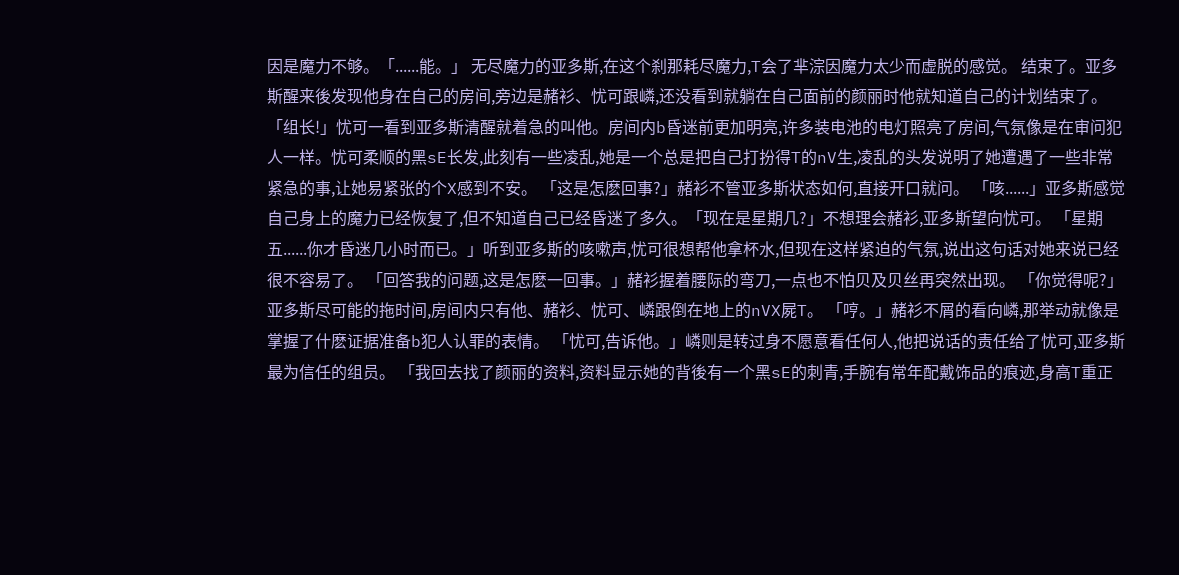因是魔力不够。「......能。」 无尽魔力的亚多斯,在这个刹那耗尽魔力,T会了芈淙因魔力太少而虚脱的感觉。 结束了。亚多斯醒来後发现他身在自己的房间,旁边是赭衫、忧可跟嶙,还没看到就躺在自己面前的颜丽时他就知道自己的计划结束了。 「组长!」忧可一看到亚多斯清醒就着急的叫他。房间内b昏迷前更加明亮,许多装电池的电灯照亮了房间,气氛像是在审问犯人一样。忧可柔顺的黑sE长发,此刻有一些凌乱,她是一个总是把自己打扮得T的nV生,凌乱的头发说明了她遭遇了一些非常紧急的事,让她易紧张的个X感到不安。 「这是怎麽回事?」赭衫不管亚多斯状态如何,直接开口就问。 「咳......」亚多斯感觉自己身上的魔力已经恢复了,但不知道自己已经昏迷了多久。「现在是星期几?」不想理会赭衫,亚多斯望向忧可。 「星期五......你才昏迷几小时而已。」听到亚多斯的咳嗽声,忧可很想帮他拿杯水,但现在这样紧迫的气氛,说出这句话对她来说已经很不容易了。 「回答我的问题,这是怎麽一回事。」赭衫握着腰际的弯刀,一点也不怕贝及贝丝再突然出现。 「你觉得呢?」亚多斯尽可能的拖时间,房间内只有他、赭衫、忧可、嶙跟倒在地上的nVX屍T。 「哼。」赭衫不屑的看向嶙,那举动就像是掌握了什麽证据准备b犯人认罪的表情。 「忧可,告诉他。」嶙则是转过身不愿意看任何人,他把说话的责任给了忧可,亚多斯最为信任的组员。 「我回去找了颜丽的资料,资料显示她的背後有一个黑sE的刺青,手腕有常年配戴饰品的痕迹,身高T重正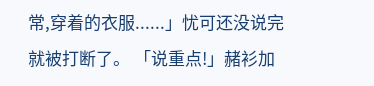常,穿着的衣服......」忧可还没说完就被打断了。 「说重点!」赭衫加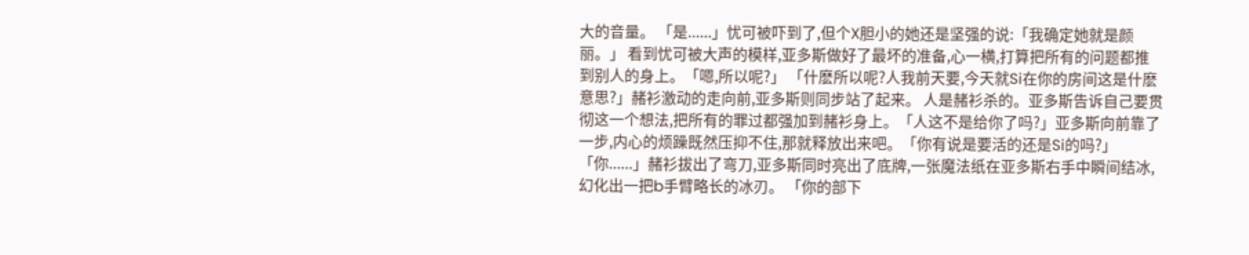大的音量。 「是......」忧可被吓到了,但个X胆小的她还是坚强的说:「我确定她就是颜丽。」 看到忧可被大声的模样,亚多斯做好了最坏的准备,心一横,打算把所有的问题都推到别人的身上。「嗯,所以呢?」 「什麽所以呢?人我前天要,今天就Si在你的房间这是什麽意思?」赭衫激动的走向前,亚多斯则同步站了起来。 人是赭衫杀的。亚多斯告诉自己要贯彻这一个想法,把所有的罪过都强加到赭衫身上。「人这不是给你了吗?」亚多斯向前靠了一步,内心的烦躁既然压抑不住,那就释放出来吧。「你有说是要活的还是Si的吗?」 「你......」赭衫拔出了弯刀,亚多斯同时亮出了底牌,一张魔法纸在亚多斯右手中瞬间结冰,幻化出一把b手臂略长的冰刃。 「你的部下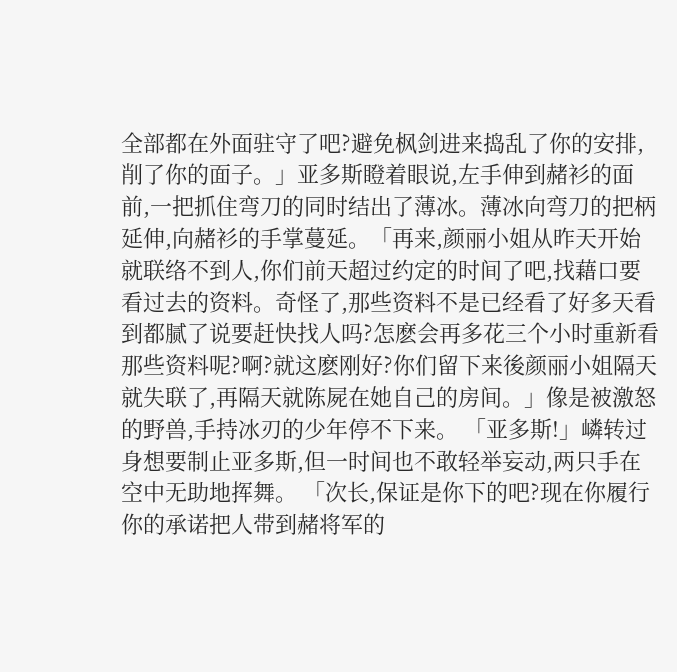全部都在外面驻守了吧?避免枫剑进来捣乱了你的安排,削了你的面子。」亚多斯瞪着眼说,左手伸到赭衫的面前,一把抓住弯刀的同时结出了薄冰。薄冰向弯刀的把柄延伸,向赭衫的手掌蔓延。「再来,颜丽小姐从昨天开始就联络不到人,你们前天超过约定的时间了吧,找藉口要看过去的资料。奇怪了,那些资料不是已经看了好多天看到都腻了说要赶快找人吗?怎麽会再多花三个小时重新看那些资料呢?啊?就这麽刚好?你们留下来後颜丽小姐隔天就失联了,再隔天就陈屍在她自己的房间。」像是被激怒的野兽,手持冰刃的少年停不下来。 「亚多斯!」嶙转过身想要制止亚多斯,但一时间也不敢轻举妄动,两只手在空中无助地挥舞。 「次长,保证是你下的吧?现在你履行你的承诺把人带到赭将军的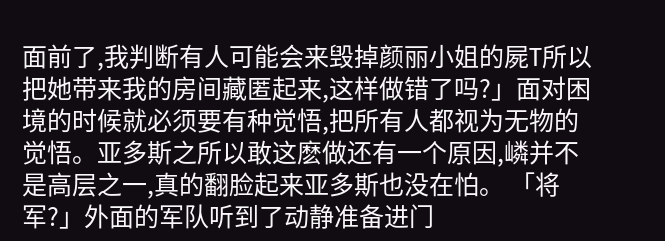面前了,我判断有人可能会来毁掉颜丽小姐的屍T所以把她带来我的房间藏匿起来,这样做错了吗?」面对困境的时候就必须要有种觉悟,把所有人都视为无物的觉悟。亚多斯之所以敢这麽做还有一个原因,嶙并不是高层之一,真的翻脸起来亚多斯也没在怕。 「将军?」外面的军队听到了动静准备进门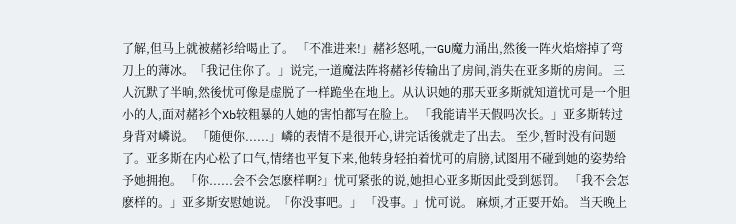了解,但马上就被赭衫给喝止了。 「不准进来!」赭衫怒吼,一GU魔力涌出,然後一阵火焰熔掉了弯刀上的薄冰。「我记住你了。」说完,一道魔法阵将赭衫传输出了房间,消失在亚多斯的房间。 三人沉默了半晌,然後忧可像是虚脱了一样跪坐在地上。从认识她的那天亚多斯就知道忧可是一个胆小的人,面对赭衫个Xb较粗暴的人她的害怕都写在脸上。 「我能请半天假吗次长。」亚多斯转过身背对嶙说。 「随便你......」嶙的表情不是很开心,讲完话後就走了出去。 至少,暂时没有问题了。亚多斯在内心松了口气,情绪也平复下来,他转身轻拍着忧可的肩膀,试图用不碰到她的姿势给予她拥抱。 「你......会不会怎麽样啊?」忧可紧张的说,她担心亚多斯因此受到惩罚。 「我不会怎麽样的。」亚多斯安慰她说。「你没事吧。」 「没事。」忧可说。 麻烦,才正要开始。 当天晚上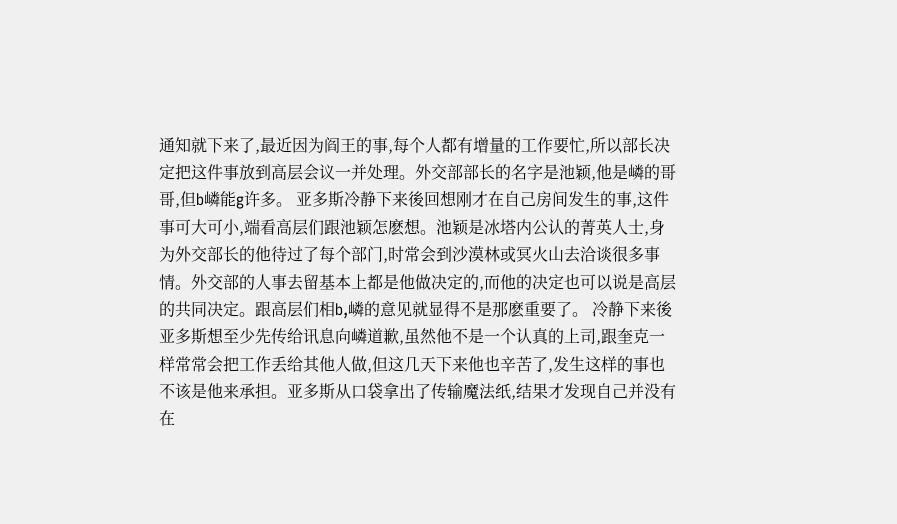通知就下来了,最近因为阎王的事,每个人都有增量的工作要忙,所以部长决定把这件事放到高层会议一并处理。外交部部长的名字是池颖,他是嶙的哥哥,但b嶙能g许多。 亚多斯冷静下来後回想刚才在自己房间发生的事,这件事可大可小,端看高层们跟池颖怎麽想。池颖是冰塔内公认的菁英人士,身为外交部长的他待过了每个部门,时常会到沙漠林或冥火山去洽谈很多事情。外交部的人事去留基本上都是他做决定的,而他的决定也可以说是高层的共同决定。跟高层们相b,嶙的意见就显得不是那麽重要了。 冷静下来後亚多斯想至少先传给讯息向嶙道歉,虽然他不是一个认真的上司,跟奎克一样常常会把工作丢给其他人做,但这几天下来他也辛苦了,发生这样的事也不该是他来承担。亚多斯从口袋拿出了传输魔法纸,结果才发现自己并没有在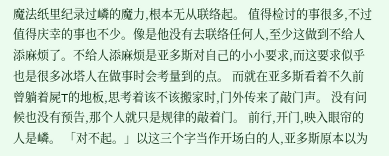魔法纸里纪录过嶙的魔力,根本无从联络起。 值得检讨的事很多,不过值得庆幸的事也不少。像是他没有去联络任何人,至少这做到不给人添麻烦了。不给人添麻烦是亚多斯对自己的小小要求,而这要求似乎也是很多冰塔人在做事时会考量到的点。 而就在亚多斯看着不久前曾躺着屍T的地板,思考着该不该搬家时,门外传来了敲门声。 没有问候也没有预告,那个人就只是规律的敲着门。 前行,开门,映入眼帘的人是嶙。 「对不起。」以这三个字当作开场白的人,亚多斯原本以为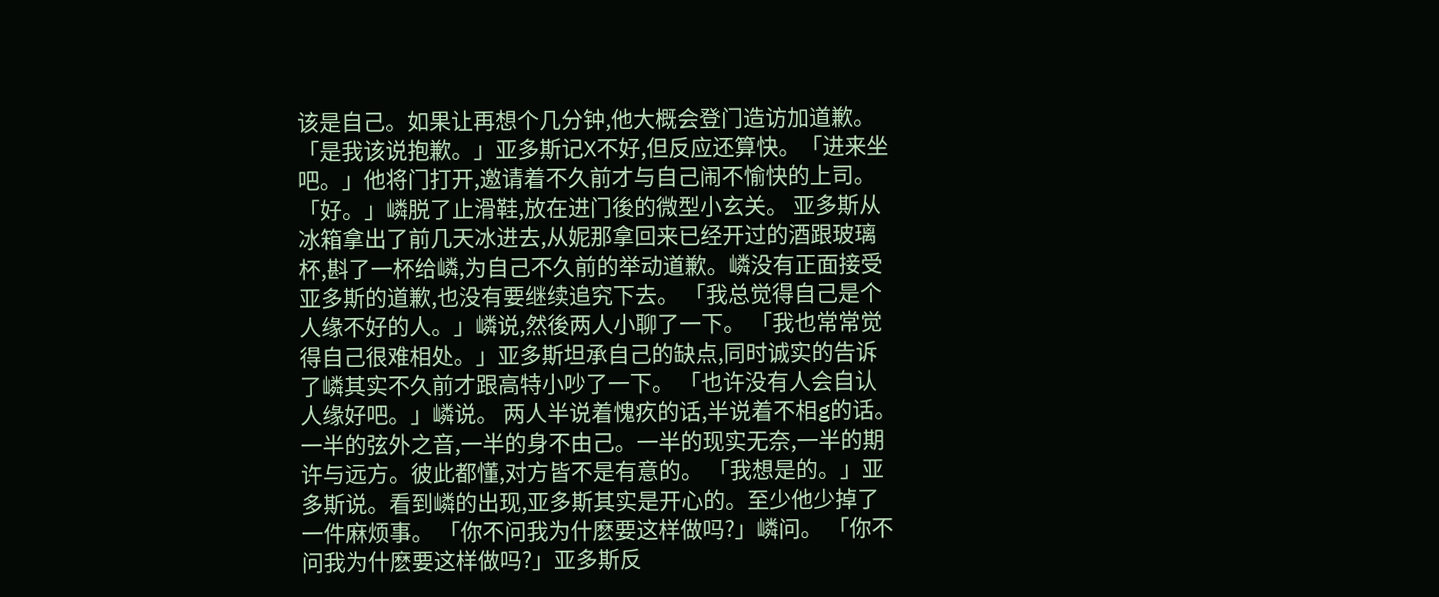该是自己。如果让再想个几分钟,他大概会登门造访加道歉。 「是我该说抱歉。」亚多斯记X不好,但反应还算快。「进来坐吧。」他将门打开,邀请着不久前才与自己闹不愉快的上司。 「好。」嶙脱了止滑鞋,放在进门後的微型小玄关。 亚多斯从冰箱拿出了前几天冰进去,从妮那拿回来已经开过的酒跟玻璃杯,斟了一杯给嶙,为自己不久前的举动道歉。嶙没有正面接受亚多斯的道歉,也没有要继续追究下去。 「我总觉得自己是个人缘不好的人。」嶙说,然後两人小聊了一下。 「我也常常觉得自己很难相处。」亚多斯坦承自己的缺点,同时诚实的告诉了嶙其实不久前才跟高特小吵了一下。 「也许没有人会自认人缘好吧。」嶙说。 两人半说着愧疚的话,半说着不相g的话。一半的弦外之音,一半的身不由己。一半的现实无奈,一半的期许与远方。彼此都懂,对方皆不是有意的。 「我想是的。」亚多斯说。看到嶙的出现,亚多斯其实是开心的。至少他少掉了一件麻烦事。 「你不问我为什麽要这样做吗?」嶙问。 「你不问我为什麽要这样做吗?」亚多斯反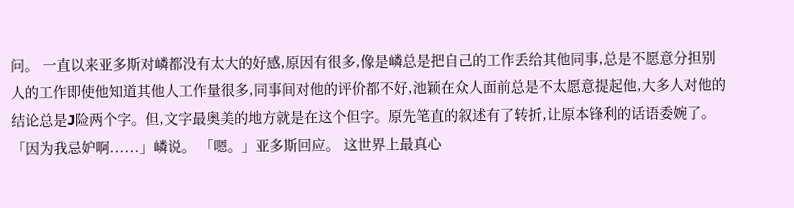问。 一直以来亚多斯对嶙都没有太大的好感,原因有很多,像是嶙总是把自己的工作丢给其他同事,总是不愿意分担别人的工作即使他知道其他人工作量很多,同事间对他的评价都不好,池颖在众人面前总是不太愿意提起他,大多人对他的结论总是J险两个字。但,文字最奥美的地方就是在这个但字。原先笔直的叙述有了转折,让原本锋利的话语委婉了。 「因为我忌妒啊......」嶙说。 「嗯。」亚多斯回应。 这世界上最真心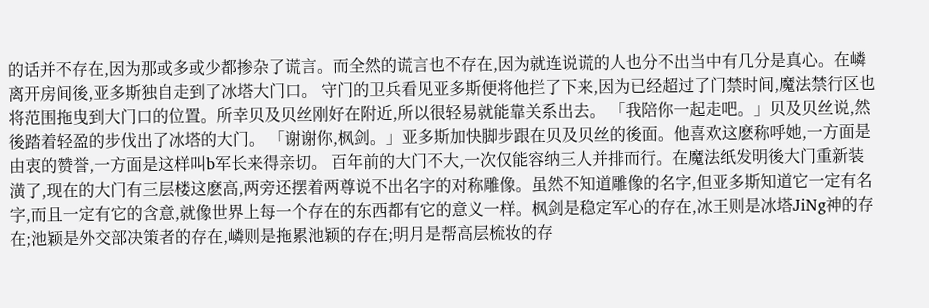的话并不存在,因为那或多或少都掺杂了谎言。而全然的谎言也不存在,因为就连说谎的人也分不出当中有几分是真心。在嶙离开房间後,亚多斯独自走到了冰塔大门口。 守门的卫兵看见亚多斯便将他拦了下来,因为已经超过了门禁时间,魔法禁行区也将范围拖曳到大门口的位置。所幸贝及贝丝刚好在附近,所以很轻易就能靠关系出去。 「我陪你一起走吧。」贝及贝丝说,然後踏着轻盈的步伐出了冰塔的大门。 「谢谢你,枫剑。」亚多斯加快脚步跟在贝及贝丝的後面。他喜欢这麽称呼她,一方面是由衷的赞誉,一方面是这样叫b军长来得亲切。 百年前的大门不大,一次仅能容纳三人并排而行。在魔法纸发明後大门重新装潢了,现在的大门有三层楼这麽高,两旁还摆着两尊说不出名字的对称雕像。虽然不知道雕像的名字,但亚多斯知道它一定有名字,而且一定有它的含意,就像世界上每一个存在的东西都有它的意义一样。枫剑是稳定军心的存在,冰王则是冰塔JiNg神的存在;池颖是外交部决策者的存在,嶙则是拖累池颖的存在;明月是帮高层梳妆的存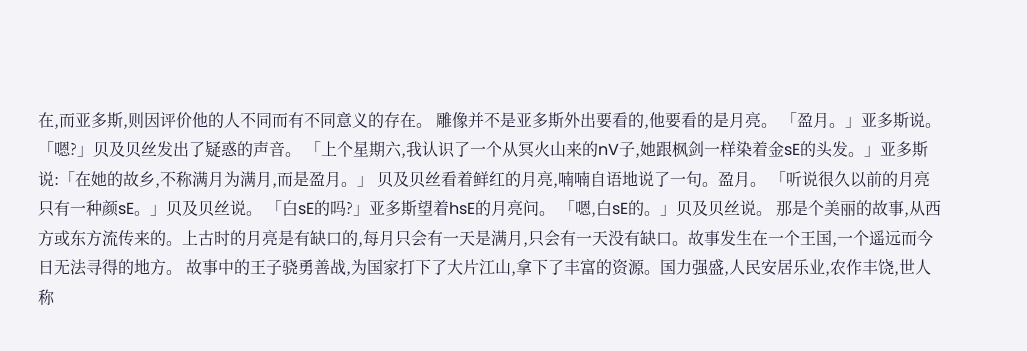在,而亚多斯,则因评价他的人不同而有不同意义的存在。 雕像并不是亚多斯外出要看的,他要看的是月亮。 「盈月。」亚多斯说。 「嗯?」贝及贝丝发出了疑惑的声音。 「上个星期六,我认识了一个从冥火山来的nV子,她跟枫剑一样染着金sE的头发。」亚多斯说:「在她的故乡,不称满月为满月,而是盈月。」 贝及贝丝看着鲜红的月亮,喃喃自语地说了一句。盈月。 「听说很久以前的月亮只有一种颜sE。」贝及贝丝说。 「白sE的吗?」亚多斯望着hsE的月亮问。 「嗯,白sE的。」贝及贝丝说。 那是个美丽的故事,从西方或东方流传来的。上古时的月亮是有缺口的,每月只会有一天是满月,只会有一天没有缺口。故事发生在一个王国,一个遥远而今日无法寻得的地方。 故事中的王子骁勇善战,为国家打下了大片江山,拿下了丰富的资源。国力强盛,人民安居乐业,农作丰饶,世人称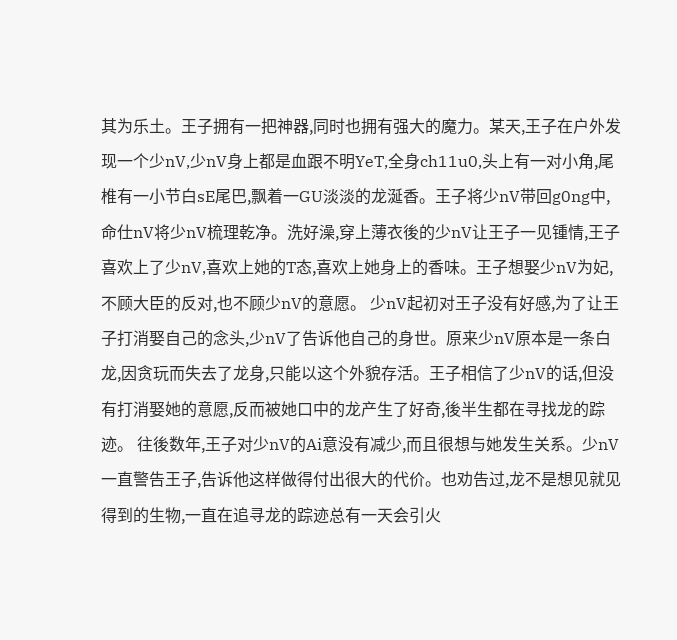其为乐土。王子拥有一把神器,同时也拥有强大的魔力。某天,王子在户外发现一个少nV,少nV身上都是血跟不明YeT,全身ch11u0,头上有一对小角,尾椎有一小节白sE尾巴,飘着一GU淡淡的龙涎香。王子将少nV带回g0ng中,命仕nV将少nV梳理乾净。洗好澡,穿上薄衣後的少nV让王子一见锺情,王子喜欢上了少nV,喜欢上她的T态,喜欢上她身上的香味。王子想娶少nV为妃,不顾大臣的反对,也不顾少nV的意愿。 少nV起初对王子没有好感,为了让王子打消娶自己的念头,少nV了告诉他自己的身世。原来少nV原本是一条白龙,因贪玩而失去了龙身,只能以这个外貌存活。王子相信了少nV的话,但没有打消娶她的意愿,反而被她口中的龙产生了好奇,後半生都在寻找龙的踪迹。 往後数年,王子对少nV的Ai意没有减少,而且很想与她发生关系。少nV一直警告王子,告诉他这样做得付出很大的代价。也劝告过,龙不是想见就见得到的生物,一直在追寻龙的踪迹总有一天会引火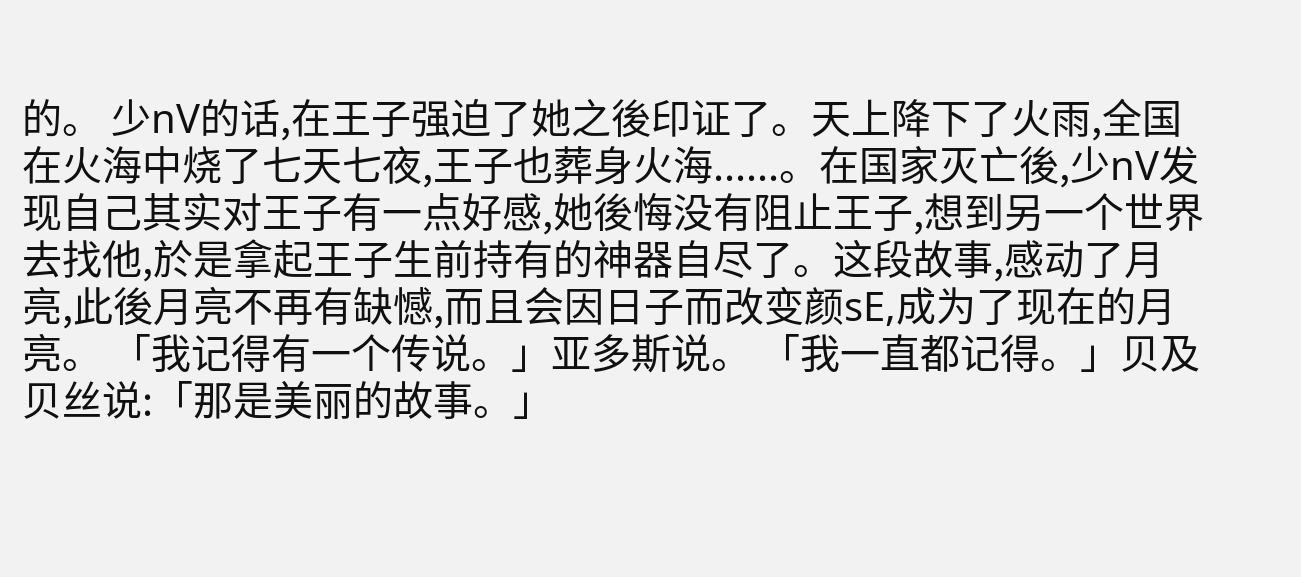的。 少nV的话,在王子强迫了她之後印证了。天上降下了火雨,全国在火海中烧了七天七夜,王子也葬身火海......。在国家灭亡後,少nV发现自己其实对王子有一点好感,她後悔没有阻止王子,想到另一个世界去找他,於是拿起王子生前持有的神器自尽了。这段故事,感动了月亮,此後月亮不再有缺憾,而且会因日子而改变颜sE,成为了现在的月亮。 「我记得有一个传说。」亚多斯说。 「我一直都记得。」贝及贝丝说:「那是美丽的故事。」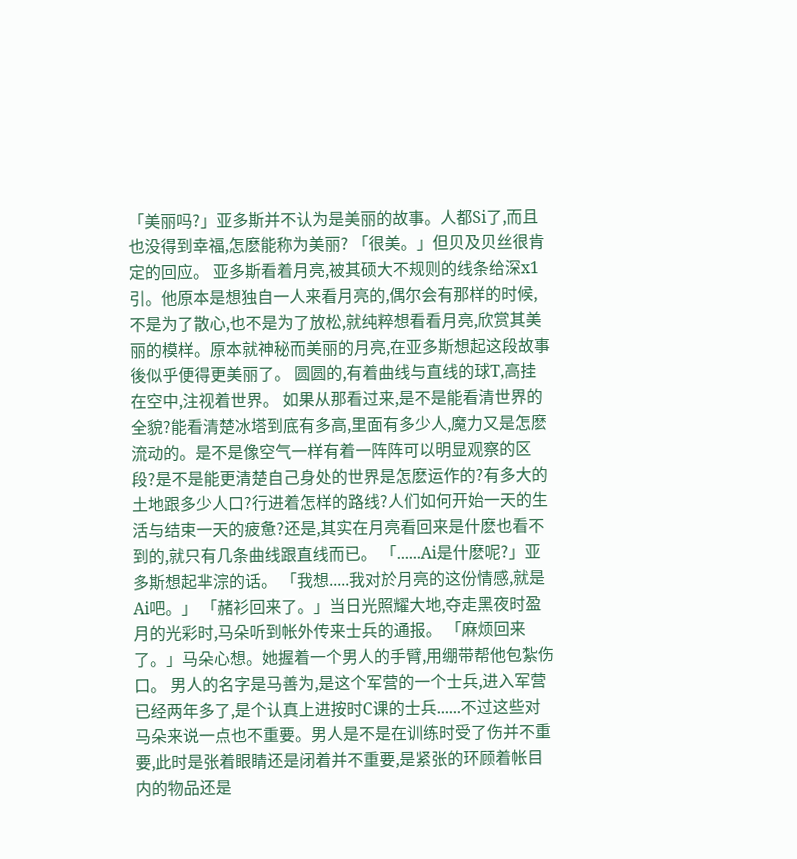「美丽吗?」亚多斯并不认为是美丽的故事。人都Si了,而且也没得到幸福,怎麽能称为美丽? 「很美。」但贝及贝丝很肯定的回应。 亚多斯看着月亮,被其硕大不规则的线条给深x1引。他原本是想独自一人来看月亮的,偶尔会有那样的时候,不是为了散心,也不是为了放松,就纯粹想看看月亮,欣赏其美丽的模样。原本就神秘而美丽的月亮,在亚多斯想起这段故事後似乎便得更美丽了。 圆圆的,有着曲线与直线的球T,高挂在空中,注视着世界。 如果从那看过来,是不是能看清世界的全貌?能看清楚冰塔到底有多高,里面有多少人,魔力又是怎麽流动的。是不是像空气一样有着一阵阵可以明显观察的区段?是不是能更清楚自己身处的世界是怎麽运作的?有多大的土地跟多少人口?行进着怎样的路线?人们如何开始一天的生活与结束一天的疲惫?还是,其实在月亮看回来是什麽也看不到的,就只有几条曲线跟直线而已。 「......Ai是什麽呢?」亚多斯想起芈淙的话。 「我想.....我对於月亮的这份情感,就是Ai吧。」 「赭衫回来了。」当日光照耀大地,夺走黑夜时盈月的光彩时,马朵听到帐外传来士兵的通报。 「麻烦回来了。」马朵心想。她握着一个男人的手臂,用绷带帮他包紮伤口。 男人的名字是马善为,是这个军营的一个士兵,进入军营已经两年多了,是个认真上进按时C课的士兵......不过这些对马朵来说一点也不重要。男人是不是在训练时受了伤并不重要,此时是张着眼睛还是闭着并不重要,是紧张的环顾着帐目内的物品还是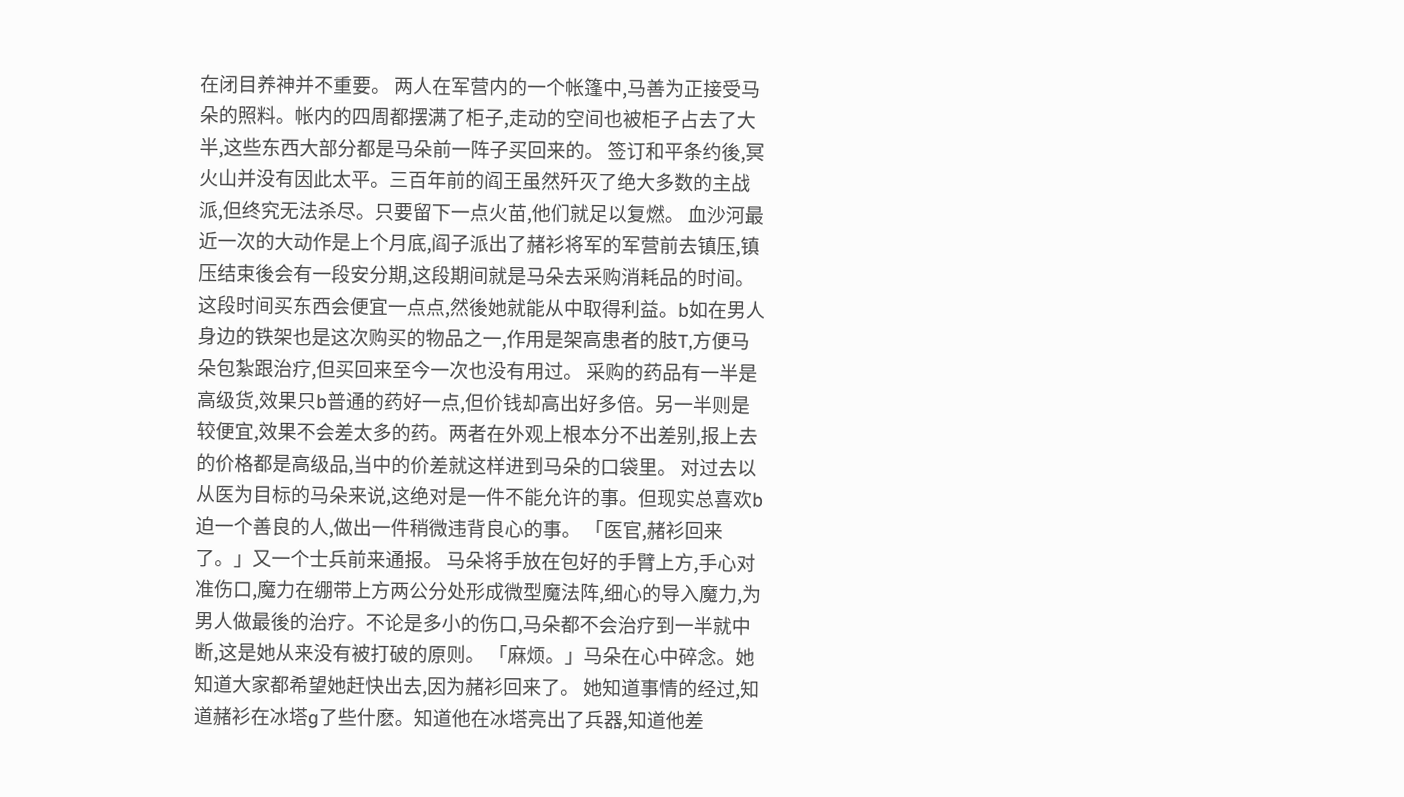在闭目养神并不重要。 两人在军营内的一个帐篷中,马善为正接受马朵的照料。帐内的四周都摆满了柜子,走动的空间也被柜子占去了大半,这些东西大部分都是马朵前一阵子买回来的。 签订和平条约後,冥火山并没有因此太平。三百年前的阎王虽然歼灭了绝大多数的主战派,但终究无法杀尽。只要留下一点火苗,他们就足以复燃。 血沙河最近一次的大动作是上个月底,阎子派出了赭衫将军的军营前去镇压,镇压结束後会有一段安分期,这段期间就是马朵去采购消耗品的时间。这段时间买东西会便宜一点点,然後她就能从中取得利益。b如在男人身边的铁架也是这次购买的物品之一,作用是架高患者的肢T,方便马朵包紮跟治疗,但买回来至今一次也没有用过。 采购的药品有一半是高级货,效果只b普通的药好一点,但价钱却高出好多倍。另一半则是较便宜,效果不会差太多的药。两者在外观上根本分不出差别,报上去的价格都是高级品,当中的价差就这样进到马朵的口袋里。 对过去以从医为目标的马朵来说,这绝对是一件不能允许的事。但现实总喜欢b迫一个善良的人,做出一件稍微违背良心的事。 「医官,赭衫回来了。」又一个士兵前来通报。 马朵将手放在包好的手臂上方,手心对准伤口,魔力在绷带上方两公分处形成微型魔法阵,细心的导入魔力,为男人做最後的治疗。不论是多小的伤口,马朵都不会治疗到一半就中断,这是她从来没有被打破的原则。 「麻烦。」马朵在心中碎念。她知道大家都希望她赶快出去,因为赭衫回来了。 她知道事情的经过,知道赭衫在冰塔g了些什麽。知道他在冰塔亮出了兵器,知道他差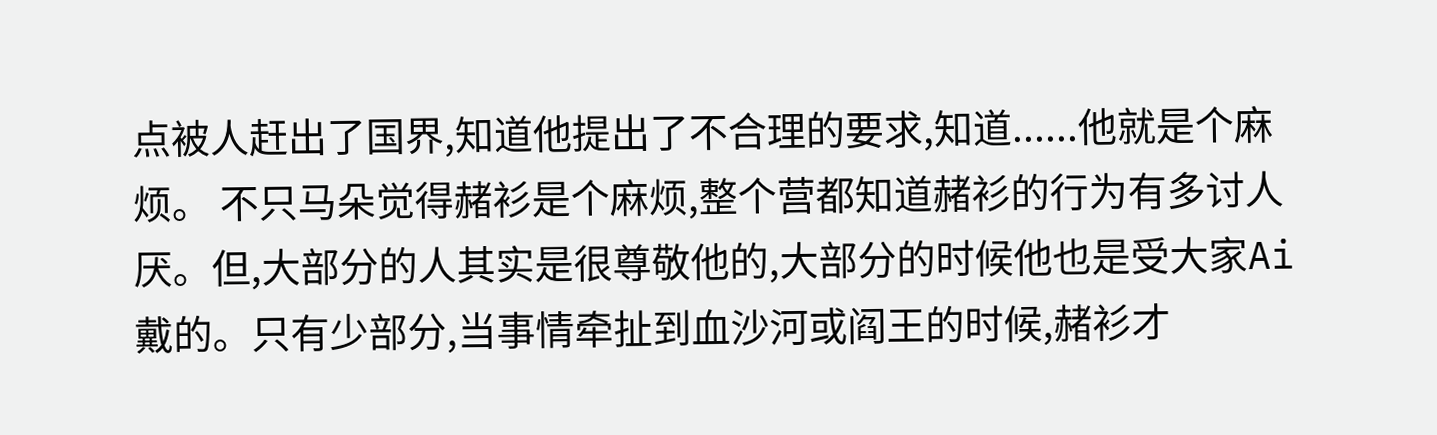点被人赶出了国界,知道他提出了不合理的要求,知道......他就是个麻烦。 不只马朵觉得赭衫是个麻烦,整个营都知道赭衫的行为有多讨人厌。但,大部分的人其实是很尊敬他的,大部分的时候他也是受大家Ai戴的。只有少部分,当事情牵扯到血沙河或阎王的时候,赭衫才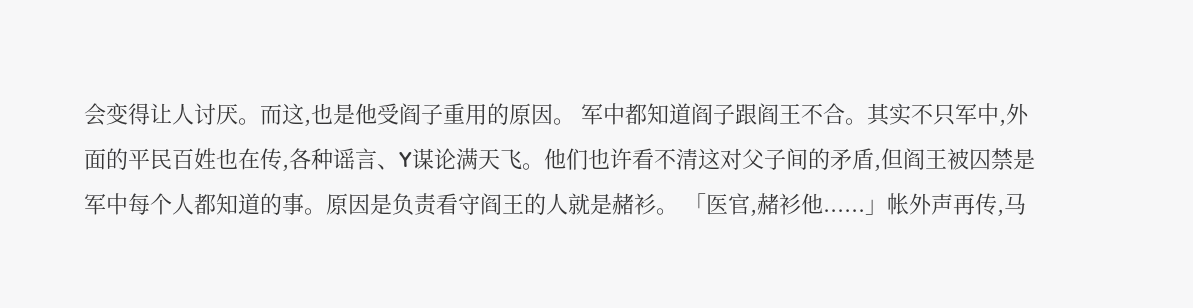会变得让人讨厌。而这,也是他受阎子重用的原因。 军中都知道阎子跟阎王不合。其实不只军中,外面的平民百姓也在传,各种谣言、Y谋论满天飞。他们也许看不清这对父子间的矛盾,但阎王被囚禁是军中每个人都知道的事。原因是负责看守阎王的人就是赭衫。 「医官,赭衫他......」帐外声再传,马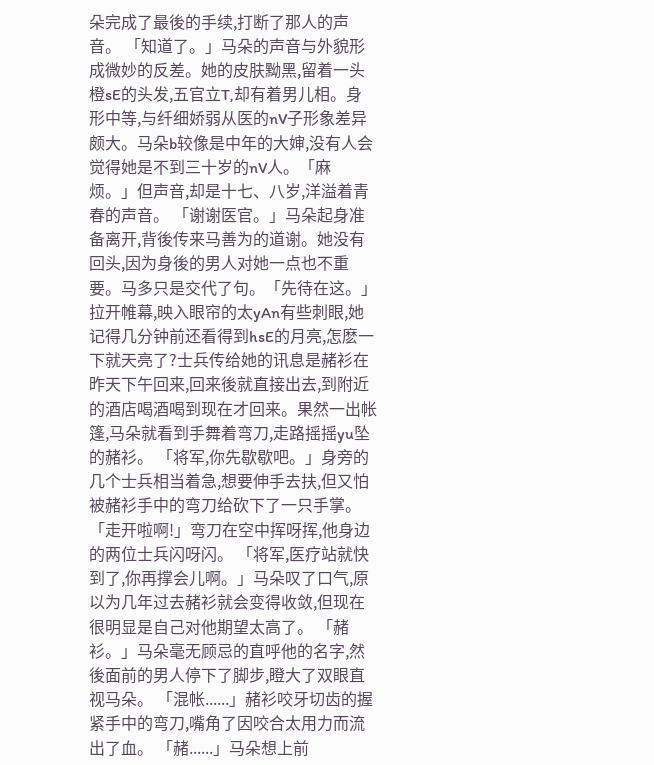朵完成了最後的手续,打断了那人的声音。 「知道了。」马朵的声音与外貌形成微妙的反差。她的皮肤黝黑,留着一头橙sE的头发,五官立T,却有着男儿相。身形中等,与纤细娇弱从医的nV子形象差异颇大。马朵b较像是中年的大婶,没有人会觉得她是不到三十岁的nV人。「麻烦。」但声音,却是十七、八岁,洋溢着青春的声音。 「谢谢医官。」马朵起身准备离开,背後传来马善为的道谢。她没有回头,因为身後的男人对她一点也不重要。马多只是交代了句。「先待在这。」 拉开帷幕,映入眼帘的太yAn有些刺眼,她记得几分钟前还看得到hsE的月亮,怎麽一下就天亮了?士兵传给她的讯息是赭衫在昨天下午回来,回来後就直接出去,到附近的酒店喝酒喝到现在才回来。果然一出帐篷,马朵就看到手舞着弯刀,走路摇摇yu坠的赭衫。 「将军,你先歇歇吧。」身旁的几个士兵相当着急,想要伸手去扶,但又怕被赭衫手中的弯刀给砍下了一只手掌。 「走开啦啊!」弯刀在空中挥呀挥,他身边的两位士兵闪呀闪。 「将军,医疗站就快到了,你再撑会儿啊。」马朵叹了口气,原以为几年过去赭衫就会变得收敛,但现在很明显是自己对他期望太高了。 「赭衫。」马朵毫无顾忌的直呼他的名字,然後面前的男人停下了脚步,瞪大了双眼直视马朵。 「混帐......」赭衫咬牙切齿的握紧手中的弯刀,嘴角了因咬合太用力而流出了血。 「赭......」马朵想上前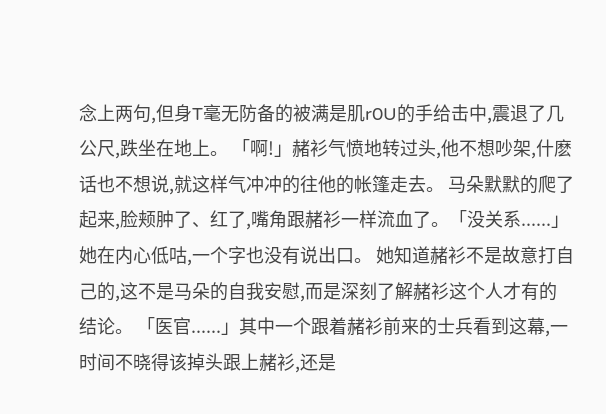念上两句,但身T毫无防备的被满是肌r0U的手给击中,震退了几公尺,跌坐在地上。 「啊!」赭衫气愤地转过头,他不想吵架,什麽话也不想说,就这样气冲冲的往他的帐篷走去。 马朵默默的爬了起来,脸颊肿了、红了,嘴角跟赭衫一样流血了。「没关系......」她在内心低咕,一个字也没有说出口。 她知道赭衫不是故意打自己的,这不是马朵的自我安慰,而是深刻了解赭衫这个人才有的结论。 「医官......」其中一个跟着赭衫前来的士兵看到这幕,一时间不晓得该掉头跟上赭衫,还是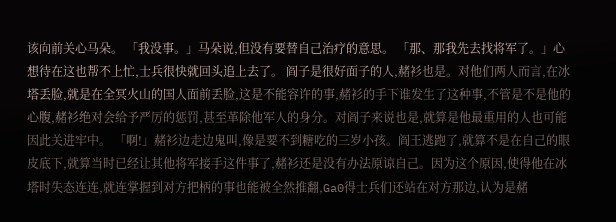该向前关心马朵。 「我没事。」马朵说,但没有要替自己治疗的意思。 「那、那我先去找将军了。」心想待在这也帮不上忙,士兵很快就回头追上去了。 阎子是很好面子的人,赭衫也是。对他们两人而言,在冰塔丢脸,就是在全冥火山的国人面前丢脸,这是不能容许的事,赭衫的手下谁发生了这种事,不管是不是他的心腹,赭衫绝对会给予严厉的惩罚,甚至革除他军人的身分。对阎子来说也是,就算是他最重用的人也可能因此关进牢中。 「啊!」赭衫边走边鬼叫,像是要不到糖吃的三岁小孩。阎王逃跑了,就算不是在自己的眼皮底下,就算当时已经让其他将军接手这件事了,赭衫还是没有办法原谅自己。因为这个原因,使得他在冰塔时失态连连,就连掌握到对方把柄的事也能被全然推翻,Ga0得士兵们还站在对方那边,认为是赭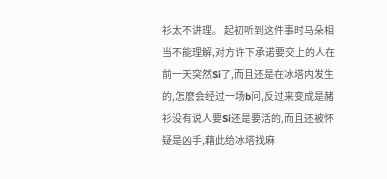衫太不讲理。 起初听到这件事时马朵相当不能理解,对方许下承诺要交上的人在前一天突然Si了,而且还是在冰塔内发生的,怎麽会经过一场b问,反过来变成是赭衫没有说人要Si还是要活的,而且还被怀疑是凶手,藉此给冰塔找麻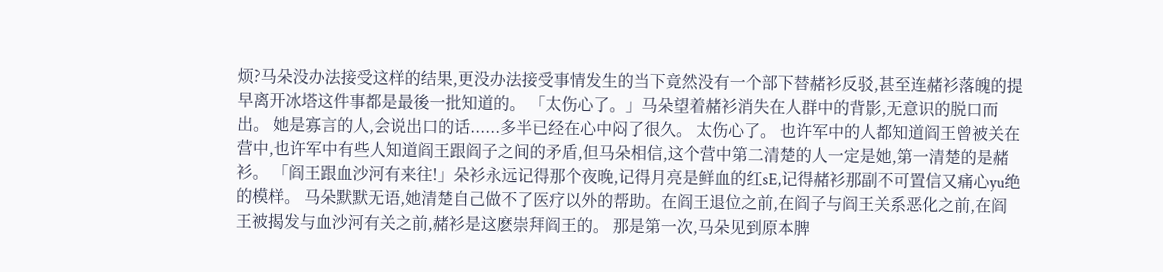烦?马朵没办法接受这样的结果,更没办法接受事情发生的当下竟然没有一个部下替赭衫反驳,甚至连赭衫落魄的提早离开冰塔这件事都是最後一批知道的。 「太伤心了。」马朵望着赭衫消失在人群中的背影,无意识的脱口而出。 她是寡言的人,会说出口的话......多半已经在心中闷了很久。 太伤心了。 也许军中的人都知道阎王曾被关在营中,也许军中有些人知道阎王跟阎子之间的矛盾,但马朵相信,这个营中第二清楚的人一定是她,第一清楚的是赭衫。 「阎王跟血沙河有来往!」朵衫永远记得那个夜晚,记得月亮是鲜血的红sE,记得赭衫那副不可置信又痛心yu绝的模样。 马朵默默无语,她清楚自己做不了医疗以外的帮助。在阎王退位之前,在阎子与阎王关系恶化之前,在阎王被揭发与血沙河有关之前,赭衫是这麽崇拜阎王的。 那是第一次,马朵见到原本脾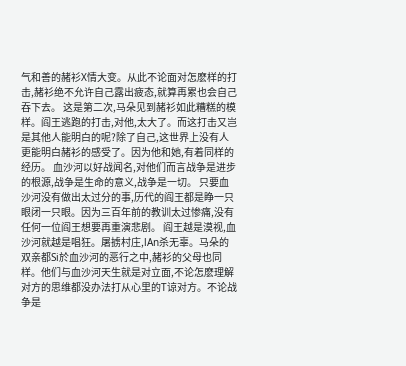气和善的赭衫X情大变。从此不论面对怎麽样的打击,赭衫绝不允许自己露出疲态,就算再累也会自己吞下去。 这是第二次,马朵见到赭衫如此糟糕的模样。阎王逃跑的打击,对他,太大了。而这打击又岂是其他人能明白的呢?除了自己,这世界上没有人更能明白赭衫的感受了。因为他和她,有着同样的经历。 血沙河以好战闻名,对他们而言战争是进步的根源,战争是生命的意义,战争是一切。 只要血沙河没有做出太过分的事,历代的阎王都是睁一只眼闭一只眼。因为三百年前的教训太过惨痛,没有任何一位阎王想要再重演悲剧。 阎王越是漠视,血沙河就越是唱狂。屠掳村庄,lAn杀无辜。马朵的双亲都Si於血沙河的恶行之中,赭衫的父母也同样。他们与血沙河天生就是对立面,不论怎麽理解对方的思维都没办法打从心里的T谅对方。不论战争是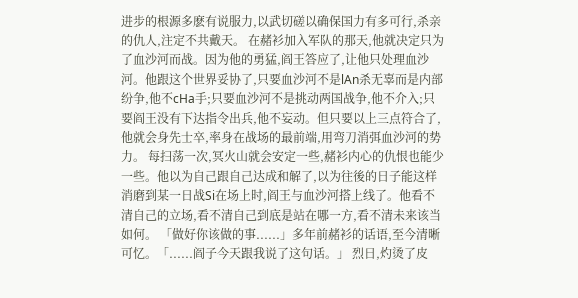进步的根源多麽有说服力,以武切磋以确保国力有多可行,杀亲的仇人,注定不共戴天。 在赭衫加入军队的那天,他就决定只为了血沙河而战。因为他的勇猛,阎王答应了,让他只处理血沙河。他跟这个世界妥协了,只要血沙河不是lAn杀无辜而是内部纷争,他不cHa手;只要血沙河不是挑动两国战争,他不介入;只要阎王没有下达指令出兵,他不妄动。但只要以上三点符合了,他就会身先士卒,率身在战场的最前端,用弯刀消弭血沙河的势力。 每扫荡一次,冥火山就会安定一些,赭衫内心的仇恨也能少一些。他以为自己跟自己达成和解了,以为往後的日子能这样消磨到某一日战Si在场上时,阎王与血沙河搭上线了。他看不清自己的立场,看不清自己到底是站在哪一方,看不清未来该当如何。 「做好你该做的事......」多年前赭衫的话语,至今清晰可忆。「......阎子今天跟我说了这句话。」 烈日,灼烫了皮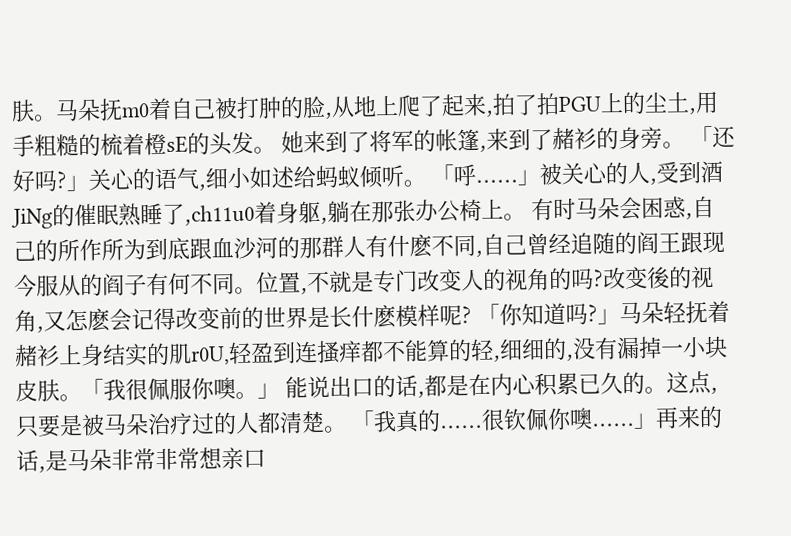肤。马朵抚m0着自己被打肿的脸,从地上爬了起来,拍了拍PGU上的尘土,用手粗糙的梳着橙sE的头发。 她来到了将军的帐篷,来到了赭衫的身旁。 「还好吗?」关心的语气,细小如述给蚂蚁倾听。 「呼......」被关心的人,受到酒JiNg的催眠熟睡了,ch11u0着身躯,躺在那张办公椅上。 有时马朵会困惑,自己的所作所为到底跟血沙河的那群人有什麽不同,自己曾经追随的阎王跟现今服从的阎子有何不同。位置,不就是专门改变人的视角的吗?改变後的视角,又怎麽会记得改变前的世界是长什麽模样呢? 「你知道吗?」马朵轻抚着赭衫上身结实的肌r0U,轻盈到连搔痒都不能算的轻,细细的,没有漏掉一小块皮肤。「我很佩服你噢。」 能说出口的话,都是在内心积累已久的。这点,只要是被马朵治疗过的人都清楚。 「我真的......很钦佩你噢......」再来的话,是马朵非常非常想亲口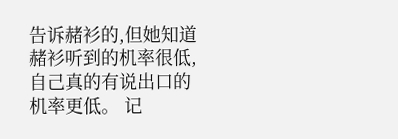告诉赭衫的,但她知道赭衫听到的机率很低,自己真的有说出口的机率更低。 记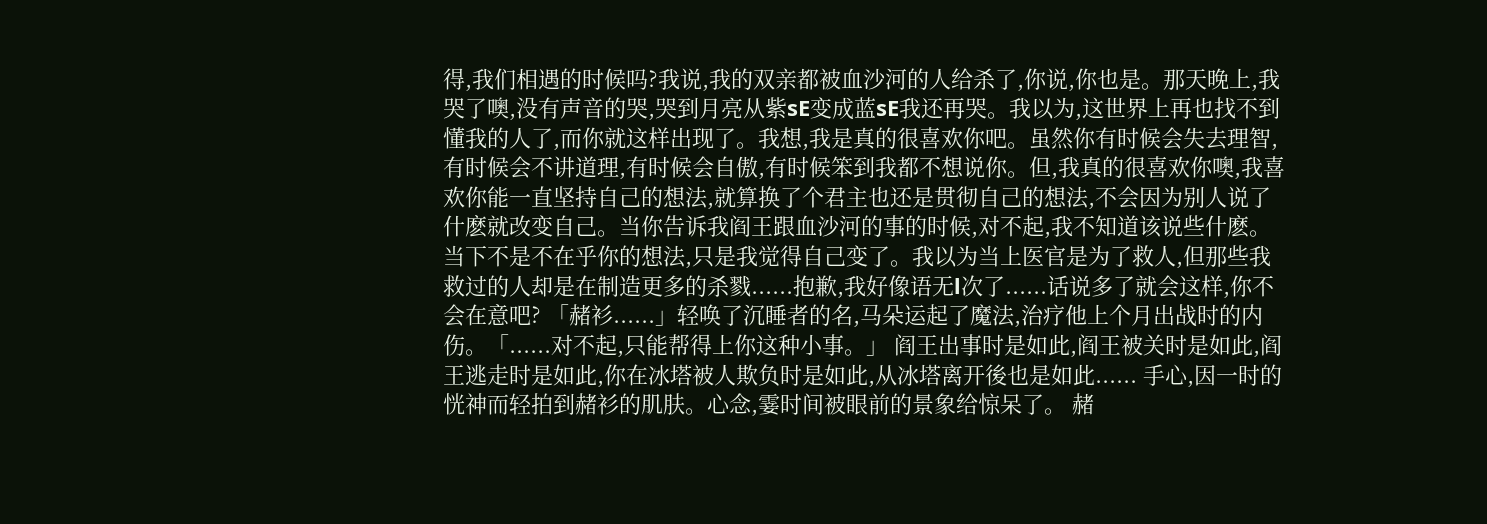得,我们相遇的时候吗?我说,我的双亲都被血沙河的人给杀了,你说,你也是。那天晚上,我哭了噢,没有声音的哭,哭到月亮从紫sE变成蓝sE我还再哭。我以为,这世界上再也找不到懂我的人了,而你就这样出现了。我想,我是真的很喜欢你吧。虽然你有时候会失去理智,有时候会不讲道理,有时候会自傲,有时候笨到我都不想说你。但,我真的很喜欢你噢,我喜欢你能一直坚持自己的想法,就算换了个君主也还是贯彻自己的想法,不会因为别人说了什麽就改变自己。当你告诉我阎王跟血沙河的事的时候,对不起,我不知道该说些什麽。当下不是不在乎你的想法,只是我觉得自己变了。我以为当上医官是为了救人,但那些我救过的人却是在制造更多的杀戮......抱歉,我好像语无l次了......话说多了就会这样,你不会在意吧? 「赭衫......」轻唤了沉睡者的名,马朵运起了魔法,治疗他上个月出战时的内伤。「......对不起,只能帮得上你这种小事。」 阎王出事时是如此,阎王被关时是如此,阎王逃走时是如此,你在冰塔被人欺负时是如此,从冰塔离开後也是如此...... 手心,因一时的恍神而轻拍到赭衫的肌肤。心念,霎时间被眼前的景象给惊呆了。 赭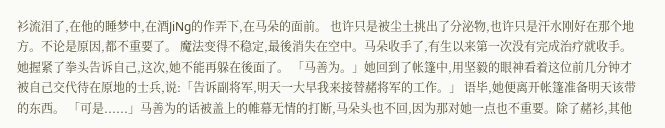衫流泪了,在他的睡梦中,在酒JiNg的作弄下,在马朵的面前。 也许只是被尘土挑出了分泌物,也许只是汗水刚好在那个地方。不论是原因,都不重要了。 魔法变得不稳定,最後消失在空中。马朵收手了,有生以来第一次没有完成治疗就收手。她握紧了拳头告诉自己,这次,她不能再躲在後面了。 「马善为。」她回到了帐篷中,用坚毅的眼神看着这位前几分钟才被自己交代待在原地的士兵,说:「告诉副将军,明天一大早我来接替赭将军的工作。」 语毕,她便离开帐篷准备明天该带的东西。 「可是......」马善为的话被盖上的帷幕无情的打断,马朵头也不回,因为那对她一点也不重要。除了赭衫,其他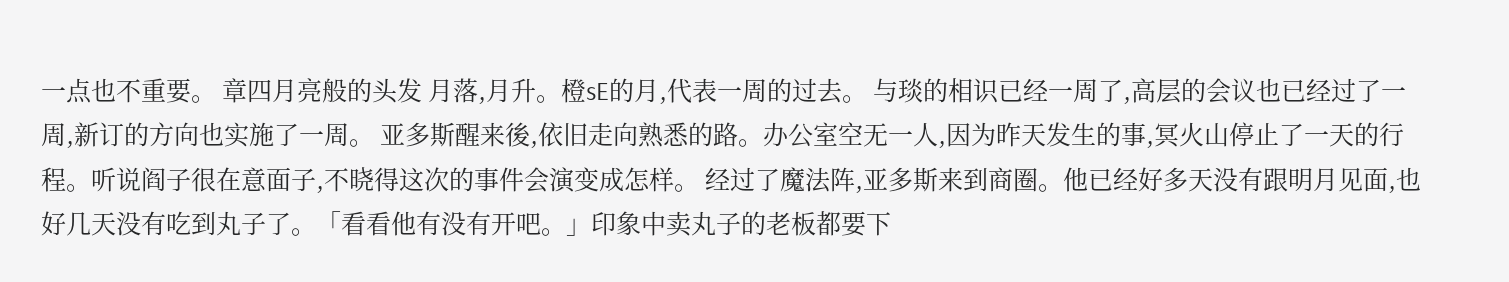一点也不重要。 章四月亮般的头发 月落,月升。橙sE的月,代表一周的过去。 与琰的相识已经一周了,高层的会议也已经过了一周,新订的方向也实施了一周。 亚多斯醒来後,依旧走向熟悉的路。办公室空无一人,因为昨天发生的事,冥火山停止了一天的行程。听说阎子很在意面子,不晓得这次的事件会演变成怎样。 经过了魔法阵,亚多斯来到商圈。他已经好多天没有跟明月见面,也好几天没有吃到丸子了。「看看他有没有开吧。」印象中卖丸子的老板都要下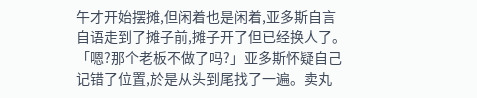午才开始摆摊,但闲着也是闲着,亚多斯自言自语走到了摊子前,摊子开了但已经换人了。 「嗯?那个老板不做了吗?」亚多斯怀疑自己记错了位置,於是从头到尾找了一遍。卖丸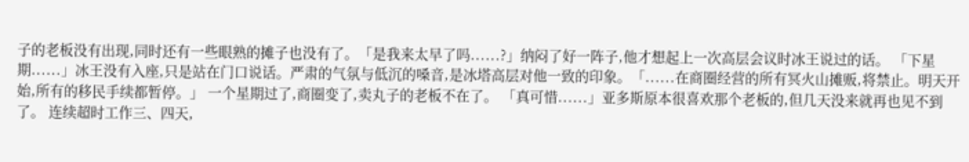子的老板没有出现,同时还有一些眼熟的摊子也没有了。「是我来太早了吗......?」纳闷了好一阵子,他才想起上一次高层会议时冰王说过的话。 「下星期......」冰王没有入座,只是站在门口说话。严肃的气氛与低沉的嗓音,是冰塔高层对他一致的印象。「......在商圈经营的所有冥火山摊贩,将禁止。明天开始,所有的移民手续都暂停。」 一个星期过了,商圈变了,卖丸子的老板不在了。 「真可惜......」亚多斯原本很喜欢那个老板的,但几天没来就再也见不到了。 连续超时工作三、四天,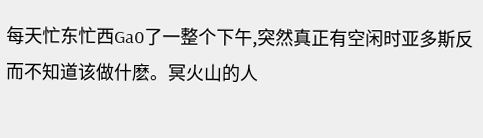每天忙东忙西Ga0了一整个下午,突然真正有空闲时亚多斯反而不知道该做什麽。冥火山的人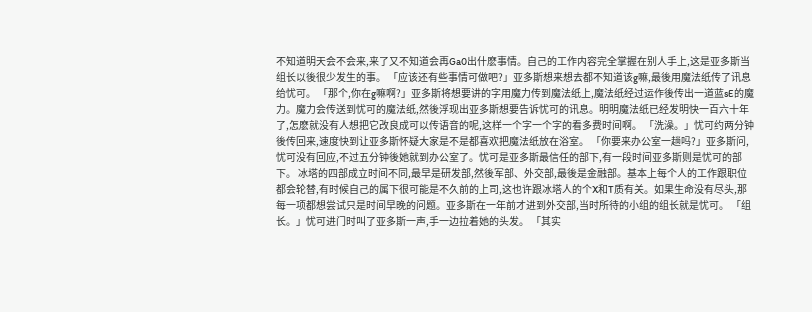不知道明天会不会来,来了又不知道会再Ga0出什麽事情。自己的工作内容完全掌握在别人手上,这是亚多斯当组长以後很少发生的事。 「应该还有些事情可做吧?」亚多斯想来想去都不知道该g嘛,最後用魔法纸传了讯息给忧可。 「那个,你在g嘛啊?」亚多斯将想要讲的字用魔力传到魔法纸上,魔法纸经过运作後传出一道蓝sE的魔力。魔力会传送到忧可的魔法纸,然後浮现出亚多斯想要告诉忧可的讯息。明明魔法纸已经发明快一百六十年了,怎麽就没有人想把它改良成可以传语音的呢,这样一个字一个字的看多费时间啊。 「洗澡。」忧可约两分钟後传回来,速度快到让亚多斯怀疑大家是不是都喜欢把魔法纸放在浴室。 「你要来办公室一趟吗?」亚多斯问,忧可没有回应,不过五分钟後她就到办公室了。忧可是亚多斯最信任的部下,有一段时间亚多斯则是忧可的部下。 冰塔的四部成立时间不同,最早是研发部,然後军部、外交部,最後是金融部。基本上每个人的工作跟职位都会轮替,有时候自己的属下很可能是不久前的上司,这也许跟冰塔人的个X和T质有关。如果生命没有尽头,那每一项都想尝试只是时间早晚的问题。亚多斯在一年前才进到外交部,当时所待的小组的组长就是忧可。 「组长。」忧可进门时叫了亚多斯一声,手一边拉着她的头发。 「其实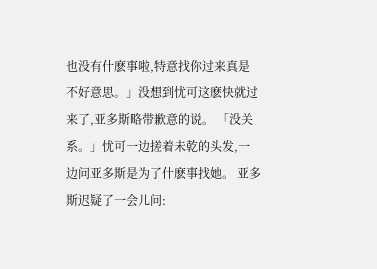也没有什麽事啦,特意找你过来真是不好意思。」没想到忧可这麽快就过来了,亚多斯略带歉意的说。 「没关系。」忧可一边搓着未乾的头发,一边问亚多斯是为了什麽事找她。 亚多斯迟疑了一会儿问: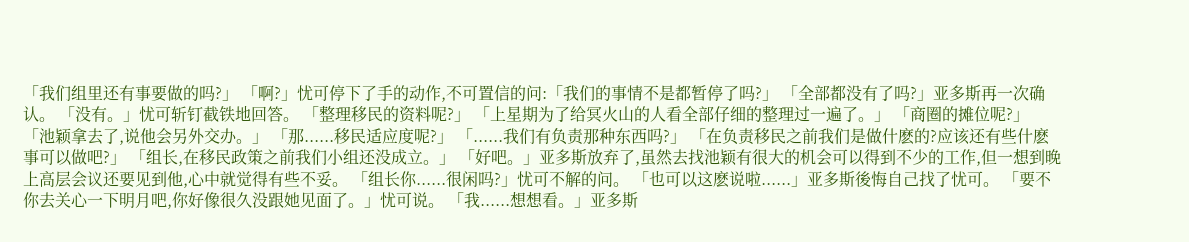「我们组里还有事要做的吗?」 「啊?」忧可停下了手的动作,不可置信的问:「我们的事情不是都暂停了吗?」 「全部都没有了吗?」亚多斯再一次确认。 「没有。」忧可斩钉截铁地回答。 「整理移民的资料呢?」 「上星期为了给冥火山的人看全部仔细的整理过一遍了。」 「商圈的摊位呢?」 「池颖拿去了,说他会另外交办。」 「那......移民适应度呢?」 「......我们有负责那种东西吗?」 「在负责移民之前我们是做什麽的?应该还有些什麽事可以做吧?」 「组长,在移民政策之前我们小组还没成立。」 「好吧。」亚多斯放弃了,虽然去找池颖有很大的机会可以得到不少的工作,但一想到晚上高层会议还要见到他,心中就觉得有些不妥。 「组长你......很闲吗?」忧可不解的问。 「也可以这麽说啦......」亚多斯後悔自己找了忧可。 「要不你去关心一下明月吧,你好像很久没跟她见面了。」忧可说。 「我......想想看。」亚多斯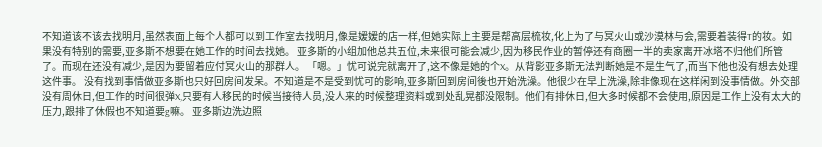不知道该不该去找明月,虽然表面上每个人都可以到工作室去找明月,像是嫒嫒的店一样,但她实际上主要是帮高层梳妆,化上为了与冥火山或沙漠林与会,需要着装得T的妆。如果没有特别的需要,亚多斯不想要在她工作的时间去找她。 亚多斯的小组加他总共五位,未来很可能会减少,因为移民作业的暂停还有商圈一半的卖家离开冰塔不归他们所管了。而现在还没有减少,是因为要留着应付冥火山的那群人。 「嗯。」忧可说完就离开了,这不像是她的个X。从背影亚多斯无法判断她是不是生气了,而当下他也没有想去处理这件事。 没有找到事情做亚多斯也只好回房间发呆。不知道是不是受到忧可的影响,亚多斯回到房间後也开始洗澡。他很少在早上洗澡,除非像现在这样闲到没事情做。外交部没有周休日,但工作的时间很弹X,只要有人移民的时候当接待人员,没人来的时候整理资料或到处乱晃都没限制。他们有排休日,但大多时候都不会使用,原因是工作上没有太大的压力,跟排了休假也不知道要g嘛。 亚多斯边洗边照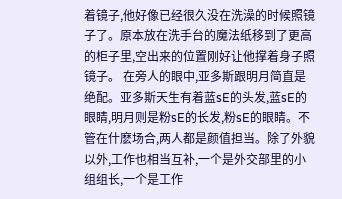着镜子,他好像已经很久没在洗澡的时候照镜子了。原本放在洗手台的魔法纸移到了更高的柜子里,空出来的位置刚好让他撑着身子照镜子。 在旁人的眼中,亚多斯跟明月简直是绝配。亚多斯天生有着蓝sE的头发,蓝sE的眼睛,明月则是粉sE的长发,粉sE的眼睛。不管在什麽场合,两人都是颜值担当。除了外貌以外,工作也相当互补,一个是外交部里的小组组长,一个是工作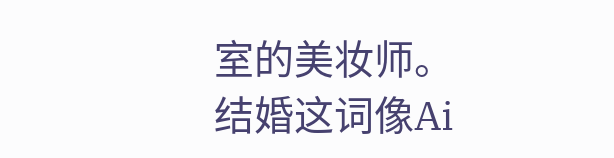室的美妆师。 结婚这词像Ai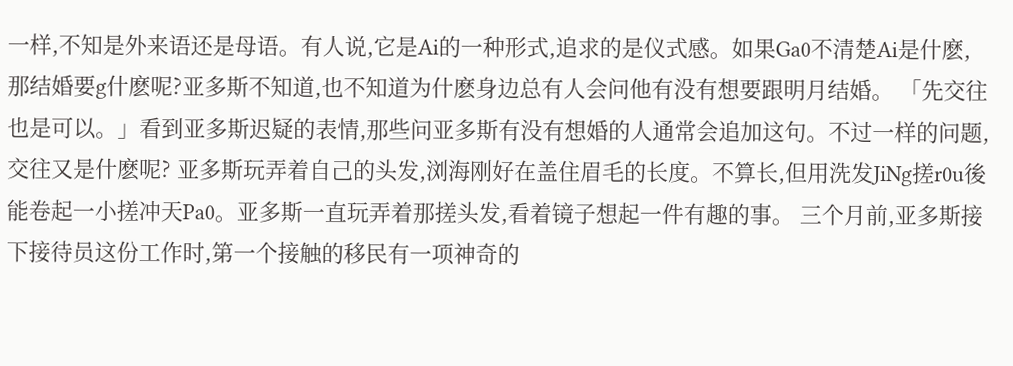一样,不知是外来语还是母语。有人说,它是Ai的一种形式,追求的是仪式感。如果Ga0不清楚Ai是什麽,那结婚要g什麽呢?亚多斯不知道,也不知道为什麽身边总有人会问他有没有想要跟明月结婚。 「先交往也是可以。」看到亚多斯迟疑的表情,那些问亚多斯有没有想婚的人通常会追加这句。不过一样的问题,交往又是什麽呢? 亚多斯玩弄着自己的头发,浏海刚好在盖住眉毛的长度。不算长,但用洗发JiNg搓r0u後能卷起一小搓冲天Pa0。亚多斯一直玩弄着那搓头发,看着镜子想起一件有趣的事。 三个月前,亚多斯接下接待员这份工作时,第一个接触的移民有一项神奇的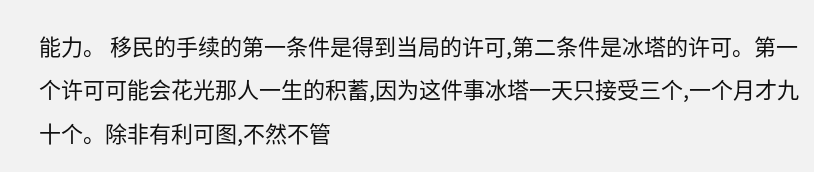能力。 移民的手续的第一条件是得到当局的许可,第二条件是冰塔的许可。第一个许可可能会花光那人一生的积蓄,因为这件事冰塔一天只接受三个,一个月才九十个。除非有利可图,不然不管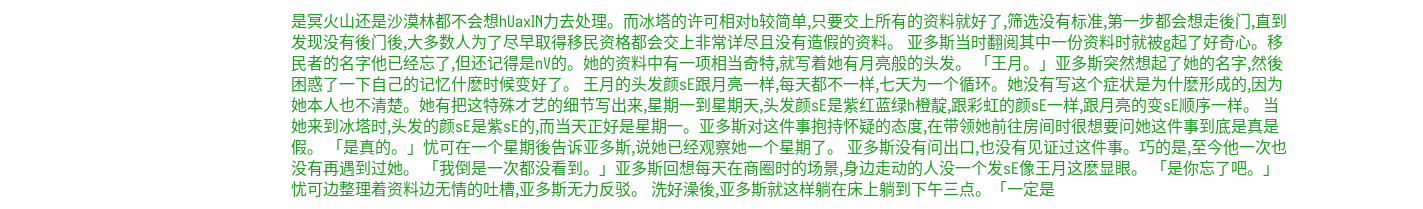是冥火山还是沙漠林都不会想hUaxIN力去处理。而冰塔的许可相对b较简单,只要交上所有的资料就好了,筛选没有标准,第一步都会想走後门,直到发现没有後门後,大多数人为了尽早取得移民资格都会交上非常详尽且没有造假的资料。 亚多斯当时翻阅其中一份资料时就被g起了好奇心。移民者的名字他已经忘了,但还记得是nV的。她的资料中有一项相当奇特,就写着她有月亮般的头发。 「王月。」亚多斯突然想起了她的名字,然後困惑了一下自己的记忆什麽时候变好了。 王月的头发颜sE跟月亮一样,每天都不一样,七天为一个循环。她没有写这个症状是为什麽形成的,因为她本人也不清楚。她有把这特殊才艺的细节写出来,星期一到星期天,头发颜sE是紫红蓝绿h橙靛,跟彩虹的颜sE一样,跟月亮的变sE顺序一样。 当她来到冰塔时,头发的颜sE是紫sE的,而当天正好是星期一。亚多斯对这件事抱持怀疑的态度,在带领她前往房间时很想要问她这件事到底是真是假。 「是真的。」忧可在一个星期後告诉亚多斯,说她已经观察她一个星期了。 亚多斯没有问出口,也没有见证过这件事。巧的是,至今他一次也没有再遇到过她。 「我倒是一次都没看到。」亚多斯回想每天在商圈时的场景,身边走动的人没一个发sE像王月这麽显眼。 「是你忘了吧。」忧可边整理着资料边无情的吐槽,亚多斯无力反驳。 洗好澡後,亚多斯就这样躺在床上躺到下午三点。「一定是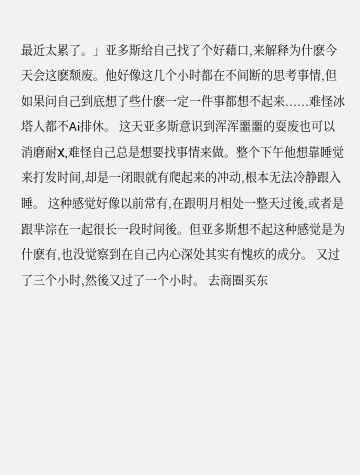最近太累了。」亚多斯给自己找了个好藉口,来解释为什麽今天会这麽颓废。他好像这几个小时都在不间断的思考事情,但如果问自己到底想了些什麽一定一件事都想不起来......难怪冰塔人都不Ai排休。 这天亚多斯意识到浑浑噩噩的耍废也可以消磨耐X,难怪自己总是想要找事情来做。整个下午他想靠睡觉来打发时间,却是一闭眼就有爬起来的冲动,根本无法冷静跟入睡。 这种感觉好像以前常有,在跟明月相处一整天过後,或者是跟芈淙在一起很长一段时间後。但亚多斯想不起这种感觉是为什麽有,也没觉察到在自己内心深处其实有愧疚的成分。 又过了三个小时,然後又过了一个小时。 去商圈买东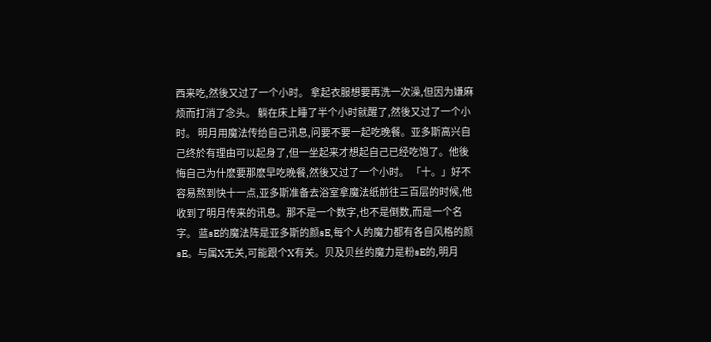西来吃,然後又过了一个小时。 拿起衣服想要再洗一次澡,但因为嫌麻烦而打消了念头。 躺在床上睡了半个小时就醒了,然後又过了一个小时。 明月用魔法传给自己讯息,问要不要一起吃晚餐。亚多斯高兴自己终於有理由可以起身了,但一坐起来才想起自己已经吃饱了。他後悔自己为什麽要那麽早吃晚餐,然後又过了一个小时。 「十。」好不容易熬到快十一点,亚多斯准备去浴室拿魔法纸前往三百层的时候,他收到了明月传来的讯息。那不是一个数字,也不是倒数,而是一个名字。 蓝sE的魔法阵是亚多斯的颜sE,每个人的魔力都有各自风格的颜sE。与属X无关,可能跟个X有关。贝及贝丝的魔力是粉sE的,明月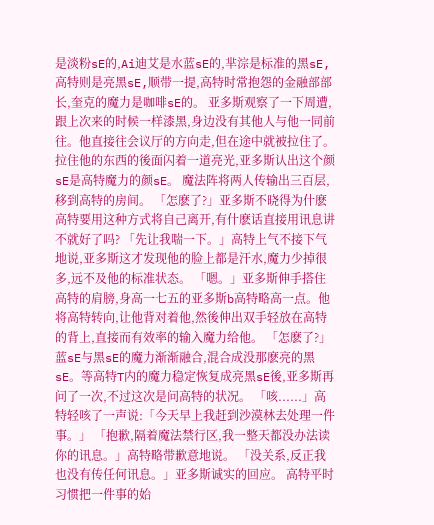是淡粉sE的,Ai迪艾是水蓝sE的,芈淙是标准的黑sE,高特则是亮黑sE,顺带一提,高特时常抱怨的金融部部长,奎克的魔力是咖啡sE的。 亚多斯观察了一下周遭,跟上次来的时候一样漆黑,身边没有其他人与他一同前往。他直接往会议厅的方向走,但在途中就被拉住了。 拉住他的东西的後面闪着一道亮光,亚多斯认出这个颜sE是高特魔力的颜sE。 魔法阵将两人传输出三百层,移到高特的房间。 「怎麽了?」亚多斯不晓得为什麽高特要用这种方式将自己离开,有什麽话直接用讯息讲不就好了吗? 「先让我喘一下。」高特上气不接下气地说,亚多斯这才发现他的脸上都是汗水,魔力少掉很多,远不及他的标准状态。 「嗯。」亚多斯伸手搭住高特的肩膀,身高一七五的亚多斯b高特略高一点。他将高特转向,让他背对着他,然後伸出双手轻放在高特的背上,直接而有效率的输入魔力给他。 「怎麽了?」蓝sE与黑sE的魔力渐渐融合,混合成没那麽亮的黑sE。等高特T内的魔力稳定恢复成亮黑sE後,亚多斯再问了一次,不过这次是问高特的状况。 「咳......」高特轻咳了一声说:「今天早上我赶到沙漠林去处理一件事。」 「抱歉,隔着魔法禁行区,我一整天都没办法读你的讯息。」高特略带歉意地说。 「没关系,反正我也没有传任何讯息。」亚多斯诚实的回应。 高特平时习惯把一件事的始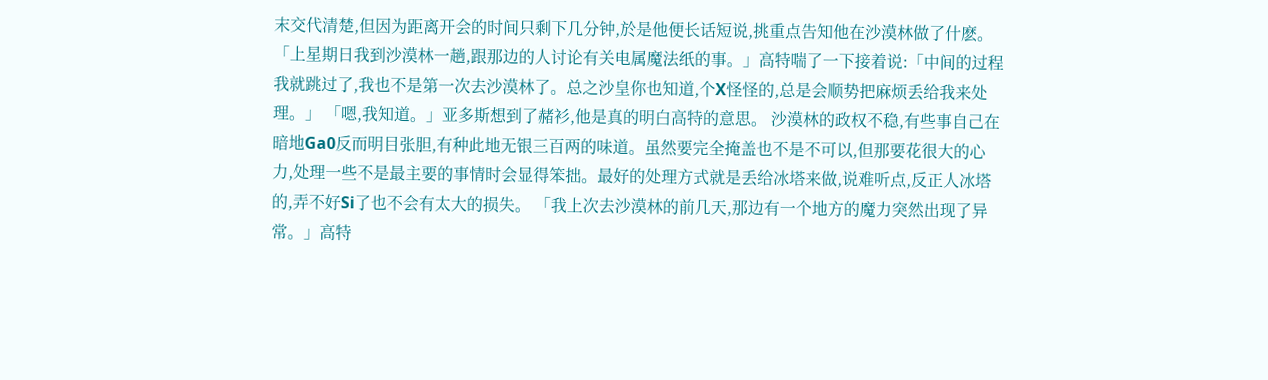末交代清楚,但因为距离开会的时间只剩下几分钟,於是他便长话短说,挑重点告知他在沙漠林做了什麽。 「上星期日我到沙漠林一趟,跟那边的人讨论有关电属魔法纸的事。」高特喘了一下接着说:「中间的过程我就跳过了,我也不是第一次去沙漠林了。总之沙皇你也知道,个X怪怪的,总是会顺势把麻烦丢给我来处理。」 「嗯,我知道。」亚多斯想到了赭衫,他是真的明白高特的意思。 沙漠林的政权不稳,有些事自己在暗地Ga0反而明目张胆,有种此地无银三百两的味道。虽然要完全掩盖也不是不可以,但那要花很大的心力,处理一些不是最主要的事情时会显得笨拙。最好的处理方式就是丢给冰塔来做,说难听点,反正人冰塔的,弄不好Si了也不会有太大的损失。 「我上次去沙漠林的前几天,那边有一个地方的魔力突然出现了异常。」高特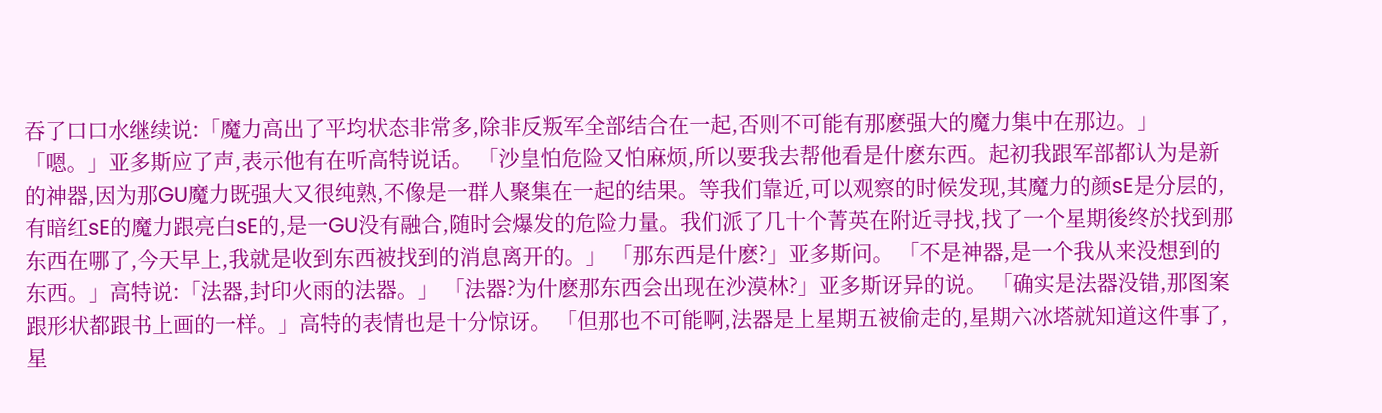吞了口口水继续说:「魔力高出了平均状态非常多,除非反叛军全部结合在一起,否则不可能有那麽强大的魔力集中在那边。」 「嗯。」亚多斯应了声,表示他有在听高特说话。 「沙皇怕危险又怕麻烦,所以要我去帮他看是什麽东西。起初我跟军部都认为是新的神器,因为那GU魔力既强大又很纯熟,不像是一群人聚集在一起的结果。等我们靠近,可以观察的时候发现,其魔力的颜sE是分层的,有暗红sE的魔力跟亮白sE的,是一GU没有融合,随时会爆发的危险力量。我们派了几十个菁英在附近寻找,找了一个星期後终於找到那东西在哪了,今天早上,我就是收到东西被找到的消息离开的。」 「那东西是什麽?」亚多斯问。 「不是神器,是一个我从来没想到的东西。」高特说:「法器,封印火雨的法器。」 「法器?为什麽那东西会出现在沙漠林?」亚多斯讶异的说。 「确实是法器没错,那图案跟形状都跟书上画的一样。」高特的表情也是十分惊讶。 「但那也不可能啊,法器是上星期五被偷走的,星期六冰塔就知道这件事了,星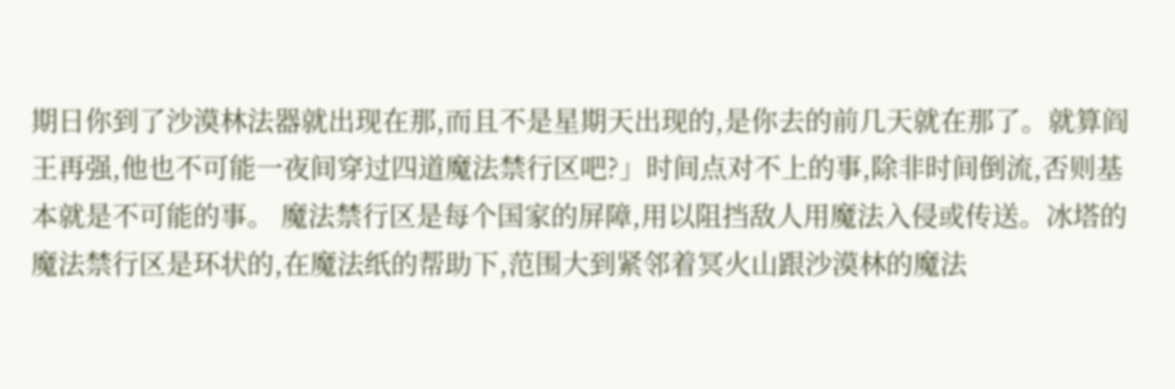期日你到了沙漠林法器就出现在那,而且不是星期天出现的,是你去的前几天就在那了。就算阎王再强,他也不可能一夜间穿过四道魔法禁行区吧?」时间点对不上的事,除非时间倒流,否则基本就是不可能的事。 魔法禁行区是每个国家的屏障,用以阻挡敌人用魔法入侵或传送。冰塔的魔法禁行区是环状的,在魔法纸的帮助下,范围大到紧邻着冥火山跟沙漠林的魔法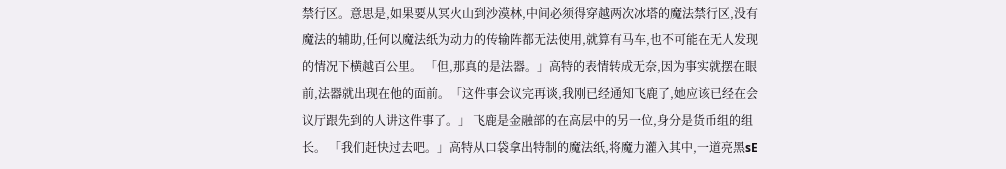禁行区。意思是,如果要从冥火山到沙漠林,中间必须得穿越两次冰塔的魔法禁行区,没有魔法的辅助,任何以魔法纸为动力的传输阵都无法使用,就算有马车,也不可能在无人发现的情况下横越百公里。 「但,那真的是法器。」高特的表情转成无奈,因为事实就摆在眼前,法器就出现在他的面前。「这件事会议完再谈,我刚已经通知飞鹿了,她应该已经在会议厅跟先到的人讲这件事了。」 飞鹿是金融部的在高层中的另一位,身分是货币组的组长。 「我们赶快过去吧。」高特从口袋拿出特制的魔法纸,将魔力灌入其中,一道亮黑sE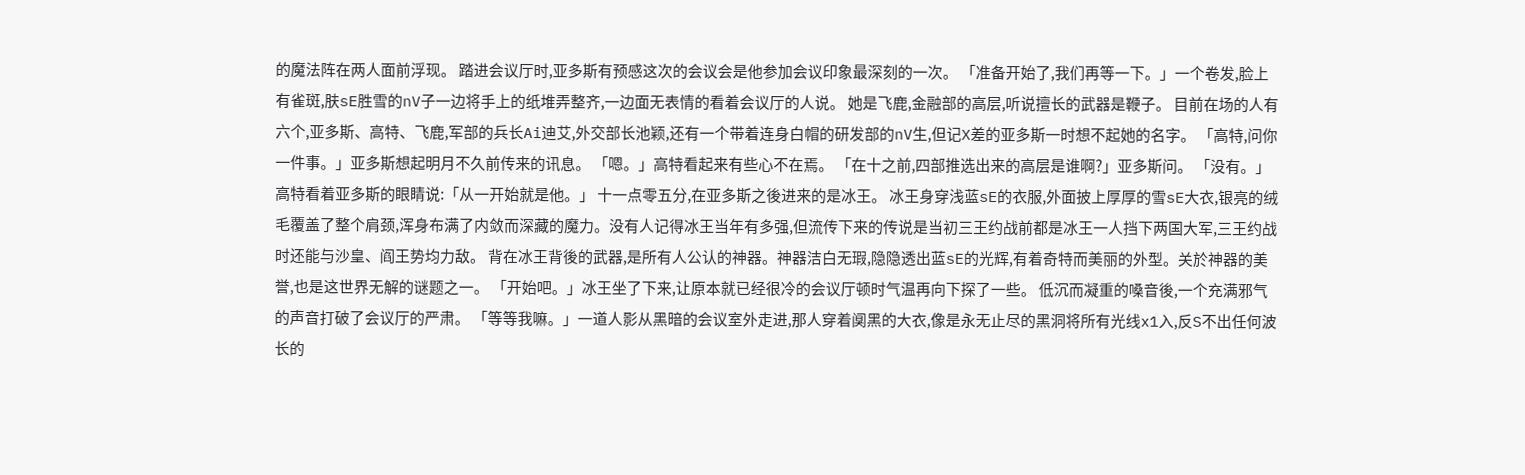的魔法阵在两人面前浮现。 踏进会议厅时,亚多斯有预感这次的会议会是他参加会议印象最深刻的一次。 「准备开始了,我们再等一下。」一个卷发,脸上有雀斑,肤sE胜雪的nV子一边将手上的纸堆弄整齐,一边面无表情的看着会议厅的人说。 她是飞鹿,金融部的高层,听说擅长的武器是鞭子。 目前在场的人有六个,亚多斯、高特、飞鹿,军部的兵长Ai迪艾,外交部长池颖,还有一个带着连身白帽的研发部的nV生,但记X差的亚多斯一时想不起她的名字。 「高特,问你一件事。」亚多斯想起明月不久前传来的讯息。 「嗯。」高特看起来有些心不在焉。 「在十之前,四部推选出来的高层是谁啊?」亚多斯问。 「没有。」高特看着亚多斯的眼睛说:「从一开始就是他。」 十一点零五分,在亚多斯之後进来的是冰王。 冰王身穿浅蓝sE的衣服,外面披上厚厚的雪sE大衣,银亮的绒毛覆盖了整个肩颈,浑身布满了内敛而深藏的魔力。没有人记得冰王当年有多强,但流传下来的传说是当初三王约战前都是冰王一人挡下两国大军,三王约战时还能与沙皇、阎王势均力敌。 背在冰王背後的武器,是所有人公认的神器。神器洁白无瑕,隐隐透出蓝sE的光辉,有着奇特而美丽的外型。关於神器的美誉,也是这世界无解的谜题之一。 「开始吧。」冰王坐了下来,让原本就已经很冷的会议厅顿时气温再向下探了一些。 低沉而凝重的嗓音後,一个充满邪气的声音打破了会议厅的严肃。 「等等我嘛。」一道人影从黑暗的会议室外走进,那人穿着阒黑的大衣,像是永无止尽的黑洞将所有光线x1入,反S不出任何波长的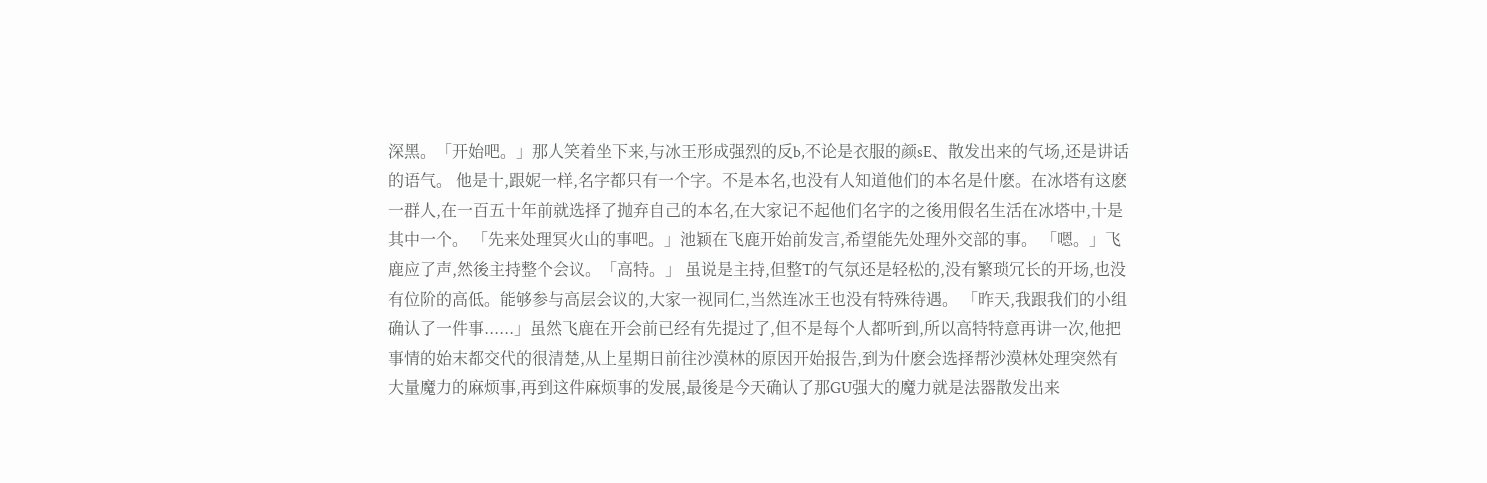深黑。「开始吧。」那人笑着坐下来,与冰王形成强烈的反b,不论是衣服的颜sE、散发出来的气场,还是讲话的语气。 他是十,跟妮一样,名字都只有一个字。不是本名,也没有人知道他们的本名是什麽。在冰塔有这麽一群人,在一百五十年前就选择了抛弃自己的本名,在大家记不起他们名字的之後用假名生活在冰塔中,十是其中一个。 「先来处理冥火山的事吧。」池颖在飞鹿开始前发言,希望能先处理外交部的事。 「嗯。」飞鹿应了声,然後主持整个会议。「高特。」 虽说是主持,但整T的气氛还是轻松的,没有繁琐冗长的开场,也没有位阶的高低。能够参与高层会议的,大家一视同仁,当然连冰王也没有特殊待遇。 「昨天,我跟我们的小组确认了一件事......」虽然飞鹿在开会前已经有先提过了,但不是每个人都听到,所以高特特意再讲一次,他把事情的始末都交代的很清楚,从上星期日前往沙漠林的原因开始报告,到为什麽会选择帮沙漠林处理突然有大量魔力的麻烦事,再到这件麻烦事的发展,最後是今天确认了那GU强大的魔力就是法器散发出来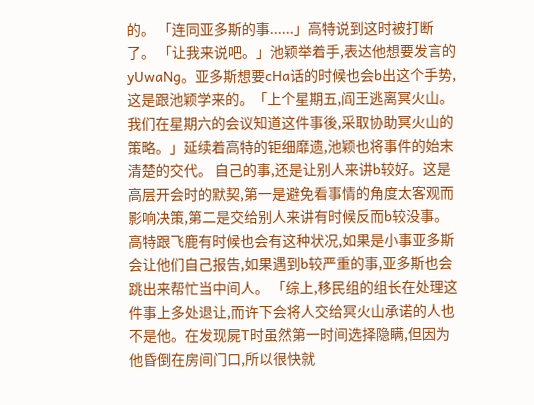的。 「连同亚多斯的事......」高特说到这时被打断了。 「让我来说吧。」池颖举着手,表达他想要发言的yUwaNg。亚多斯想要cHa话的时候也会b出这个手势,这是跟池颖学来的。「上个星期五,阎王逃离冥火山。我们在星期六的会议知道这件事後,采取协助冥火山的策略。」延续着高特的钜细靡遗,池颖也将事件的始末清楚的交代。 自己的事,还是让别人来讲b较好。这是高层开会时的默契,第一是避免看事情的角度太客观而影响决策,第二是交给别人来讲有时候反而b较没事。高特跟飞鹿有时候也会有这种状况,如果是小事亚多斯会让他们自己报告,如果遇到b较严重的事,亚多斯也会跳出来帮忙当中间人。 「综上,移民组的组长在处理这件事上多处退让,而许下会将人交给冥火山承诺的人也不是他。在发现屍T时虽然第一时间选择隐瞒,但因为他昏倒在房间门口,所以很快就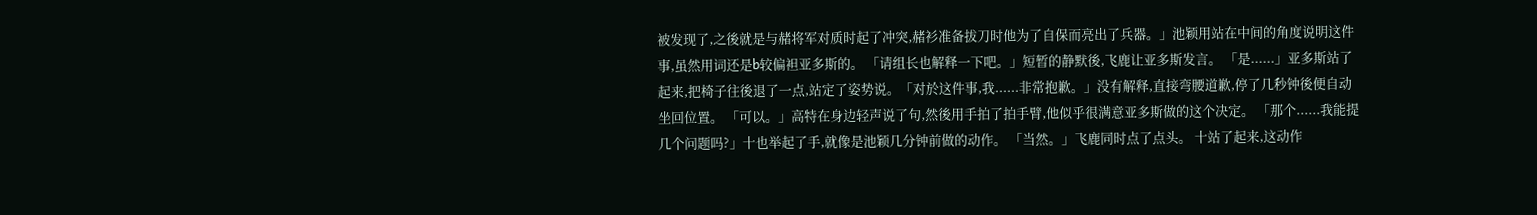被发现了,之後就是与赭将军对质时起了冲突,赭衫准备拔刀时他为了自保而亮出了兵器。」池颖用站在中间的角度说明这件事,虽然用词还是b较偏袒亚多斯的。 「请组长也解释一下吧。」短暂的静默後,飞鹿让亚多斯发言。 「是......」亚多斯站了起来,把椅子往後退了一点,站定了姿势说。「对於这件事,我......非常抱歉。」没有解释,直接弯腰道歉,停了几秒钟後便自动坐回位置。 「可以。」高特在身边轻声说了句,然後用手拍了拍手臂,他似乎很满意亚多斯做的这个决定。 「那个......我能提几个问题吗?」十也举起了手,就像是池颖几分钟前做的动作。 「当然。」飞鹿同时点了点头。 十站了起来,这动作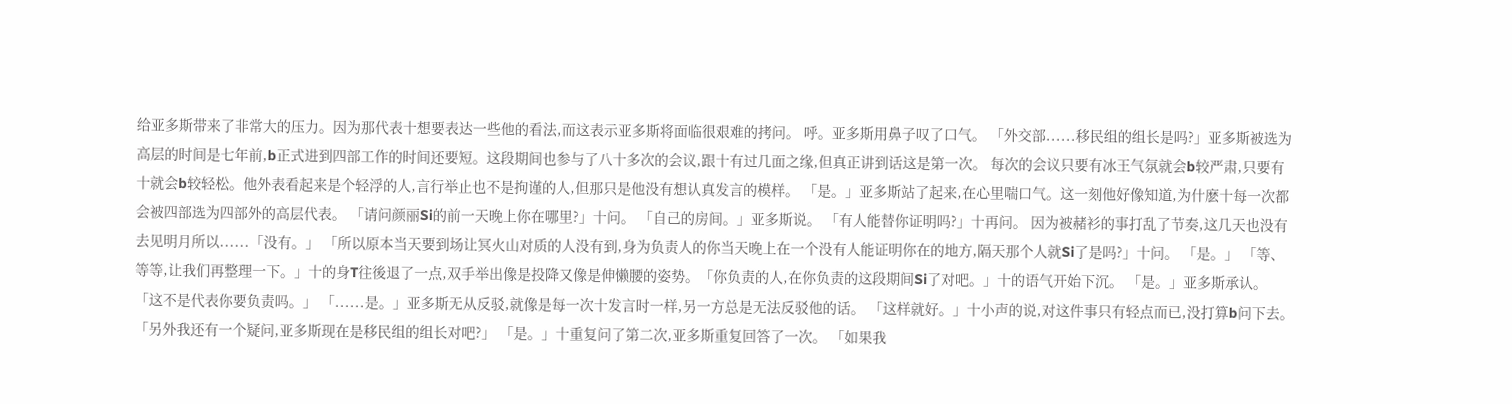给亚多斯带来了非常大的压力。因为那代表十想要表达一些他的看法,而这表示亚多斯将面临很艰难的拷问。 呼。亚多斯用鼻子叹了口气。 「外交部......移民组的组长是吗?」亚多斯被选为高层的时间是七年前,b正式进到四部工作的时间还要短。这段期间也参与了八十多次的会议,跟十有过几面之缘,但真正讲到话这是第一次。 每次的会议只要有冰王气氛就会b较严肃,只要有十就会b较轻松。他外表看起来是个轻浮的人,言行举止也不是拘谨的人,但那只是他没有想认真发言的模样。 「是。」亚多斯站了起来,在心里喘口气。这一刻他好像知道,为什麽十每一次都会被四部选为四部外的高层代表。 「请问颜丽Si的前一天晚上你在哪里?」十问。 「自己的房间。」亚多斯说。 「有人能替你证明吗?」十再问。 因为被赭衫的事打乱了节奏,这几天也没有去见明月所以......「没有。」 「所以原本当天要到场让冥火山对质的人没有到,身为负责人的你当天晚上在一个没有人能证明你在的地方,隔天那个人就Si了是吗?」十问。 「是。」 「等、等等,让我们再整理一下。」十的身T往後退了一点,双手举出像是投降又像是伸懒腰的姿势。「你负责的人,在你负责的这段期间Si了对吧。」十的语气开始下沉。 「是。」亚多斯承认。 「这不是代表你要负责吗。」 「......是。」亚多斯无从反驳,就像是每一次十发言时一样,另一方总是无法反驳他的话。 「这样就好。」十小声的说,对这件事只有轻点而已,没打算b问下去。「另外我还有一个疑问,亚多斯现在是移民组的组长对吧?」 「是。」十重复问了第二次,亚多斯重复回答了一次。 「如果我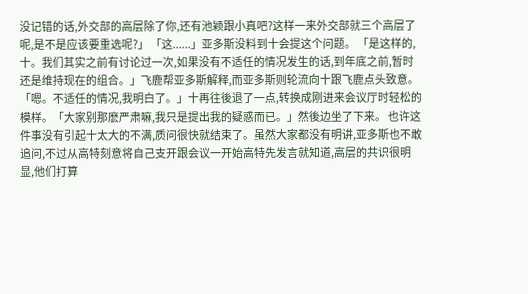没记错的话,外交部的高层除了你,还有池颖跟小真吧?这样一来外交部就三个高层了呢,是不是应该要重选呢?」 「这......」亚多斯没料到十会提这个问题。 「是这样的,十。我们其实之前有讨论过一次,如果没有不适任的情况发生的话,到年底之前,暂时还是维持现在的组合。」飞鹿帮亚多斯解释,而亚多斯则轮流向十跟飞鹿点头致意。 「嗯。不适任的情况,我明白了。」十再往後退了一点,转换成刚进来会议厅时轻松的模样。「大家别那麽严肃嘛,我只是提出我的疑惑而已。」然後边坐了下来。 也许这件事没有引起十太大的不满,质问很快就结束了。虽然大家都没有明讲,亚多斯也不敢追问,不过从高特刻意将自己支开跟会议一开始高特先发言就知道,高层的共识很明显,他们打算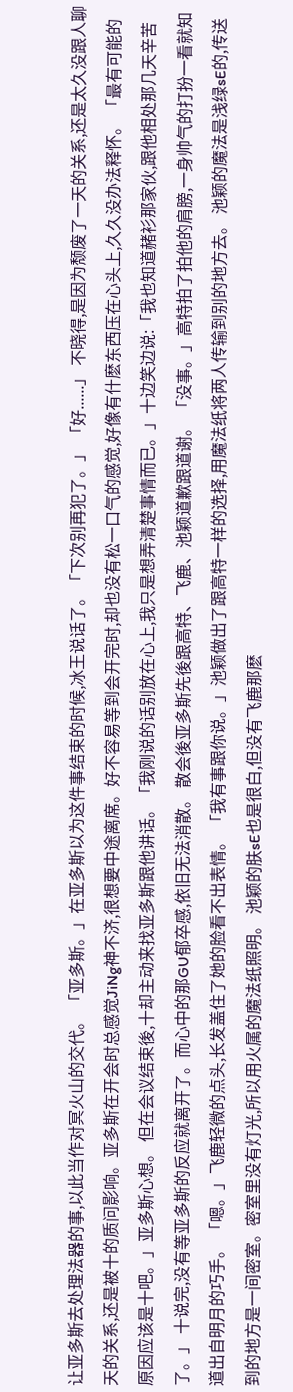让亚多斯去处理法器的事,以此当作对冥火山的交代。 「亚多斯。」在亚多斯以为这件事结束的时候,冰王说话了。「下次别再犯了。」 「好......」 不晓得,是因为颓废了一天的关系,还是太久没跟人聊天的关系,还是被十的质问影响。亚多斯在开会时总感觉JiNg神不济,很想要中途离席。好不容易等到会开完时,却也没有松一口气的感觉,好像有什麽东西压在心头上,久久没办法释怀。 「最有可能的原因应该是十吧。」亚多斯心想。 但在会议结束後,十却主动来找亚多斯跟他讲话。「我刚说的话别放在心上,我只是想弄清楚事情而已。」十边笑边说:「我也知道赭衫那家伙,跟他相处那几天辛苦了。」 十说完,没有等亚多斯的反应就离开了。而心中的那GU郁卒感,依旧无法消散。 散会後亚多斯先後跟高特、飞鹿、池颖道歉跟道谢。 「没事。」高特拍了拍他的肩膀,一身帅气的打扮一看就知道出自明月的巧手。 「嗯。」飞鹿轻微的点头,长发盖住了她的脸看不出表情。 「我有事跟你说。」池颖做出了跟高特一样的选择,用魔法纸将两人传输到别的地方去。 池颖的魔法是浅绿sE的,传送到的地方是一间密室。密室里没有灯光,所以用火属的魔法纸照明。 池颖的肤sE也是很白,但没有飞鹿那麽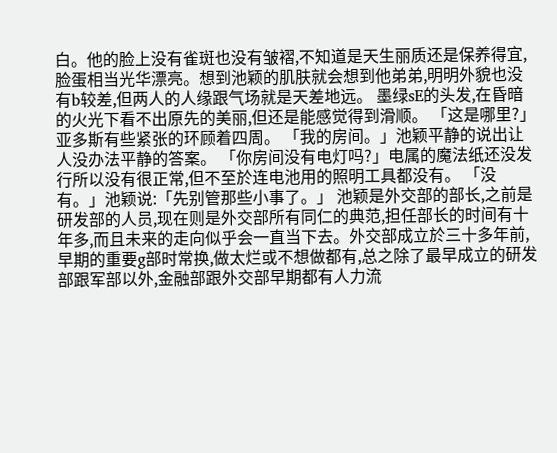白。他的脸上没有雀斑也没有皱褶,不知道是天生丽质还是保养得宜,脸蛋相当光华漂亮。想到池颖的肌肤就会想到他弟弟,明明外貌也没有b较差,但两人的人缘跟气场就是天差地远。 墨绿sE的头发,在昏暗的火光下看不出原先的美丽,但还是能感觉得到滑顺。 「这是哪里?」亚多斯有些紧张的环顾着四周。 「我的房间。」池颖平静的说出让人没办法平静的答案。 「你房间没有电灯吗?」电属的魔法纸还没发行所以没有很正常,但不至於连电池用的照明工具都没有。 「没有。」池颖说:「先别管那些小事了。」 池颖是外交部的部长,之前是研发部的人员,现在则是外交部所有同仁的典范,担任部长的时间有十年多,而且未来的走向似乎会一直当下去。外交部成立於三十多年前,早期的重要g部时常换,做太烂或不想做都有,总之除了最早成立的研发部跟军部以外,金融部跟外交部早期都有人力流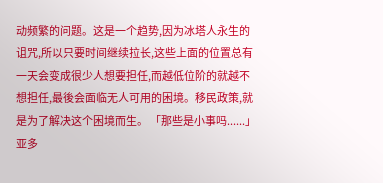动频繁的问题。这是一个趋势,因为冰塔人永生的诅咒,所以只要时间继续拉长,这些上面的位置总有一天会变成很少人想要担任,而越低位阶的就越不想担任,最後会面临无人可用的困境。移民政策,就是为了解决这个困境而生。 「那些是小事吗......」亚多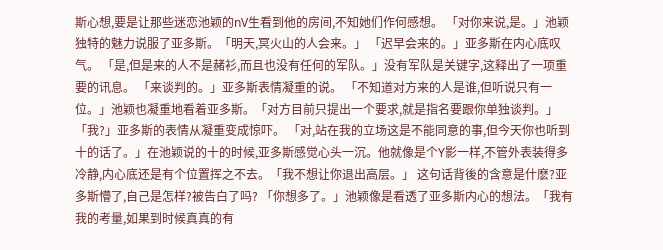斯心想,要是让那些迷恋池颖的nV生看到他的房间,不知她们作何感想。 「对你来说,是。」池颖独特的魅力说服了亚多斯。「明天,冥火山的人会来。」 「迟早会来的。」亚多斯在内心底叹气。 「是,但是来的人不是赭衫,而且也没有任何的军队。」没有军队是关键字,这释出了一项重要的讯息。 「来谈判的。」亚多斯表情凝重的说。 「不知道对方来的人是谁,但听说只有一位。」池颖也凝重地看着亚多斯。「对方目前只提出一个要求,就是指名要跟你单独谈判。」 「我?」亚多斯的表情从凝重变成惊吓。 「对,站在我的立场这是不能同意的事,但今天你也听到十的话了。」在池颖说的十的时候,亚多斯感觉心头一沉。他就像是个Y影一样,不管外表装得多冷静,内心底还是有个位置挥之不去。「我不想让你退出高层。」 这句话背後的含意是什麽?亚多斯懵了,自己是怎样?被告白了吗? 「你想多了。」池颖像是看透了亚多斯内心的想法。「我有我的考量,如果到时候真真的有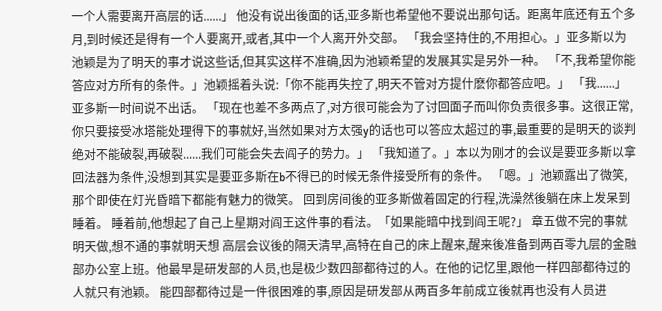一个人需要离开高层的话......」 他没有说出後面的话,亚多斯也希望他不要说出那句话。距离年底还有五个多月,到时候还是得有一个人要离开,或者,其中一个人离开外交部。 「我会坚持住的,不用担心。」亚多斯以为池颖是为了明天的事才说这些话,但其实这样不准确,因为池颖希望的发展其实是另外一种。 「不,我希望你能答应对方所有的条件。」池颖摇着头说:「你不能再失控了,明天不管对方提什麽你都答应吧。」 「我......」亚多斯一时间说不出话。 「现在也差不多两点了,对方很可能会为了讨回面子而叫你负责很多事。这很正常,你只要接受冰塔能处理得下的事就好,当然如果对方太强y的话也可以答应太超过的事,最重要的是明天的谈判绝对不能破裂,再破裂......我们可能会失去阎子的势力。」 「我知道了。」本以为刚才的会议是要亚多斯以拿回法器为条件,没想到其实是要亚多斯在b不得已的时候无条件接受所有的条件。 「嗯。」池颖露出了微笑,那个即使在灯光昏暗下都能有魅力的微笑。 回到房间後的亚多斯做着固定的行程,洗澡然後躺在床上发呆到睡着。 睡着前,他想起了自己上星期对阎王这件事的看法。「如果能暗中找到阎王呢?」 章五做不完的事就明天做,想不通的事就明天想 高层会议後的隔天清早,高特在自己的床上醒来,醒来後准备到两百零九层的金融部办公室上班。他最早是研发部的人员,也是极少数四部都待过的人。在他的记忆里,跟他一样四部都待过的人就只有池颖。 能四部都待过是一件很困难的事,原因是研发部从两百多年前成立後就再也没有人员进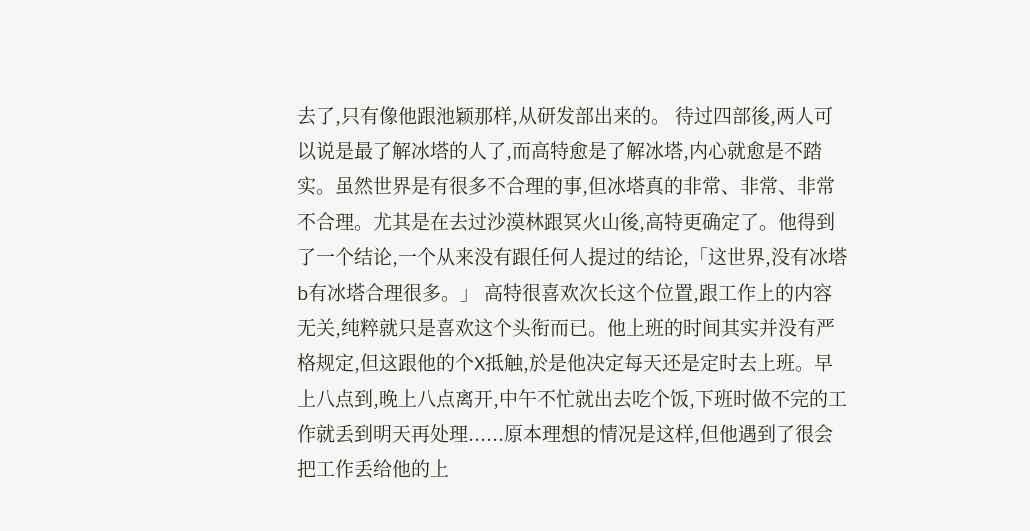去了,只有像他跟池颖那样,从研发部出来的。 待过四部後,两人可以说是最了解冰塔的人了,而高特愈是了解冰塔,内心就愈是不踏实。虽然世界是有很多不合理的事,但冰塔真的非常、非常、非常不合理。尤其是在去过沙漠林跟冥火山後,高特更确定了。他得到了一个结论,一个从来没有跟任何人提过的结论,「这世界,没有冰塔b有冰塔合理很多。」 高特很喜欢次长这个位置,跟工作上的内容无关,纯粹就只是喜欢这个头衔而已。他上班的时间其实并没有严格规定,但这跟他的个X抵触,於是他决定每天还是定时去上班。早上八点到,晚上八点离开,中午不忙就出去吃个饭,下班时做不完的工作就丢到明天再处理......原本理想的情况是这样,但他遇到了很会把工作丢给他的上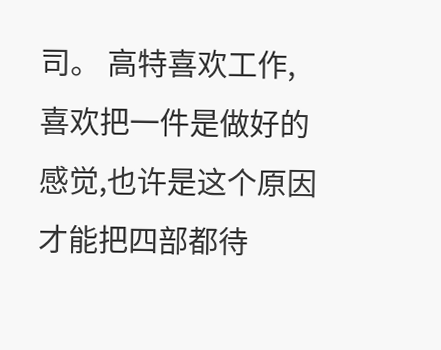司。 高特喜欢工作,喜欢把一件是做好的感觉,也许是这个原因才能把四部都待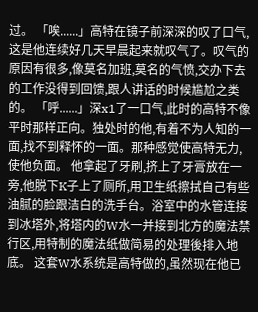过。 「唉......」高特在镜子前深深的叹了口气,这是他连续好几天早晨起来就叹气了。叹气的原因有很多,像莫名加班,莫名的气愤,交办下去的工作没得到回馈,跟人讲话的时候尴尬之类的。 「呼......」深x1了一口气,此时的高特不像平时那样正向。独处时的他,有着不为人知的一面,找不到释怀的一面。那种感觉使高特无力,使他负面。 他拿起了牙刷,挤上了牙膏放在一旁,他脱下K子上了厕所,用卫生纸擦拭自己有些油腻的脸跟洁白的洗手台。浴室中的水管连接到冰塔外,将塔内的W水一并接到北方的魔法禁行区,用特制的魔法纸做简易的处理後排入地底。 这套W水系统是高特做的,虽然现在他已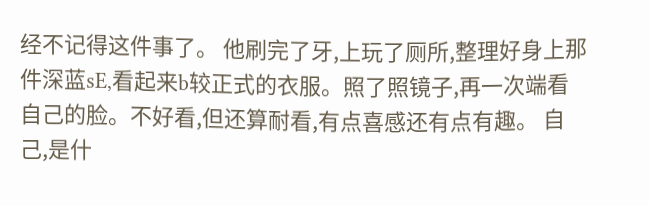经不记得这件事了。 他刷完了牙,上玩了厕所,整理好身上那件深蓝sE,看起来b较正式的衣服。照了照镜子,再一次端看自己的脸。不好看,但还算耐看,有点喜感还有点有趣。 自己,是什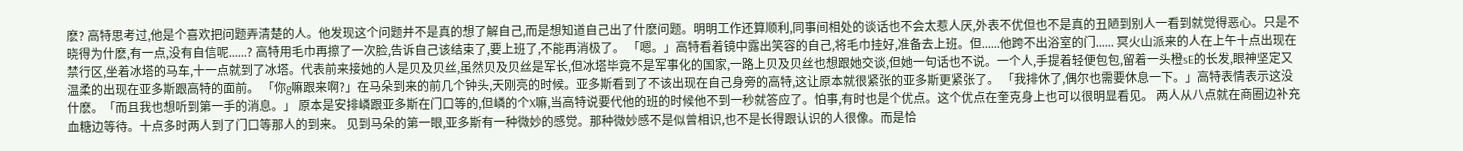麽? 高特思考过,他是个喜欢把问题弄清楚的人。他发现这个问题并不是真的想了解自己,而是想知道自己出了什麽问题。明明工作还算顺利,同事间相处的谈话也不会太惹人厌,外表不优但也不是真的丑陋到别人一看到就觉得恶心。只是不晓得为什麽,有一点,没有自信呢......? 高特用毛巾再擦了一次脸,告诉自己该结束了,要上班了,不能再消极了。 「嗯。」高特看着镜中露出笑容的自己,将毛巾挂好,准备去上班。但......他跨不出浴室的门...... 冥火山派来的人在上午十点出现在禁行区,坐着冰塔的马车,十一点就到了冰塔。代表前来接她的人是贝及贝丝,虽然贝及贝丝是军长,但冰塔毕竟不是军事化的国家,一路上贝及贝丝也想跟她交谈,但她一句话也不说。一个人,手提着轻便包包,留着一头橙sE的长发,眼神坚定又温柔的出现在亚多斯跟高特的面前。 「你g嘛跟来啊?」在马朵到来的前几个钟头,天刚亮的时候。亚多斯看到了不该出现在自己身旁的高特,这让原本就很紧张的亚多斯更紧张了。 「我排休了,偶尔也需要休息一下。」高特表情表示这没什麽。「而且我也想听到第一手的消息。」 原本是安排嶙跟亚多斯在门口等的,但嶙的个X嘛,当高特说要代他的班的时候他不到一秒就答应了。怕事,有时也是个优点。这个优点在奎克身上也可以很明显看见。 两人从八点就在商圈边补充血糖边等待。十点多时两人到了门口等那人的到来。 见到马朵的第一眼,亚多斯有一种微妙的感觉。那种微妙感不是似曾相识,也不是长得跟认识的人很像。而是恰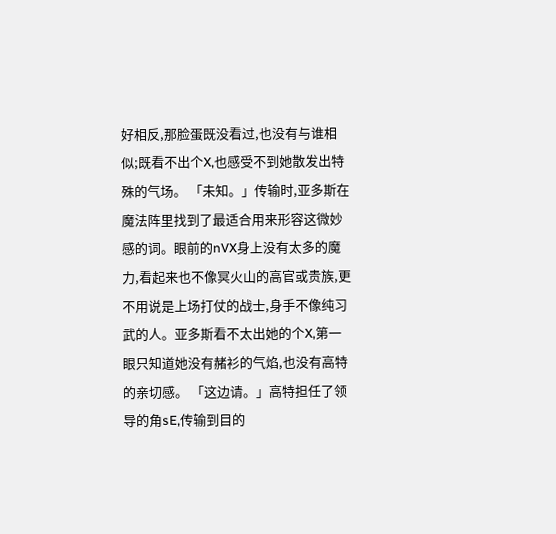好相反,那脸蛋既没看过,也没有与谁相似;既看不出个X,也感受不到她散发出特殊的气场。 「未知。」传输时,亚多斯在魔法阵里找到了最适合用来形容这微妙感的词。眼前的nVX身上没有太多的魔力,看起来也不像冥火山的高官或贵族,更不用说是上场打仗的战士,身手不像纯习武的人。亚多斯看不太出她的个X,第一眼只知道她没有赭衫的气焰,也没有高特的亲切感。 「这边请。」高特担任了领导的角sE,传输到目的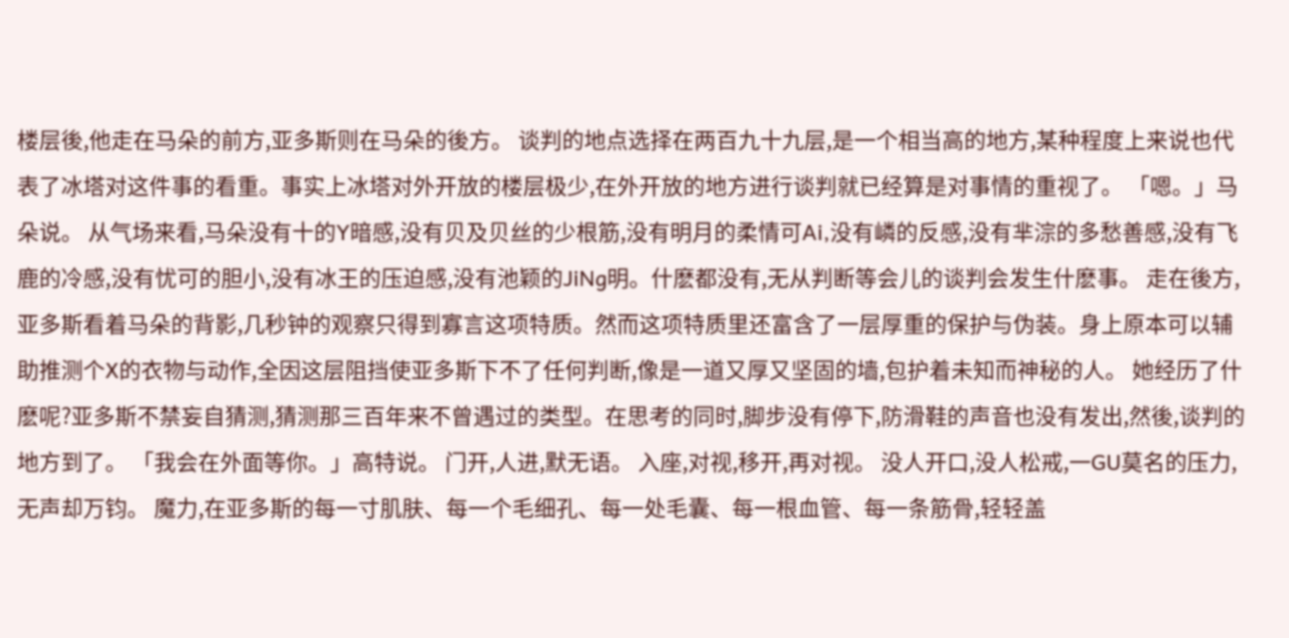楼层後,他走在马朵的前方,亚多斯则在马朵的後方。 谈判的地点选择在两百九十九层,是一个相当高的地方,某种程度上来说也代表了冰塔对这件事的看重。事实上冰塔对外开放的楼层极少,在外开放的地方进行谈判就已经算是对事情的重视了。 「嗯。」马朵说。 从气场来看,马朵没有十的Y暗感,没有贝及贝丝的少根筋,没有明月的柔情可Ai,没有嶙的反感,没有芈淙的多愁善感,没有飞鹿的冷感,没有忧可的胆小,没有冰王的压迫感,没有池颖的JiNg明。什麽都没有,无从判断等会儿的谈判会发生什麽事。 走在後方,亚多斯看着马朵的背影,几秒钟的观察只得到寡言这项特质。然而这项特质里还富含了一层厚重的保护与伪装。身上原本可以辅助推测个X的衣物与动作,全因这层阻挡使亚多斯下不了任何判断,像是一道又厚又坚固的墙,包护着未知而神秘的人。 她经历了什麽呢?亚多斯不禁妄自猜测,猜测那三百年来不曾遇过的类型。在思考的同时,脚步没有停下,防滑鞋的声音也没有发出,然後,谈判的地方到了。 「我会在外面等你。」高特说。 门开,人进,默无语。 入座,对视,移开,再对视。 没人开口,没人松戒,一GU莫名的压力,无声却万钧。 魔力,在亚多斯的每一寸肌肤、每一个毛细孔、每一处毛囊、每一根血管、每一条筋骨,轻轻盖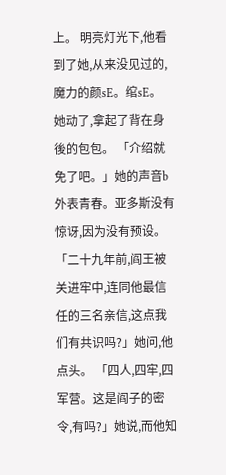上。 明亮灯光下,他看到了她,从来没见过的,魔力的颜sE。绾sE。 她动了,拿起了背在身後的包包。 「介绍就免了吧。」她的声音b外表青春。亚多斯没有惊讶,因为没有预设。 「二十九年前,阎王被关进牢中,连同他最信任的三名亲信,这点我们有共识吗?」她问,他点头。 「四人,四牢,四军营。这是阎子的密令,有吗?」她说,而他知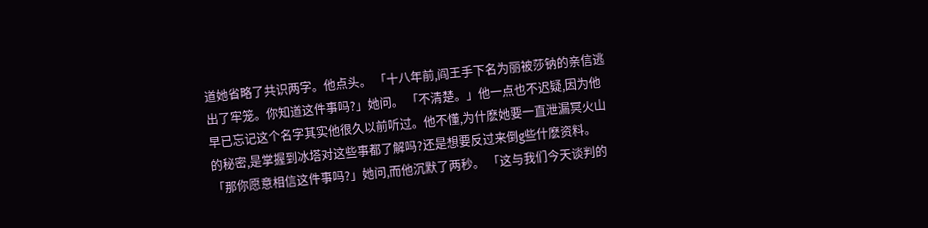道她省略了共识两字。他点头。 「十八年前,阎王手下名为丽被莎钠的亲信逃出了牢笼。你知道这件事吗?」她问。 「不清楚。」他一点也不迟疑,因为他早已忘记这个名字其实他很久以前听过。他不懂,为什麽她要一直泄漏冥火山的秘密,是掌握到冰塔对这些事都了解吗?还是想要反过来倒g些什麽资料。 「那你愿意相信这件事吗?」她问,而他沉默了两秒。 「这与我们今天谈判的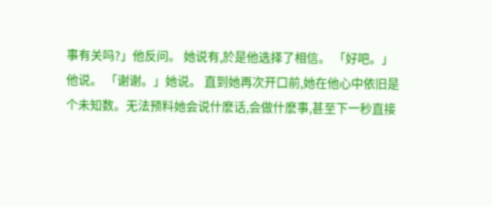事有关吗?」他反问。 她说有,於是他选择了相信。 「好吧。」他说。 「谢谢。」她说。 直到她再次开口前,她在他心中依旧是个未知数。无法预料她会说什麽话,会做什麽事,甚至下一秒直接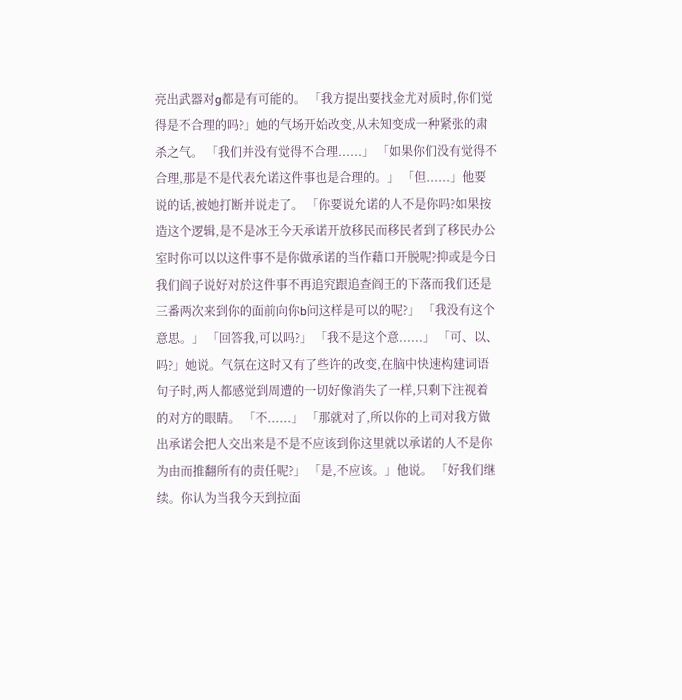亮出武器对g都是有可能的。 「我方提出要找金尤对质时,你们觉得是不合理的吗?」她的气场开始改变,从未知变成一种紧张的肃杀之气。 「我们并没有觉得不合理......」 「如果你们没有觉得不合理,那是不是代表允诺这件事也是合理的。」 「但......」他要说的话,被她打断并说走了。 「你要说允诺的人不是你吗?如果按造这个逻辑,是不是冰王今天承诺开放移民而移民者到了移民办公室时你可以以这件事不是你做承诺的当作藉口开脱呢?抑或是今日我们阎子说好对於这件事不再追究跟追查阎王的下落而我们还是三番两次来到你的面前向你b问这样是可以的呢?」 「我没有这个意思。」 「回答我,可以吗?」 「我不是这个意......」 「可、以、吗?」她说。气氛在这时又有了些许的改变,在脑中快速构建词语句子时,两人都感觉到周遭的一切好像消失了一样,只剩下注视着的对方的眼睛。 「不......」 「那就对了,所以你的上司对我方做出承诺会把人交出来是不是不应该到你这里就以承诺的人不是你为由而推翻所有的责任呢?」 「是,不应该。」他说。 「好我们继续。你认为当我今天到拉面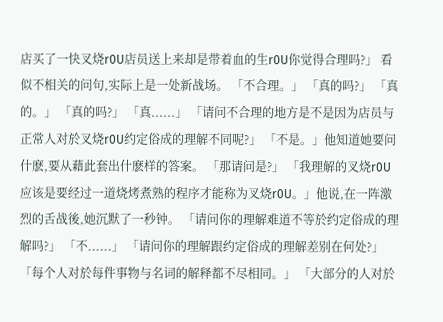店买了一快叉烧r0U店员送上来却是带着血的生r0U你觉得合理吗?」 看似不相关的问句,实际上是一处新战场。 「不合理。」 「真的吗?」 「真的。」 「真的吗?」 「真......」 「请问不合理的地方是不是因为店员与正常人对於叉烧r0U约定俗成的理解不同呢?」 「不是。」他知道她要问什麽,要从藉此套出什麽样的答案。 「那请问是?」 「我理解的叉烧r0U应该是要经过一道烧烤煮熟的程序才能称为叉烧r0U。」他说,在一阵激烈的舌战後,她沉默了一秒钟。 「请问你的理解难道不等於约定俗成的理解吗?」 「不......」 「请问你的理解跟约定俗成的理解差别在何处?」 「每个人对於每件事物与名词的解释都不尽相同。」 「大部分的人对於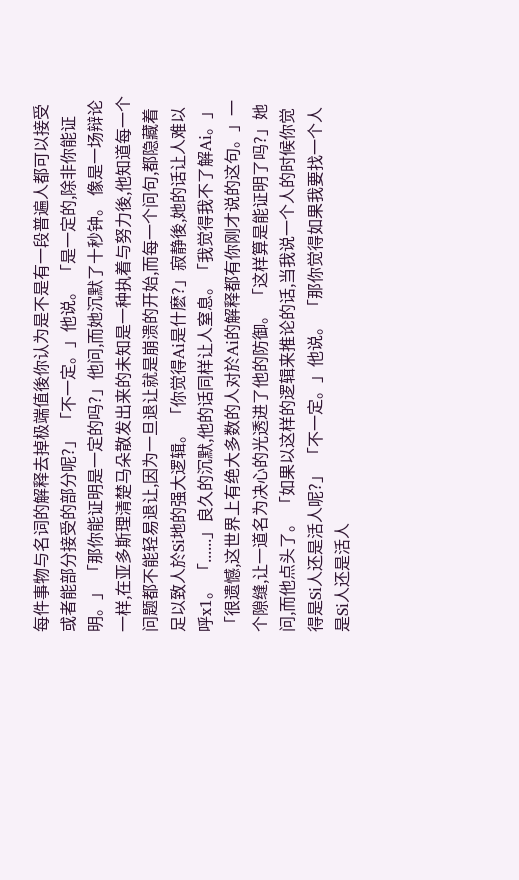每件事物与名词的解释去掉极端值後你认为是不是有一段普遍人都可以接受或者能部分接受的部分呢?」 「不一定。」他说。 「是一定的,除非你能证明。」 「那你能证明是一定的吗?」他问,而她沉默了十秒钟。 像是一场辩论一样,在亚多斯理清楚马朵散发出来的未知是一种执着与努力後,他知道每一个问题都不能轻易退让,因为一旦退让就是崩溃的开始,而每一个问句,都隐藏着足以致人於Si地的强大逻辑。 「你觉得Ai是什麽?」寂静後,她的话让人难以呼x1。 「......」良久的沉默,他的话同样让人窒息。「我觉得我不了解Ai。」 「很遗憾,这世界上有绝大多数的人对於Ai的解释都有你刚才说的这句。」一个隙缝,让一道名为决心的光透进了他的防御。 「这样算是能证明了吗?」她问,而他点头了。 「如果以这样的逻辑来推论的话,当我说一个人的时候你觉得是Si人还是活人呢?」 「不一定。」他说。 「那你觉得如果我要找一个人是Si人还是活人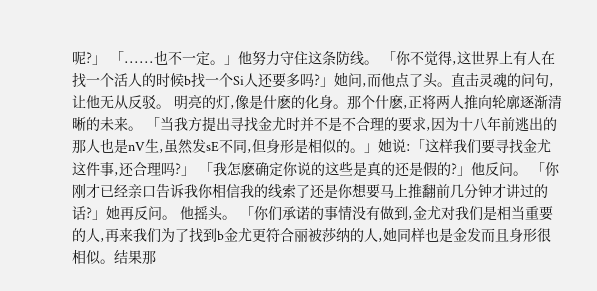呢?」 「......也不一定。」他努力守住这条防线。 「你不觉得,这世界上有人在找一个活人的时候b找一个Si人还要多吗?」她问,而他点了头。直击灵魂的问句,让他无从反驳。 明亮的灯,像是什麽的化身。那个什麽,正将两人推向轮廓逐渐清晰的未来。 「当我方提出寻找金尤时并不是不合理的要求,因为十八年前逃出的那人也是nV生,虽然发sE不同,但身形是相似的。」她说:「这样我们要寻找金尤这件事,还合理吗?」 「我怎麽确定你说的这些是真的还是假的?」他反问。 「你刚才已经亲口告诉我你相信我的线索了还是你想要马上推翻前几分钟才讲过的话?」她再反问。 他摇头。 「你们承诺的事情没有做到,金尤对我们是相当重要的人,再来我们为了找到b金尤更符合丽被莎纳的人,她同样也是金发而且身形很相似。结果那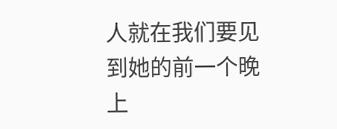人就在我们要见到她的前一个晚上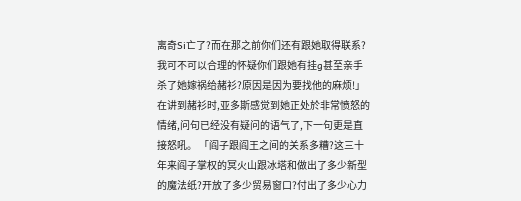离奇Si亡了?而在那之前你们还有跟她取得联系?我可不可以合理的怀疑你们跟她有挂g甚至亲手杀了她嫁祸给赭衫?原因是因为要找他的麻烦!」在讲到赭衫时,亚多斯感觉到她正处於非常愤怒的情绪,问句已经没有疑问的语气了,下一句更是直接怒吼。 「阎子跟阎王之间的关系多糟?这三十年来阎子掌权的冥火山跟冰塔和做出了多少新型的魔法纸?开放了多少贸易窗口?付出了多少心力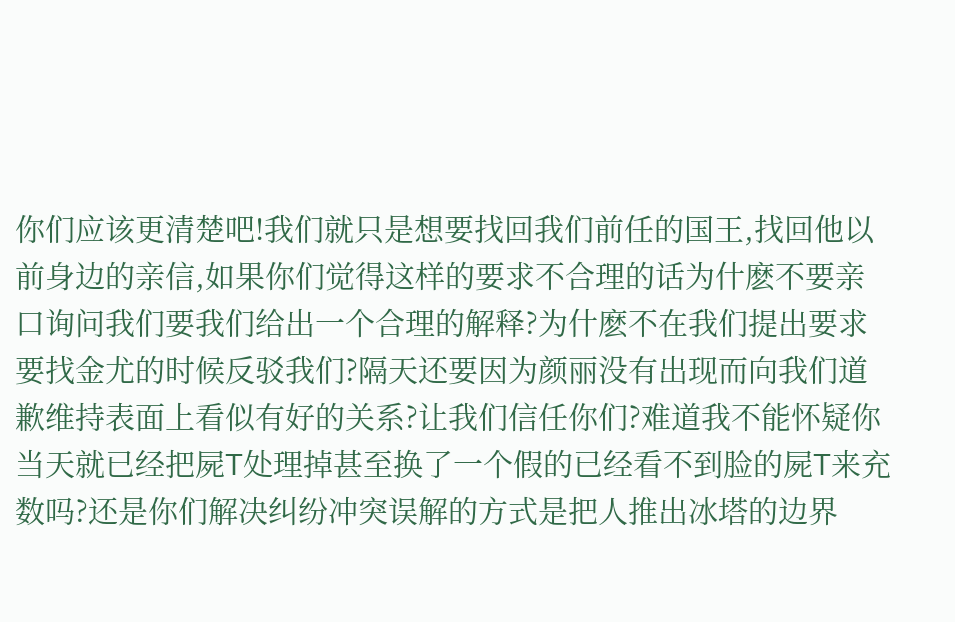你们应该更清楚吧!我们就只是想要找回我们前任的国王,找回他以前身边的亲信,如果你们觉得这样的要求不合理的话为什麽不要亲口询问我们要我们给出一个合理的解释?为什麽不在我们提出要求要找金尤的时候反驳我们?隔天还要因为颜丽没有出现而向我们道歉维持表面上看似有好的关系?让我们信任你们?难道我不能怀疑你当天就已经把屍T处理掉甚至换了一个假的已经看不到脸的屍T来充数吗?还是你们解决纠纷冲突误解的方式是把人推出冰塔的边界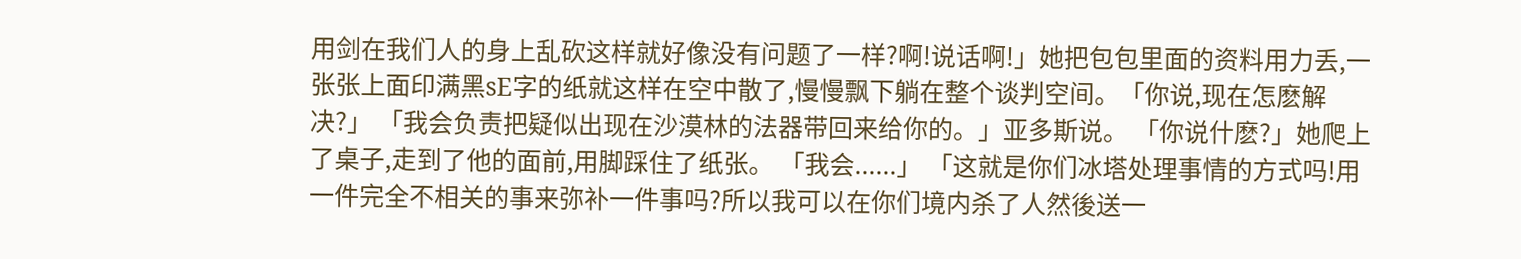用剑在我们人的身上乱砍这样就好像没有问题了一样?啊!说话啊!」她把包包里面的资料用力丢,一张张上面印满黑sE字的纸就这样在空中散了,慢慢飘下躺在整个谈判空间。「你说,现在怎麽解决?」 「我会负责把疑似出现在沙漠林的法器带回来给你的。」亚多斯说。 「你说什麽?」她爬上了桌子,走到了他的面前,用脚踩住了纸张。 「我会......」 「这就是你们冰塔处理事情的方式吗!用一件完全不相关的事来弥补一件事吗?所以我可以在你们境内杀了人然後送一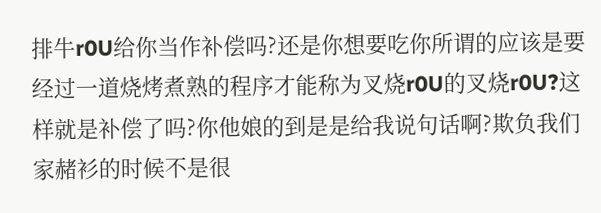排牛r0U给你当作补偿吗?还是你想要吃你所谓的应该是要经过一道烧烤煮熟的程序才能称为叉烧r0U的叉烧r0U?这样就是补偿了吗?你他娘的到是是给我说句话啊?欺负我们家赭衫的时候不是很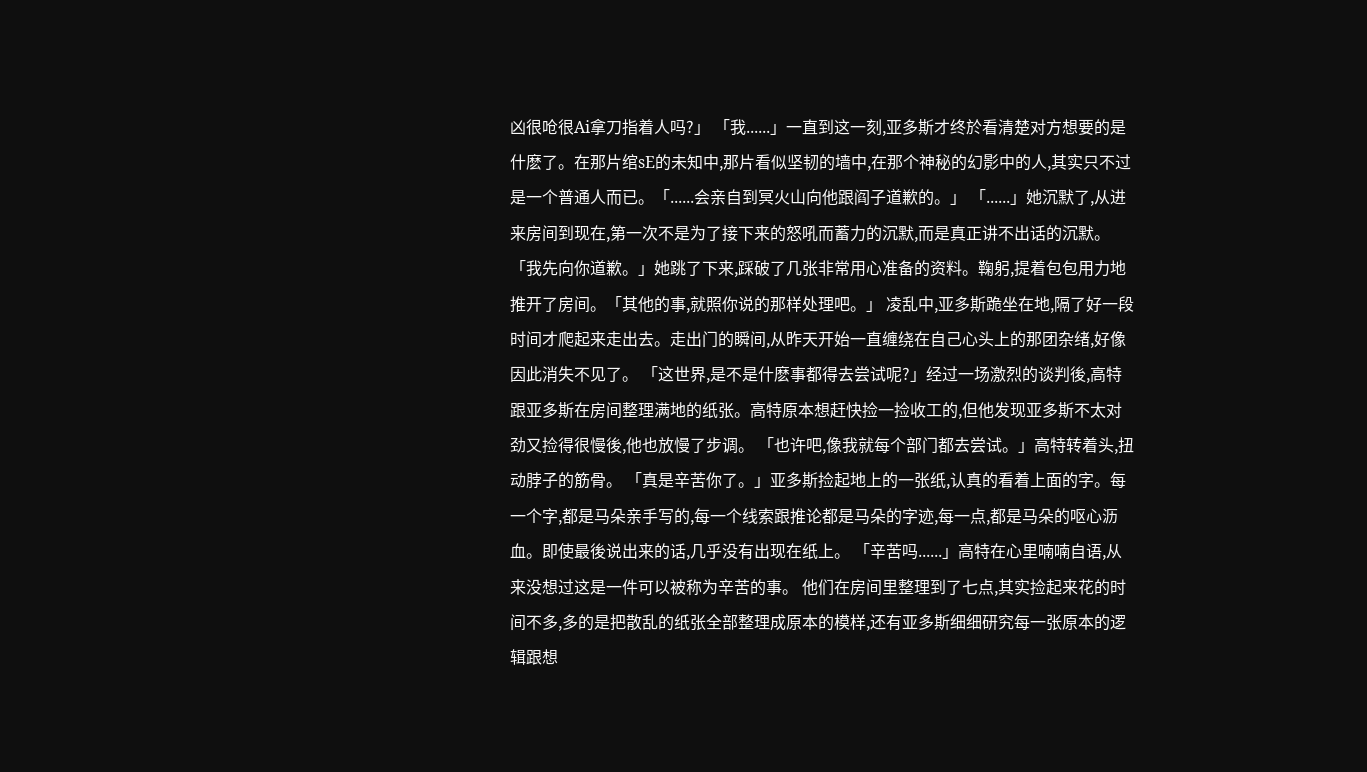凶很呛很Ai拿刀指着人吗?」 「我......」一直到这一刻,亚多斯才终於看清楚对方想要的是什麽了。在那片绾sE的未知中,那片看似坚韧的墙中,在那个神秘的幻影中的人,其实只不过是一个普通人而已。「......会亲自到冥火山向他跟阎子道歉的。」 「......」她沉默了,从进来房间到现在,第一次不是为了接下来的怒吼而蓄力的沉默,而是真正讲不出话的沉默。 「我先向你道歉。」她跳了下来,踩破了几张非常用心准备的资料。鞠躬,提着包包用力地推开了房间。「其他的事,就照你说的那样处理吧。」 凌乱中,亚多斯跪坐在地,隔了好一段时间才爬起来走出去。走出门的瞬间,从昨天开始一直缠绕在自己心头上的那团杂绪,好像因此消失不见了。 「这世界,是不是什麽事都得去尝试呢?」经过一场激烈的谈判後,高特跟亚多斯在房间整理满地的纸张。高特原本想赶快捡一捡收工的,但他发现亚多斯不太对劲又捡得很慢後,他也放慢了步调。 「也许吧,像我就每个部门都去尝试。」高特转着头,扭动脖子的筋骨。 「真是辛苦你了。」亚多斯捡起地上的一张纸,认真的看着上面的字。每一个字,都是马朵亲手写的,每一个线索跟推论都是马朵的字迹,每一点,都是马朵的呕心沥血。即使最後说出来的话,几乎没有出现在纸上。 「辛苦吗......」高特在心里喃喃自语,从来没想过这是一件可以被称为辛苦的事。 他们在房间里整理到了七点,其实捡起来花的时间不多,多的是把散乱的纸张全部整理成原本的模样,还有亚多斯细细研究每一张原本的逻辑跟想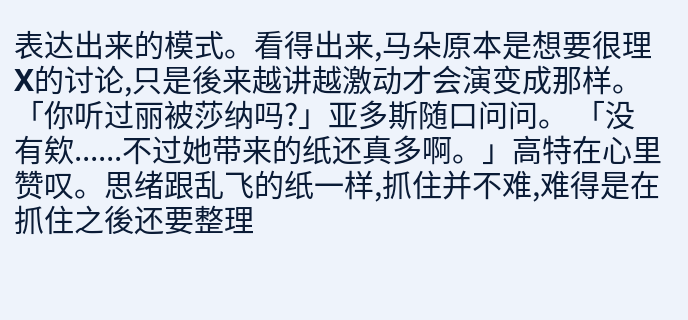表达出来的模式。看得出来,马朵原本是想要很理X的讨论,只是後来越讲越激动才会演变成那样。 「你听过丽被莎纳吗?」亚多斯随口问问。 「没有欸......不过她带来的纸还真多啊。」高特在心里赞叹。思绪跟乱飞的纸一样,抓住并不难,难得是在抓住之後还要整理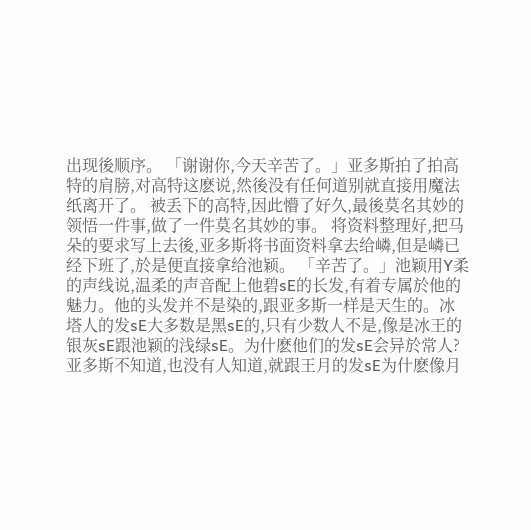出现後顺序。 「谢谢你,今天辛苦了。」亚多斯拍了拍高特的肩膀,对高特这麽说,然後没有任何道别就直接用魔法纸离开了。 被丢下的高特,因此懵了好久,最後莫名其妙的领悟一件事,做了一件莫名其妙的事。 将资料整理好,把马朵的要求写上去後,亚多斯将书面资料拿去给嶙,但是嶙已经下班了,於是便直接拿给池颖。 「辛苦了。」池颖用Y柔的声线说,温柔的声音配上他碧sE的长发,有着专属於他的魅力。他的头发并不是染的,跟亚多斯一样是天生的。冰塔人的发sE大多数是黑sE的,只有少数人不是,像是冰王的银灰sE跟池颖的浅绿sE。为什麽他们的发sE会异於常人?亚多斯不知道,也没有人知道,就跟王月的发sE为什麽像月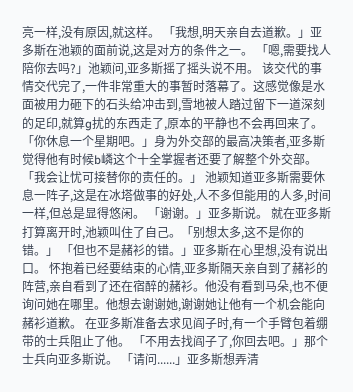亮一样,没有原因,就这样。 「我想,明天亲自去道歉。」亚多斯在池颖的面前说,这是对方的条件之一。 「嗯,需要找人陪你去吗?」池颖问,亚多斯摇了摇头说不用。 该交代的事情交代完了,一件非常重大的事暂时落幕了。这感觉像是水面被用力砸下的石头给冲击到,雪地被人踏过留下一道深刻的足印,就算g扰的东西走了,原本的平静也不会再回来了。 「你休息一个星期吧。」身为外交部的最高决策者,亚多斯觉得他有时候b嶙这个十全掌握者还要了解整个外交部。「我会让忧可接替你的责任的。」 池颖知道亚多斯需要休息一阵子,这是在冰塔做事的好处,人不多但能用的人多,时间一样,但总是显得悠闲。 「谢谢。」亚多斯说。 就在亚多斯打算离开时,池颖叫住了自己。「别想太多,这不是你的错。」 「但也不是赭衫的错。」亚多斯在心里想,没有说出口。 怀抱着已经要结束的心情,亚多斯隔天亲自到了赭衫的阵营,亲自看到了还在宿醉的赭衫。他没有看到马朵,也不便询问她在哪里。他想去谢谢她,谢谢她让他有一个机会能向赭衫道歉。 在亚多斯准备去求见阎子时,有一个手臂包着绷带的士兵阻止了他。 「不用去找阎子了,你回去吧。」那个士兵向亚多斯说。 「请问......」亚多斯想弄清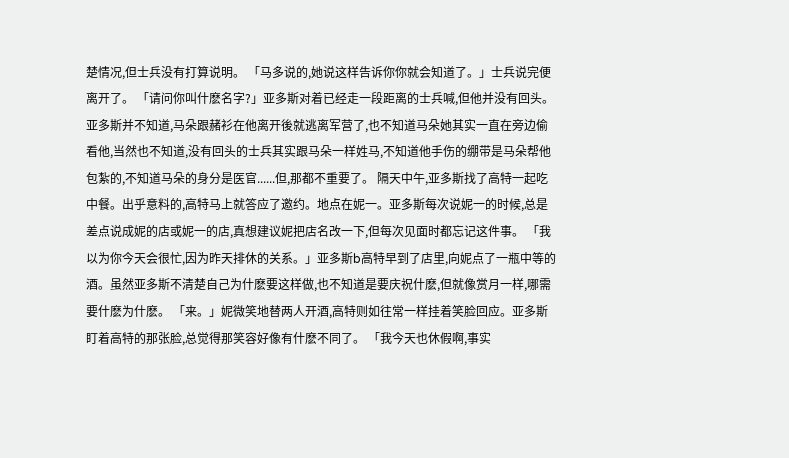楚情况,但士兵没有打算说明。 「马多说的,她说这样告诉你你就会知道了。」士兵说完便离开了。 「请问你叫什麽名字?」亚多斯对着已经走一段距离的士兵喊,但他并没有回头。亚多斯并不知道,马朵跟赭衫在他离开後就逃离军营了,也不知道马朵她其实一直在旁边偷看他,当然也不知道,没有回头的士兵其实跟马朵一样姓马,不知道他手伤的绷带是马朵帮他包紮的,不知道马朵的身分是医官......但,那都不重要了。 隔天中午,亚多斯找了高特一起吃中餐。出乎意料的,高特马上就答应了邀约。地点在妮一。亚多斯每次说妮一的时候,总是差点说成妮的店或妮一的店,真想建议妮把店名改一下,但每次见面时都忘记这件事。 「我以为你今天会很忙,因为昨天排休的关系。」亚多斯b高特早到了店里,向妮点了一瓶中等的酒。虽然亚多斯不清楚自己为什麽要这样做,也不知道是要庆祝什麽,但就像赏月一样,哪需要什麽为什麽。 「来。」妮微笑地替两人开酒,高特则如往常一样挂着笑脸回应。亚多斯盯着高特的那张脸,总觉得那笑容好像有什麽不同了。 「我今天也休假啊,事实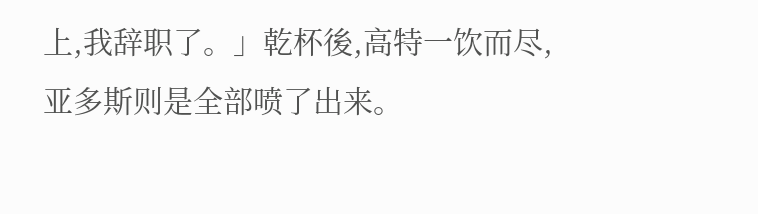上,我辞职了。」乾杯後,高特一饮而尽,亚多斯则是全部喷了出来。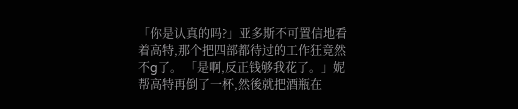「你是认真的吗?」亚多斯不可置信地看着高特,那个把四部都待过的工作狂竟然不g了。 「是啊,反正钱够我花了。」妮帮高特再倒了一杯,然後就把酒瓶在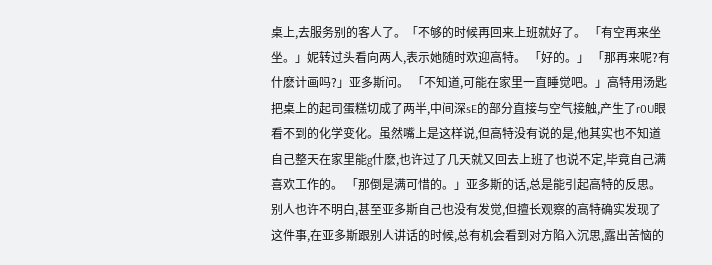桌上,去服务别的客人了。「不够的时候再回来上班就好了。 「有空再来坐坐。」妮转过头看向两人,表示她随时欢迎高特。 「好的。」 「那再来呢?有什麽计画吗?」亚多斯问。 「不知道,可能在家里一直睡觉吧。」高特用汤匙把桌上的起司蛋糕切成了两半,中间深sE的部分直接与空气接触,产生了r0U眼看不到的化学变化。虽然嘴上是这样说,但高特没有说的是,他其实也不知道自己整天在家里能g什麽,也许过了几天就又回去上班了也说不定,毕竟自己满喜欢工作的。 「那倒是满可惜的。」亚多斯的话,总是能引起高特的反思。别人也许不明白,甚至亚多斯自己也没有发觉,但擅长观察的高特确实发现了这件事,在亚多斯跟别人讲话的时候,总有机会看到对方陷入沉思,露出苦恼的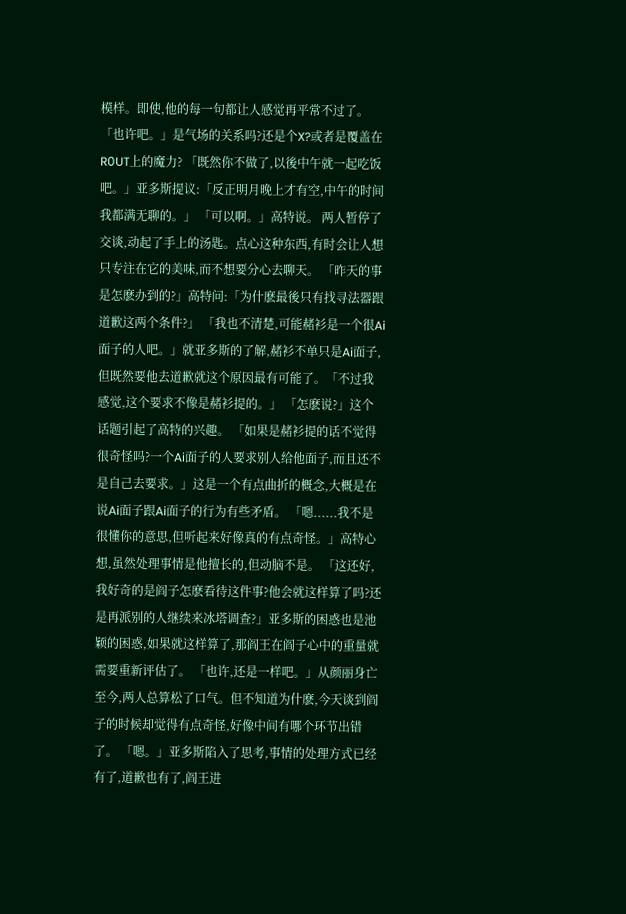模样。即使,他的每一句都让人感觉再平常不过了。 「也许吧。」是气场的关系吗?还是个X?或者是覆盖在R0UT上的魔力? 「既然你不做了,以後中午就一起吃饭吧。」亚多斯提议:「反正明月晚上才有空,中午的时间我都满无聊的。」 「可以啊。」高特说。 两人暂停了交谈,动起了手上的汤匙。点心这种东西,有时会让人想只专注在它的美味,而不想要分心去聊天。 「昨天的事是怎麽办到的?」高特问:「为什麽最後只有找寻法器跟道歉这两个条件?」 「我也不清楚,可能赭衫是一个很Ai面子的人吧。」就亚多斯的了解,赭衫不单只是Ai面子,但既然要他去道歉就这个原因最有可能了。「不过我感觉,这个要求不像是赭衫提的。」 「怎麽说?」这个话题引起了高特的兴趣。 「如果是赭衫提的话不觉得很奇怪吗?一个Ai面子的人要求别人给他面子,而且还不是自己去要求。」这是一个有点曲折的概念,大概是在说Ai面子跟Ai面子的行为有些矛盾。 「嗯......我不是很懂你的意思,但听起来好像真的有点奇怪。」高特心想,虽然处理事情是他擅长的,但动脑不是。 「这还好,我好奇的是阎子怎麽看待这件事?他会就这样算了吗?还是再派别的人继续来冰塔调查?」亚多斯的困惑也是池颖的困惑,如果就这样算了,那阎王在阎子心中的重量就需要重新评估了。 「也许,还是一样吧。」从颜丽身亡至今,两人总算松了口气。但不知道为什麽,今天谈到阎子的时候却觉得有点奇怪,好像中间有哪个环节出错了。 「嗯。」亚多斯陷入了思考,事情的处理方式已经有了,道歉也有了,阎王进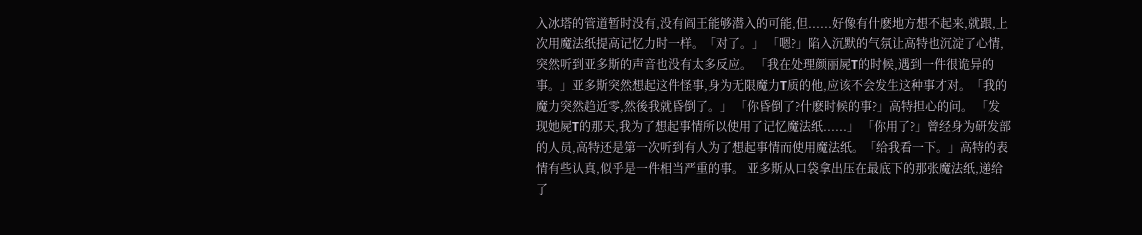入冰塔的管道暂时没有,没有阎王能够潜入的可能,但......好像有什麽地方想不起来,就跟,上次用魔法纸提高记忆力时一样。「对了。」 「嗯?」陷入沉默的气氛让高特也沉淀了心情,突然听到亚多斯的声音也没有太多反应。 「我在处理颜丽屍T的时候,遇到一件很诡异的事。」亚多斯突然想起这件怪事,身为无限魔力T质的他,应该不会发生这种事才对。「我的魔力突然趋近零,然後我就昏倒了。」 「你昏倒了?什麽时候的事?」高特担心的问。 「发现她屍T的那天,我为了想起事情所以使用了记忆魔法纸......」 「你用了?」曾经身为研发部的人员,高特还是第一次听到有人为了想起事情而使用魔法纸。「给我看一下。」高特的表情有些认真,似乎是一件相当严重的事。 亚多斯从口袋拿出压在最底下的那张魔法纸,递给了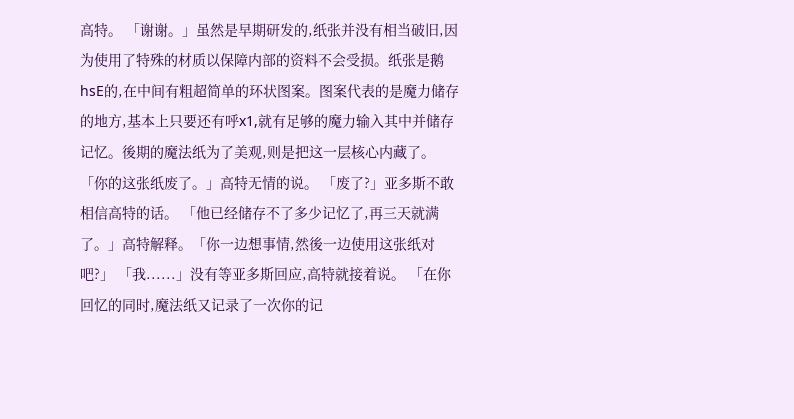高特。 「谢谢。」虽然是早期研发的,纸张并没有相当破旧,因为使用了特殊的材质以保障内部的资料不会受损。纸张是鹅hsE的,在中间有粗超简单的环状图案。图案代表的是魔力储存的地方,基本上只要还有呼x1,就有足够的魔力输入其中并储存记忆。後期的魔法纸为了美观,则是把这一层核心内藏了。 「你的这张纸废了。」高特无情的说。 「废了?」亚多斯不敢相信高特的话。 「他已经储存不了多少记忆了,再三天就满了。」高特解释。「你一边想事情,然後一边使用这张纸对吧?」 「我......」没有等亚多斯回应,高特就接着说。 「在你回忆的同时,魔法纸又记录了一次你的记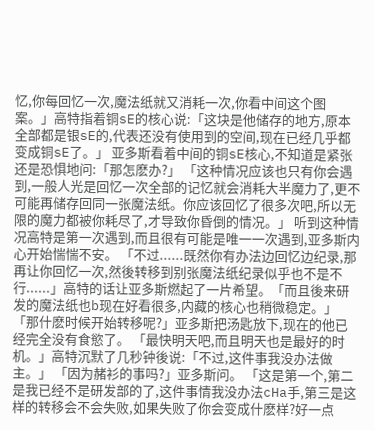忆,你每回忆一次,魔法纸就又消耗一次,你看中间这个图案。」高特指着铜sE的核心说:「这块是他储存的地方,原本全部都是银sE的,代表还没有使用到的空间,现在已经几乎都变成铜sE了。」 亚多斯看着中间的铜sE核心,不知道是紧张还是恐惧地问:「那怎麽办?」 「这种情况应该也只有你会遇到,一般人光是回忆一次全部的记忆就会消耗大半魔力了,更不可能再储存回同一张魔法纸。你应该回忆了很多次吧,所以无限的魔力都被你耗尽了,才导致你昏倒的情况。」 听到这种情况高特是第一次遇到,而且很有可能是唯一一次遇到,亚多斯内心开始惴惴不安。 「不过......既然你有办法边回忆边纪录,那再让你回忆一次,然後转移到别张魔法纸纪录似乎也不是不行......」高特的话让亚多斯燃起了一片希望。「而且後来研发的魔法纸也b现在好看很多,内藏的核心也稍微稳定。」 「那什麽时候开始转移呢?」亚多斯把汤匙放下,现在的他已经完全没有食慾了。 「最快明天吧,而且明天也是最好的时机。」高特沉默了几秒钟後说:「不过,这件事我没办法做主。」 「因为赭衫的事吗?」亚多斯问。 「这是第一个,第二是我已经不是研发部的了,这件事情我没办法cHa手,第三是这样的转移会不会失败,如果失败了你会变成什麽样?好一点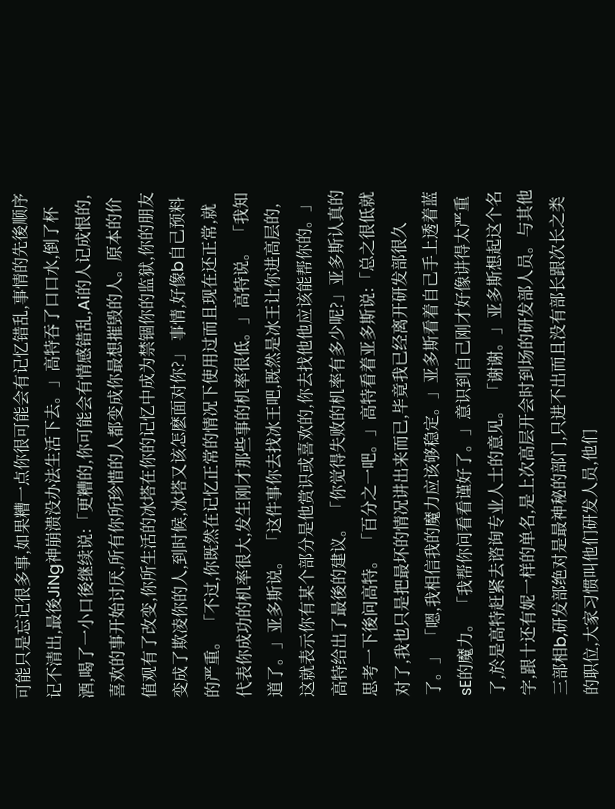可能只是忘记很多事,如果糟一点你很可能会有记忆错乱,事情的先後顺序记不清出,最後JiNg神崩溃没办法生活下去。」高特吞了口口水,倒了杯酒,喝了一小口後继续说:「更糟的,你可能会有情感错乱,Ai的人记成恨的,喜欢的事开始讨厌,所有你所珍惜的人都变成你最想摧毁的人。原本的价值观有了改变,你所生活的冰塔在你的记忆中成为禁锢你的监狱,你的朋友变成了欺凌你的人,到时候,冰塔又该怎麽面对你?」 事情,好像b自己预料的严重。 「不过,你既然在记忆正常的情况下使用过而且现在还正常,就代表你成功的机率很大,发生刚才那些事的机率很低。」高特说。 「我知道了。」亚多斯说。 「这件事你去找冰王吧,既然是冰王让你进高层的,这就表示你有某个部分是他赏识或喜欢的,你去找他他应该能帮你的。」高特给出了最後的建议。 「你觉得失败的机率有多少呢?」亚多斯认真的思考一下後问高特。 「百分之一吧。」高特看着亚多斯说:「总之很低就对了,我也只是把最坏的情况讲出来而已,毕竟我已经离开研发部很久了。」 「嗯,我相信我的魔力应该够稳定。」亚多斯看着自己手上透着蓝sE的魔力。 「我帮你问看看谨好了。」意识到自己刚才好像讲得太严重了,於是高特赶紧去谘询专业人士的意见。 「谢谢。」亚多斯想起这个名字,跟十还有妮一样的单名,是上次高层开会时到场的研发部人员。与其他三部相b,研发部绝对是最神秘的部门,只进不出而且没有部长跟次长之类的职位,大家习惯叫他们研发人员,他们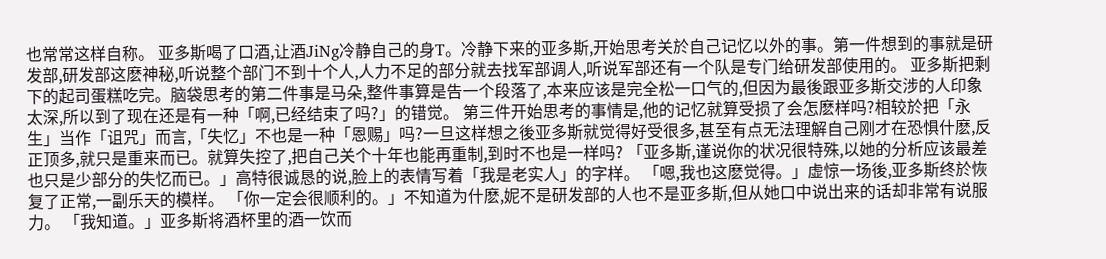也常常这样自称。 亚多斯喝了口酒,让酒JiNg冷静自己的身T。冷静下来的亚多斯,开始思考关於自己记忆以外的事。第一件想到的事就是研发部,研发部这麽神秘,听说整个部门不到十个人,人力不足的部分就去找军部调人,听说军部还有一个队是专门给研发部使用的。 亚多斯把剩下的起司蛋糕吃完。脑袋思考的第二件事是马朵,整件事算是告一个段落了,本来应该是完全松一口气的,但因为最後跟亚多斯交涉的人印象太深,所以到了现在还是有一种「啊,已经结束了吗?」的错觉。 第三件开始思考的事情是,他的记忆就算受损了会怎麽样吗?相较於把「永生」当作「诅咒」而言,「失忆」不也是一种「恩赐」吗?一旦这样想之後亚多斯就觉得好受很多,甚至有点无法理解自己刚才在恐惧什麽,反正顶多,就只是重来而已。就算失控了,把自己关个十年也能再重制,到时不也是一样吗? 「亚多斯,谨说你的状况很特殊,以她的分析应该最差也只是少部分的失忆而已。」高特很诚恳的说,脸上的表情写着「我是老实人」的字样。 「嗯,我也这麽觉得。」虚惊一场後,亚多斯终於恢复了正常,一副乐天的模样。 「你一定会很顺利的。」不知道为什麽,妮不是研发部的人也不是亚多斯,但从她口中说出来的话却非常有说服力。 「我知道。」亚多斯将酒杯里的酒一饮而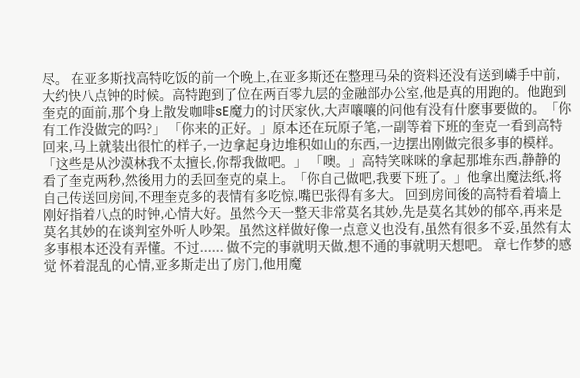尽。 在亚多斯找高特吃饭的前一个晚上,在亚多斯还在整理马朵的资料还没有送到嶙手中前,大约快八点钟的时候。高特跑到了位在两百零九层的金融部办公室,他是真的用跑的。他跑到奎克的面前,那个身上散发咖啡sE魔力的讨厌家伙,大声嚷嚷的问他有没有什麽事要做的。「你有工作没做完的吗?」 「你来的正好。」原本还在玩原子笔,一副等着下班的奎克一看到高特回来,马上就装出很忙的样子,一边拿起身边堆积如山的东西,一边摆出刚做完很多事的模样。「这些是从沙漠林我不太擅长,你帮我做吧。」 「噢。」高特笑咪咪的拿起那堆东西,静静的看了奎克两秒,然後用力的丢回奎克的桌上。「你自己做吧,我要下班了。」他拿出魔法纸,将自己传送回房间,不理奎克多的表情有多吃惊,嘴巴张得有多大。 回到房间後的高特看着墙上刚好指着八点的时钟,心情大好。虽然今天一整天非常莫名其妙,先是莫名其妙的郁卒,再来是莫名其妙的在谈判室外听人吵架。虽然这样做好像一点意义也没有,虽然有很多不妥,虽然有太多事根本还没有弄懂。不过...... 做不完的事就明天做,想不通的事就明天想吧。 章七作梦的感觉 怀着混乱的心情,亚多斯走出了房门,他用魔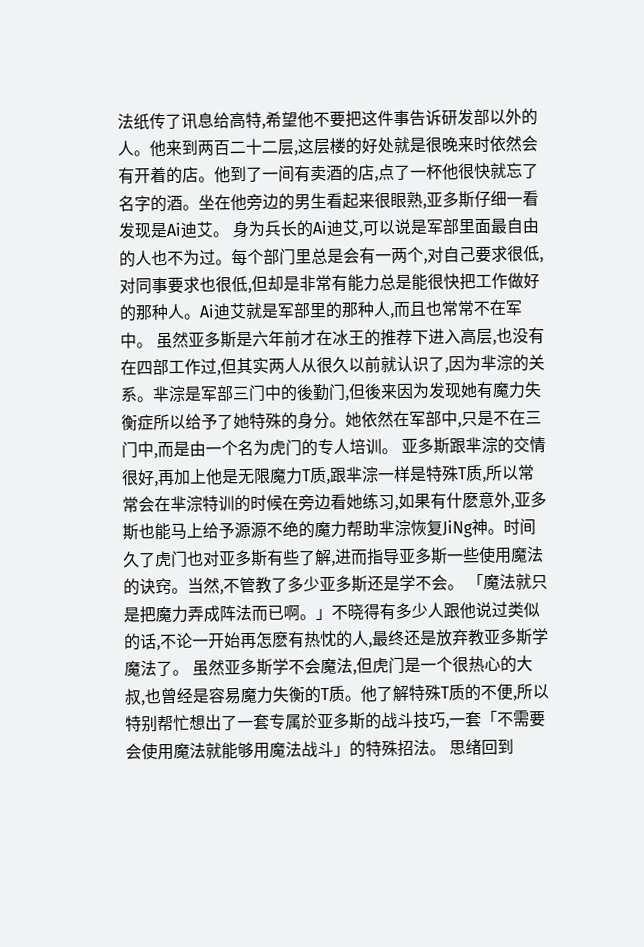法纸传了讯息给高特,希望他不要把这件事告诉研发部以外的人。他来到两百二十二层,这层楼的好处就是很晚来时依然会有开着的店。他到了一间有卖酒的店,点了一杯他很快就忘了名字的酒。坐在他旁边的男生看起来很眼熟,亚多斯仔细一看发现是Ai迪艾。 身为兵长的Ai迪艾,可以说是军部里面最自由的人也不为过。每个部门里总是会有一两个,对自己要求很低,对同事要求也很低,但却是非常有能力总是能很快把工作做好的那种人。Ai迪艾就是军部里的那种人,而且也常常不在军中。 虽然亚多斯是六年前才在冰王的推荐下进入高层,也没有在四部工作过,但其实两人从很久以前就认识了,因为芈淙的关系。芈淙是军部三门中的後勤门,但後来因为发现她有魔力失衡症所以给予了她特殊的身分。她依然在军部中,只是不在三门中,而是由一个名为虎门的专人培训。 亚多斯跟芈淙的交情很好,再加上他是无限魔力T质,跟芈淙一样是特殊T质,所以常常会在芈淙特训的时候在旁边看她练习,如果有什麽意外,亚多斯也能马上给予源源不绝的魔力帮助芈淙恢复JiNg神。时间久了虎门也对亚多斯有些了解,进而指导亚多斯一些使用魔法的诀窍。当然,不管教了多少亚多斯还是学不会。 「魔法就只是把魔力弄成阵法而已啊。」不晓得有多少人跟他说过类似的话,不论一开始再怎麽有热忱的人,最终还是放弃教亚多斯学魔法了。 虽然亚多斯学不会魔法,但虎门是一个很热心的大叔,也曾经是容易魔力失衡的T质。他了解特殊T质的不便,所以特别帮忙想出了一套专属於亚多斯的战斗技巧,一套「不需要会使用魔法就能够用魔法战斗」的特殊招法。 思绪回到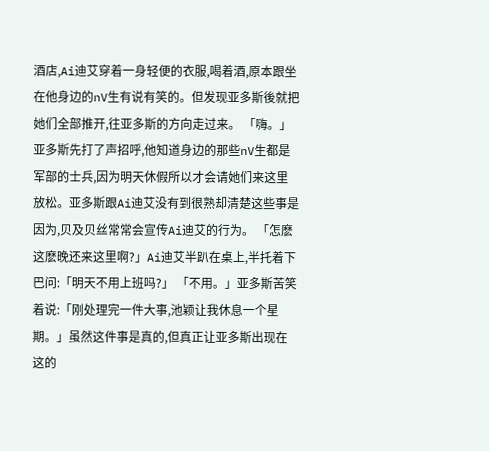酒店,Ai迪艾穿着一身轻便的衣服,喝着酒,原本跟坐在他身边的nV生有说有笑的。但发现亚多斯後就把她们全部推开,往亚多斯的方向走过来。 「嗨。」亚多斯先打了声招呼,他知道身边的那些nV生都是军部的士兵,因为明天休假所以才会请她们来这里放松。亚多斯跟Ai迪艾没有到很熟却清楚这些事是因为,贝及贝丝常常会宣传Ai迪艾的行为。 「怎麽这麽晚还来这里啊?」Ai迪艾半趴在桌上,半托着下巴问:「明天不用上班吗?」 「不用。」亚多斯苦笑着说:「刚处理完一件大事,池颖让我休息一个星期。」虽然这件事是真的,但真正让亚多斯出现在这的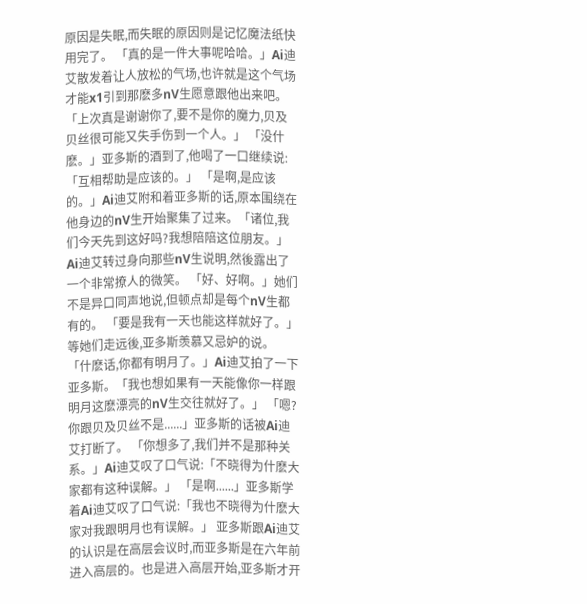原因是失眠,而失眠的原因则是记忆魔法纸快用完了。 「真的是一件大事呢哈哈。」Ai迪艾散发着让人放松的气场,也许就是这个气场才能x1引到那麽多nV生愿意跟他出来吧。「上次真是谢谢你了,要不是你的魔力,贝及贝丝很可能又失手伤到一个人。」 「没什麽。」亚多斯的酒到了,他喝了一口继续说:「互相帮助是应该的。」 「是啊,是应该的。」Ai迪艾附和着亚多斯的话,原本围绕在他身边的nV生开始聚集了过来。「诸位,我们今天先到这好吗?我想陪陪这位朋友。」Ai迪艾转过身向那些nV生说明,然後露出了一个非常撩人的微笑。 「好、好啊。」她们不是异口同声地说,但顿点却是每个nV生都有的。 「要是我有一天也能这样就好了。」等她们走远後,亚多斯羡慕又忌妒的说。 「什麽话,你都有明月了。」Ai迪艾拍了一下亚多斯。「我也想如果有一天能像你一样跟明月这麽漂亮的nV生交往就好了。」 「嗯?你跟贝及贝丝不是......」亚多斯的话被Ai迪艾打断了。 「你想多了,我们并不是那种关系。」Ai迪艾叹了口气说:「不晓得为什麽大家都有这种误解。」 「是啊......」亚多斯学着Ai迪艾叹了口气说:「我也不晓得为什麽大家对我跟明月也有误解。」 亚多斯跟Ai迪艾的认识是在高层会议时,而亚多斯是在六年前进入高层的。也是进入高层开始,亚多斯才开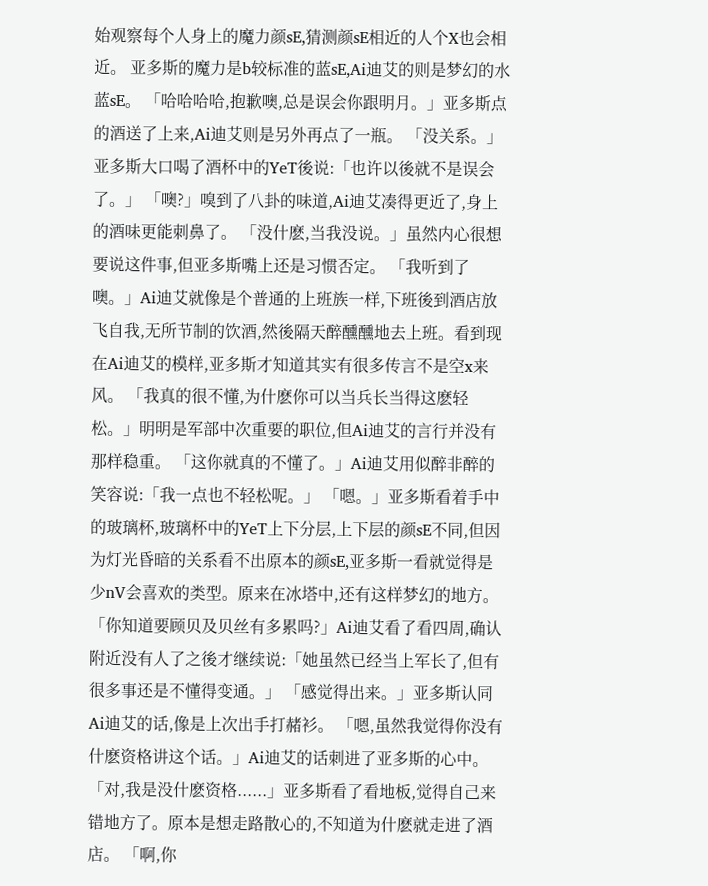始观察每个人身上的魔力颜sE,猜测颜sE相近的人个X也会相近。 亚多斯的魔力是b较标准的蓝sE,Ai迪艾的则是梦幻的水蓝sE。 「哈哈哈哈,抱歉噢,总是误会你跟明月。」亚多斯点的酒送了上来,Ai迪艾则是另外再点了一瓶。 「没关系。」亚多斯大口喝了酒杯中的YeT後说:「也许以後就不是误会了。」 「噢?」嗅到了八卦的味道,Ai迪艾凑得更近了,身上的酒味更能刺鼻了。 「没什麽,当我没说。」虽然内心很想要说这件事,但亚多斯嘴上还是习惯否定。 「我听到了噢。」Ai迪艾就像是个普通的上班族一样,下班後到酒店放飞自我,无所节制的饮酒,然後隔天醉醺醺地去上班。看到现在Ai迪艾的模样,亚多斯才知道其实有很多传言不是空x来风。 「我真的很不懂,为什麽你可以当兵长当得这麽轻松。」明明是军部中次重要的职位,但Ai迪艾的言行并没有那样稳重。 「这你就真的不懂了。」Ai迪艾用似醉非醉的笑容说:「我一点也不轻松呢。」 「嗯。」亚多斯看着手中的玻璃杯,玻璃杯中的YeT上下分层,上下层的颜sE不同,但因为灯光昏暗的关系看不出原本的颜sE,亚多斯一看就觉得是少nV会喜欢的类型。原来在冰塔中,还有这样梦幻的地方。 「你知道要顾贝及贝丝有多累吗?」Ai迪艾看了看四周,确认附近没有人了之後才继续说:「她虽然已经当上军长了,但有很多事还是不懂得变通。」 「感觉得出来。」亚多斯认同Ai迪艾的话,像是上次出手打赭衫。 「嗯,虽然我觉得你没有什麽资格讲这个话。」Ai迪艾的话刺进了亚多斯的心中。 「对,我是没什麽资格......」亚多斯看了看地板,觉得自己来错地方了。原本是想走路散心的,不知道为什麽就走进了酒店。 「啊,你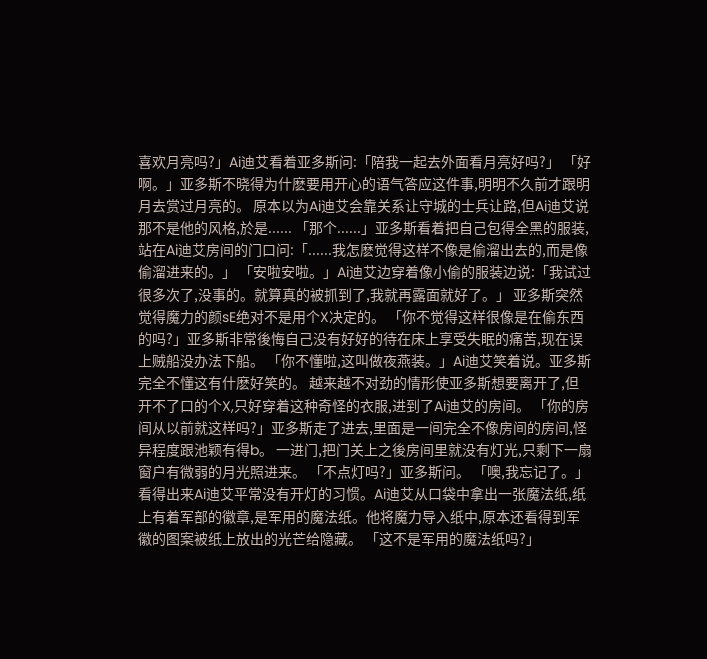喜欢月亮吗?」Ai迪艾看着亚多斯问:「陪我一起去外面看月亮好吗?」 「好啊。」亚多斯不晓得为什麽要用开心的语气答应这件事,明明不久前才跟明月去赏过月亮的。 原本以为Ai迪艾会靠关系让守城的士兵让路,但Ai迪艾说那不是他的风格,於是...... 「那个......」亚多斯看着把自己包得全黑的服装,站在Ai迪艾房间的门口问:「......我怎麽觉得这样不像是偷溜出去的,而是像偷溜进来的。」 「安啦安啦。」Ai迪艾边穿着像小偷的服装边说:「我试过很多次了,没事的。就算真的被抓到了,我就再露面就好了。」 亚多斯突然觉得魔力的颜sE绝对不是用个X决定的。 「你不觉得这样很像是在偷东西的吗?」亚多斯非常後悔自己没有好好的待在床上享受失眠的痛苦,现在误上贼船没办法下船。 「你不懂啦,这叫做夜燕装。」Ai迪艾笑着说。亚多斯完全不懂这有什麽好笑的。 越来越不对劲的情形使亚多斯想要离开了,但开不了口的个X,只好穿着这种奇怪的衣服,进到了Ai迪艾的房间。 「你的房间从以前就这样吗?」亚多斯走了进去,里面是一间完全不像房间的房间,怪异程度跟池颖有得b。 一进门,把门关上之後房间里就没有灯光,只剩下一扇窗户有微弱的月光照进来。 「不点灯吗?」亚多斯问。 「噢,我忘记了。」看得出来Ai迪艾平常没有开灯的习惯。Ai迪艾从口袋中拿出一张魔法纸,纸上有着军部的徽章,是军用的魔法纸。他将魔力导入纸中,原本还看得到军徽的图案被纸上放出的光芒给隐藏。 「这不是军用的魔法纸吗?」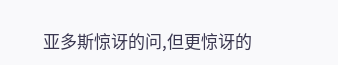亚多斯惊讶的问,但更惊讶的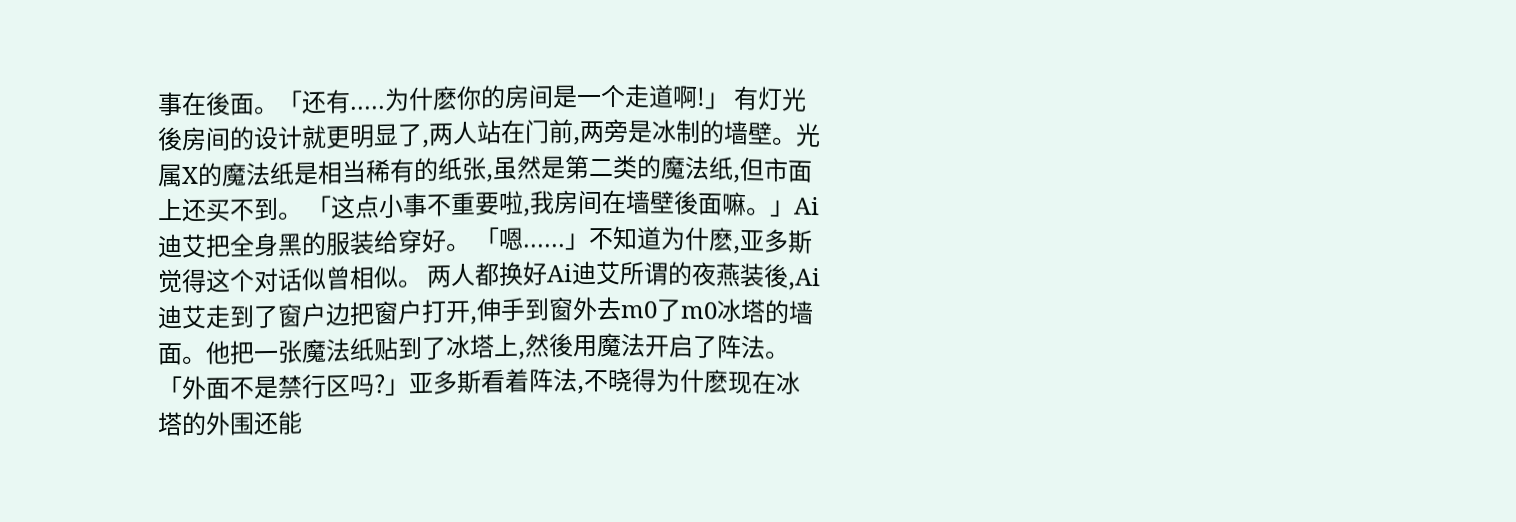事在後面。「还有.....为什麽你的房间是一个走道啊!」 有灯光後房间的设计就更明显了,两人站在门前,两旁是冰制的墙壁。光属X的魔法纸是相当稀有的纸张,虽然是第二类的魔法纸,但市面上还买不到。 「这点小事不重要啦,我房间在墙壁後面嘛。」Ai迪艾把全身黑的服装给穿好。 「嗯......」不知道为什麽,亚多斯觉得这个对话似曾相似。 两人都换好Ai迪艾所谓的夜燕装後,Ai迪艾走到了窗户边把窗户打开,伸手到窗外去m0了m0冰塔的墙面。他把一张魔法纸贴到了冰塔上,然後用魔法开启了阵法。 「外面不是禁行区吗?」亚多斯看着阵法,不晓得为什麽现在冰塔的外围还能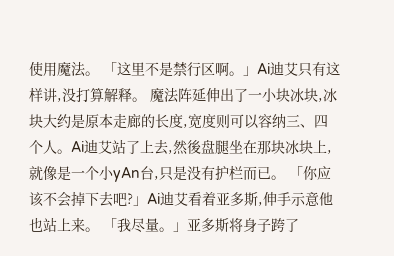使用魔法。 「这里不是禁行区啊。」Ai迪艾只有这样讲,没打算解释。 魔法阵延伸出了一小块冰块,冰块大约是原本走廊的长度,宽度则可以容纳三、四个人。Ai迪艾站了上去,然後盘腿坐在那块冰块上,就像是一个小yAn台,只是没有护栏而已。 「你应该不会掉下去吧?」Ai迪艾看着亚多斯,伸手示意他也站上来。 「我尽量。」亚多斯将身子跨了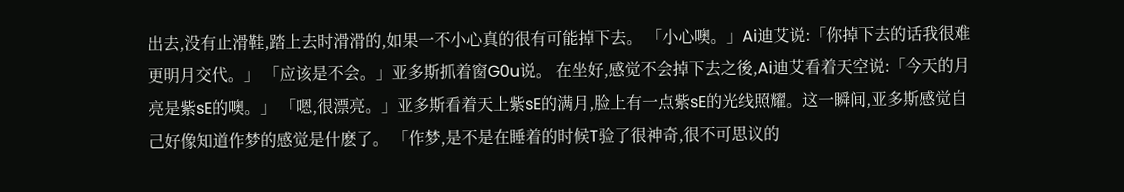出去,没有止滑鞋,踏上去时滑滑的,如果一不小心真的很有可能掉下去。 「小心噢。」Ai迪艾说:「你掉下去的话我很难更明月交代。」 「应该是不会。」亚多斯抓着窗G0u说。 在坐好,感觉不会掉下去之後,Ai迪艾看着天空说:「今天的月亮是紫sE的噢。」 「嗯,很漂亮。」亚多斯看着天上紫sE的满月,脸上有一点紫sE的光线照耀。这一瞬间,亚多斯感觉自己好像知道作梦的感觉是什麽了。 「作梦,是不是在睡着的时候T验了很神奇,很不可思议的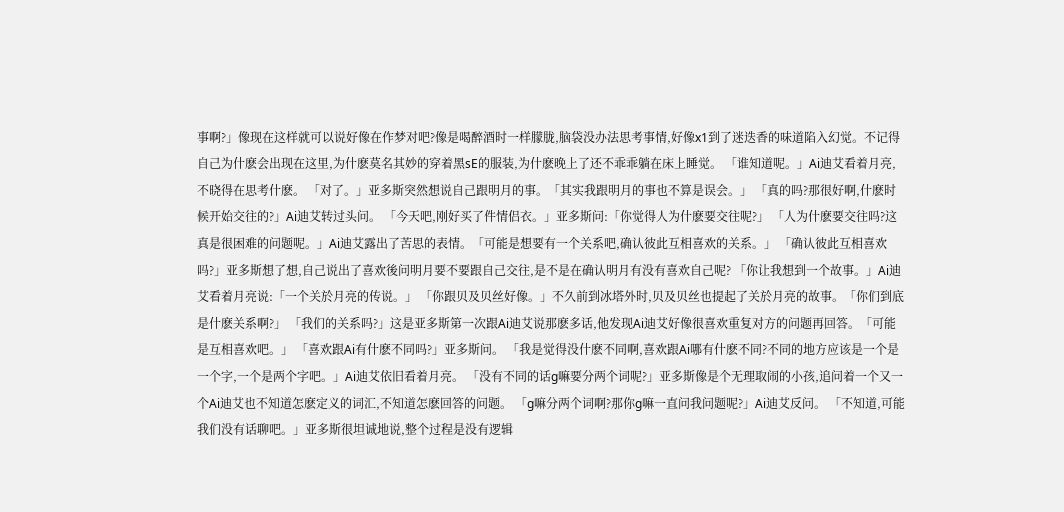事啊?」像现在这样就可以说好像在作梦对吧?像是喝醉酒时一样朦胧,脑袋没办法思考事情,好像x1到了迷迭香的味道陷入幻觉。不记得自己为什麽会出现在这里,为什麽莫名其妙的穿着黑sE的服装,为什麽晚上了还不乖乖躺在床上睡觉。 「谁知道呢。」Ai迪艾看着月亮,不晓得在思考什麽。 「对了。」亚多斯突然想说自己跟明月的事。「其实我跟明月的事也不算是误会。」 「真的吗?那很好啊,什麽时候开始交往的?」Ai迪艾转过头问。 「今天吧,刚好买了件情侣衣。」亚多斯问:「你觉得人为什麽要交往呢?」 「人为什麽要交往吗?这真是很困难的问题呢。」Ai迪艾露出了苦思的表情。「可能是想要有一个关系吧,确认彼此互相喜欢的关系。」 「确认彼此互相喜欢吗?」亚多斯想了想,自己说出了喜欢後问明月要不要跟自己交往,是不是在确认明月有没有喜欢自己呢? 「你让我想到一个故事。」Ai迪艾看着月亮说:「一个关於月亮的传说。」 「你跟贝及贝丝好像。」不久前到冰塔外时,贝及贝丝也提起了关於月亮的故事。「你们到底是什麽关系啊?」 「我们的关系吗?」这是亚多斯第一次跟Ai迪艾说那麽多话,他发现Ai迪艾好像很喜欢重复对方的问题再回答。「可能是互相喜欢吧。」 「喜欢跟Ai有什麽不同吗?」亚多斯问。 「我是觉得没什麽不同啊,喜欢跟Ai哪有什麽不同?不同的地方应该是一个是一个字,一个是两个字吧。」Ai迪艾依旧看着月亮。 「没有不同的话g嘛要分两个词呢?」亚多斯像是个无理取闹的小孩,追问着一个又一个Ai迪艾也不知道怎麽定义的词汇,不知道怎麽回答的问题。 「g嘛分两个词啊?那你g嘛一直问我问题呢?」Ai迪艾反问。 「不知道,可能我们没有话聊吧。」亚多斯很坦诚地说,整个过程是没有逻辑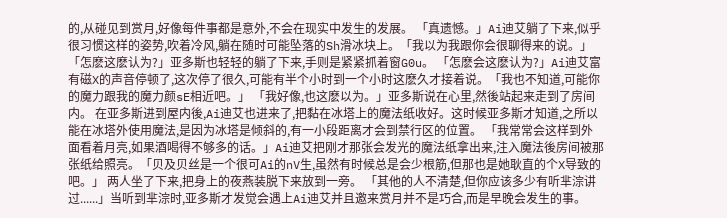的,从碰见到赏月,好像每件事都是意外,不会在现实中发生的发展。 「真遗憾。」Ai迪艾躺了下来,似乎很习惯这样的姿势,吹着冷风,躺在随时可能坠落的Sh滑冰块上。「我以为我跟你会很聊得来的说。」 「怎麽这麽认为?」亚多斯也轻轻的躺了下来,手则是紧紧抓着窗G0u。 「怎麽会这麽认为?」Ai迪艾富有磁X的声音停顿了,这次停了很久,可能有半个小时到一个小时这麽久才接着说。「我也不知道,可能你的魔力跟我的魔力颜sE相近吧。」 「我好像,也这麽以为。」亚多斯说在心里,然後站起来走到了房间内。 在亚多斯进到屋内後,Ai迪艾也进来了,把黏在冰塔上的魔法纸收好。这时候亚多斯才知道,之所以能在冰塔外使用魔法,是因为冰塔是倾斜的,有一小段距离才会到禁行区的位置。 「我常常会这样到外面看着月亮,如果酒喝得不够多的话。」Ai迪艾把刚才那张会发光的魔法纸拿出来,注入魔法後房间被那张纸给照亮。「贝及贝丝是一个很可Ai的nV生,虽然有时候总是会少根筋,但那也是她耿直的个X导致的吧。」 两人坐了下来,把身上的夜燕装脱下来放到一旁。 「其他的人不清楚,但你应该多少有听芈淙讲过......」当听到芈淙时,亚多斯才发觉会遇上Ai迪艾并且邀来赏月并不是巧合,而是早晚会发生的事。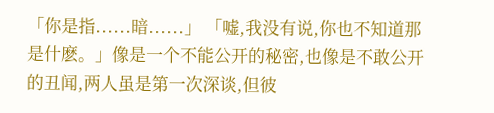「你是指......暗......」 「嘘,我没有说,你也不知道那是什麽。」像是一个不能公开的秘密,也像是不敢公开的丑闻,两人虽是第一次深谈,但彼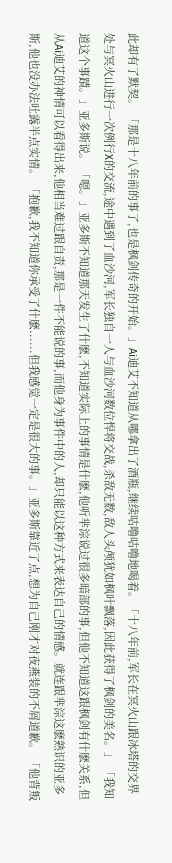此却有了默契。 「那是十八年前的事了,也是枫剑传奇的开始。」Ai迪艾不知道从哪拿出了酒瓶,继续咕噜咕噜地喝着。「十八年前,军长在冥火山跟冰塔的交界处与冥火山进行一次例行X的交流,途中遇到了血沙河,军长独自一人与血沙河数位悍将交战,杀敌无数,敌人头颅犹如枫叶飘落,因此获得了枫剑的美名。」 「我知道这个事蹟。」亚多斯说。 「嗯。」亚多斯不知道那天发生了什麽,不知道实际上的事情是什麽,他听芈淙说过很多暗部的事,但他不知道这跟枫剑有什麽关系,但从Ai迪艾的神情可以看得出来,他相当难过跟自责,那是一件不能说的事,而他身为事件中的人,却只能以这种方式来表达自己的情感。就连跟芈淙这麽熟识的亚多斯,他也没办法吐露半点实情。 「抱歉,我不知道你承受了什麽......但我感觉一定是很大的事。」亚多斯靠近了点,想为自己刚才对夜燕装的不屑道歉。 「他背叛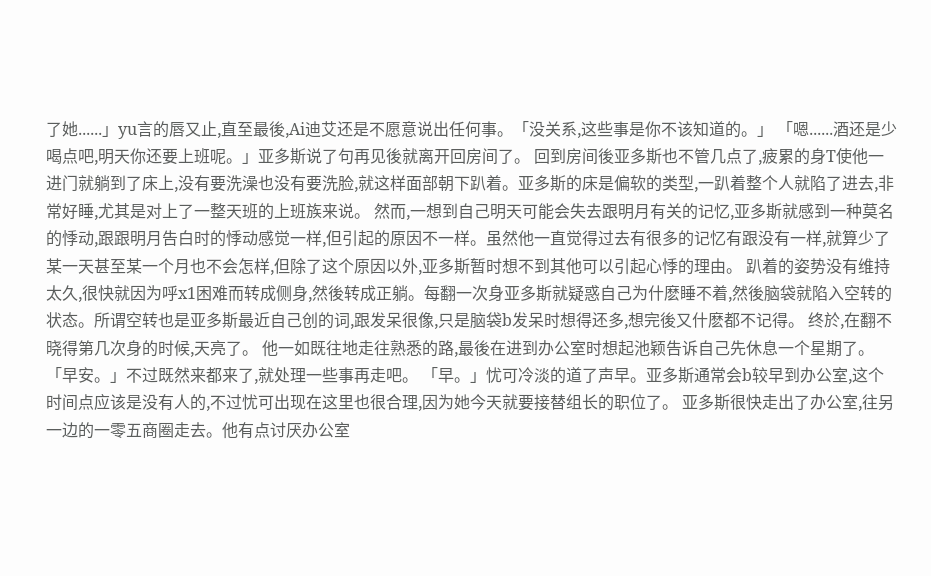了她......」yu言的唇又止,直至最後,Ai迪艾还是不愿意说出任何事。「没关系,这些事是你不该知道的。」 「嗯......酒还是少喝点吧,明天你还要上班呢。」亚多斯说了句再见後就离开回房间了。 回到房间後亚多斯也不管几点了,疲累的身T使他一进门就躺到了床上,没有要洗澡也没有要洗脸,就这样面部朝下趴着。亚多斯的床是偏软的类型,一趴着整个人就陷了进去,非常好睡,尤其是对上了一整天班的上班族来说。 然而,一想到自己明天可能会失去跟明月有关的记忆,亚多斯就感到一种莫名的悸动,跟跟明月告白时的悸动感觉一样,但引起的原因不一样。虽然他一直觉得过去有很多的记忆有跟没有一样,就算少了某一天甚至某一个月也不会怎样,但除了这个原因以外,亚多斯暂时想不到其他可以引起心悸的理由。 趴着的姿势没有维持太久,很快就因为呼x1困难而转成侧身,然後转成正躺。每翻一次身亚多斯就疑惑自己为什麽睡不着,然後脑袋就陷入空转的状态。所谓空转也是亚多斯最近自己创的词,跟发呆很像,只是脑袋b发呆时想得还多,想完後又什麽都不记得。 终於,在翻不晓得第几次身的时候,天亮了。 他一如既往地走往熟悉的路,最後在进到办公室时想起池颖告诉自己先休息一个星期了。 「早安。」不过既然来都来了,就处理一些事再走吧。 「早。」忧可冷淡的道了声早。亚多斯通常会b较早到办公室,这个时间点应该是没有人的,不过忧可出现在这里也很合理,因为她今天就要接替组长的职位了。 亚多斯很快走出了办公室,往另一边的一零五商圈走去。他有点讨厌办公室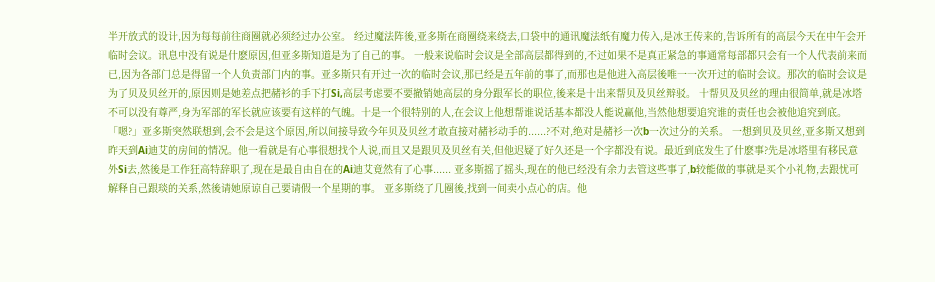半开放式的设计,因为每每前往商圈就必须经过办公室。 经过魔法阵後,亚多斯在商圈绕来绕去,口袋中的通讯魔法纸有魔力传入,是冰王传来的,告诉所有的高层今天在中午会开临时会议。讯息中没有说是什麽原因,但亚多斯知道是为了自己的事。 一般来说临时会议是全部高层都得到的,不过如果不是真正紧急的事通常每部都只会有一个人代表前来而已,因为各部门总是得留一个人负责部门内的事。亚多斯只有开过一次的临时会议,那已经是五年前的事了,而那也是他进入高层後唯一一次开过的临时会议。那次的临时会议是为了贝及贝丝开的,原因则是她差点把赭衫的手下打Si,高层考虑要不要撤销她高层的身分跟军长的职位,後来是十出来帮贝及贝丝辩驳。 十帮贝及贝丝的理由很简单,就是冰塔不可以没有尊严,身为军部的军长就应该要有这样的气魄。十是一个很特别的人,在会议上他想帮谁说话基本都没人能说赢他,当然他想要追究谁的责任也会被他追究到底。 「嗯?」亚多斯突然联想到,会不会是这个原因,所以间接导致今年贝及贝丝才敢直接对赭衫动手的......?不对,绝对是赭衫一次b一次过分的关系。 一想到贝及贝丝,亚多斯又想到昨天到Ai迪艾的房间的情况。他一看就是有心事很想找个人说,而且又是跟贝及贝丝有关,但他迟疑了好久还是一个字都没有说。最近到底发生了什麽事?先是冰塔里有移民意外Si去,然後是工作狂高特辞职了,现在是最自由自在的Ai迪艾竟然有了心事...... 亚多斯摇了摇头,现在的他已经没有余力去管这些事了,b较能做的事就是买个小礼物,去跟忧可解释自己跟琰的关系,然後请她原谅自己要请假一个星期的事。 亚多斯绕了几圈後,找到一间卖小点心的店。他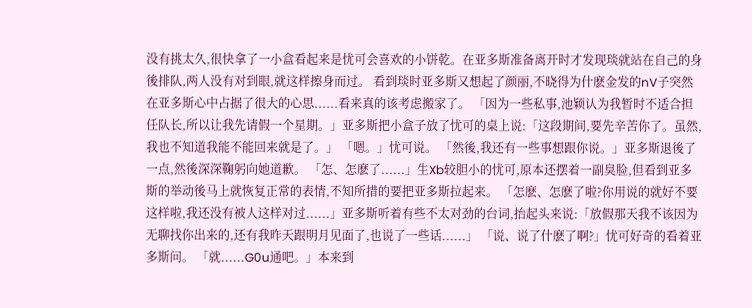没有挑太久,很快拿了一小盒看起来是忧可会喜欢的小饼乾。在亚多斯准备离开时才发现琰就站在自己的身後排队,两人没有对到眼,就这样擦身而过。 看到琰时亚多斯又想起了颜丽,不晓得为什麽金发的nV子突然在亚多斯心中占据了很大的心思......看来真的该考虑搬家了。 「因为一些私事,池颖认为我暂时不适合担任队长,所以让我先请假一个星期。」亚多斯把小盒子放了忧可的桌上说:「这段期间,要先辛苦你了。虽然,我也不知道我能不能回来就是了。」 「嗯。」忧可说。 「然後,我还有一些事想跟你说。」亚多斯退後了一点,然後深深鞠躬向她道歉。 「怎、怎麽了......」生Xb较胆小的忧可,原本还摆着一副臭脸,但看到亚多斯的举动後马上就恢复正常的表情,不知所措的要把亚多斯拉起来。 「怎麽、怎麽了啦?你用说的就好不要这样啦,我还没有被人这样对过......」亚多斯听着有些不太对劲的台词,抬起头来说:「放假那天我不该因为无聊找你出来的,还有我昨天跟明月见面了,也说了一些话......」 「说、说了什麽了啊?」忧可好奇的看着亚多斯问。 「就......G0u通吧。」本来到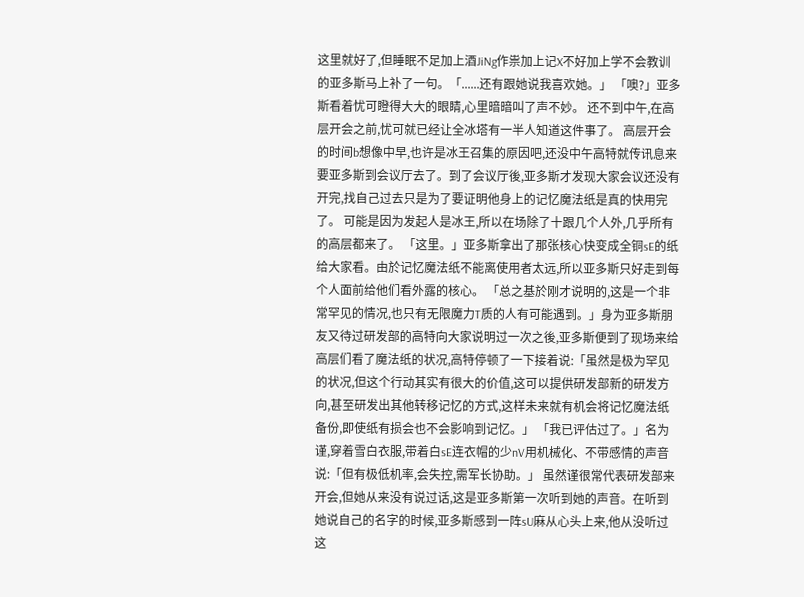这里就好了,但睡眠不足加上酒JiNg作祟加上记X不好加上学不会教训的亚多斯马上补了一句。「......还有跟她说我喜欢她。」 「噢?」亚多斯看着忧可瞪得大大的眼睛,心里暗暗叫了声不妙。 还不到中午,在高层开会之前,忧可就已经让全冰塔有一半人知道这件事了。 高层开会的时间b想像中早,也许是冰王召集的原因吧,还没中午高特就传讯息来要亚多斯到会议厅去了。到了会议厅後,亚多斯才发现大家会议还没有开完,找自己过去只是为了要证明他身上的记忆魔法纸是真的快用完了。 可能是因为发起人是冰王,所以在场除了十跟几个人外,几乎所有的高层都来了。 「这里。」亚多斯拿出了那张核心快变成全铜sE的纸给大家看。由於记忆魔法纸不能离使用者太远,所以亚多斯只好走到每个人面前给他们看外露的核心。 「总之基於刚才说明的,这是一个非常罕见的情况,也只有无限魔力T质的人有可能遇到。」身为亚多斯朋友又待过研发部的高特向大家说明过一次之後,亚多斯便到了现场来给高层们看了魔法纸的状况,高特停顿了一下接着说:「虽然是极为罕见的状况,但这个行动其实有很大的价值,这可以提供研发部新的研发方向,甚至研发出其他转移记忆的方式,这样未来就有机会将记忆魔法纸备份,即使纸有损会也不会影响到记忆。」 「我已评估过了。」名为谨,穿着雪白衣服,带着白sE连衣帽的少nV用机械化、不带感情的声音说:「但有极低机率,会失控,需军长协助。」 虽然谨很常代表研发部来开会,但她从来没有说过话,这是亚多斯第一次听到她的声音。在听到她说自己的名字的时候,亚多斯感到一阵sU麻从心头上来,他从没听过这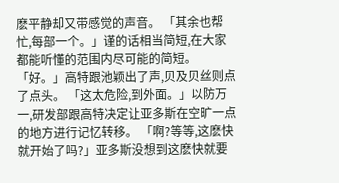麽平静却又带感觉的声音。 「其余也帮忙,每部一个。」谨的话相当简短,在大家都能听懂的范围内尽可能的简短。 「好。」高特跟池颖出了声,贝及贝丝则点了点头。 「这太危险,到外面。」以防万一,研发部跟高特决定让亚多斯在空旷一点的地方进行记忆转移。 「啊?等等,这麽快就开始了吗?」亚多斯没想到这麽快就要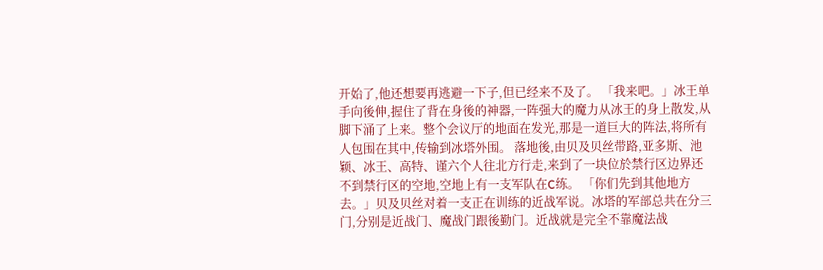开始了,他还想要再逃避一下子,但已经来不及了。 「我来吧。」冰王单手向後伸,握住了背在身後的神器,一阵强大的魔力从冰王的身上散发,从脚下涌了上来。整个会议厅的地面在发光,那是一道巨大的阵法,将所有人包围在其中,传输到冰塔外围。 落地後,由贝及贝丝带路,亚多斯、池颖、冰王、高特、谨六个人往北方行走,来到了一块位於禁行区边界还不到禁行区的空地,空地上有一支军队在C练。 「你们先到其他地方去。」贝及贝丝对着一支正在训练的近战军说。冰塔的军部总共在分三门,分别是近战门、魔战门跟後勤门。近战就是完全不靠魔法战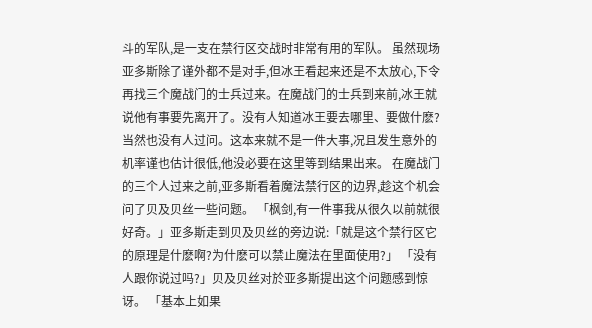斗的军队,是一支在禁行区交战时非常有用的军队。 虽然现场亚多斯除了谨外都不是对手,但冰王看起来还是不太放心,下令再找三个魔战门的士兵过来。在魔战门的士兵到来前,冰王就说他有事要先离开了。没有人知道冰王要去哪里、要做什麽?当然也没有人过问。这本来就不是一件大事,况且发生意外的机率谨也估计很低,他没必要在这里等到结果出来。 在魔战门的三个人过来之前,亚多斯看着魔法禁行区的边界,趁这个机会问了贝及贝丝一些问题。 「枫剑,有一件事我从很久以前就很好奇。」亚多斯走到贝及贝丝的旁边说:「就是这个禁行区它的原理是什麽啊?为什麽可以禁止魔法在里面使用?」 「没有人跟你说过吗?」贝及贝丝对於亚多斯提出这个问题感到惊讶。 「基本上如果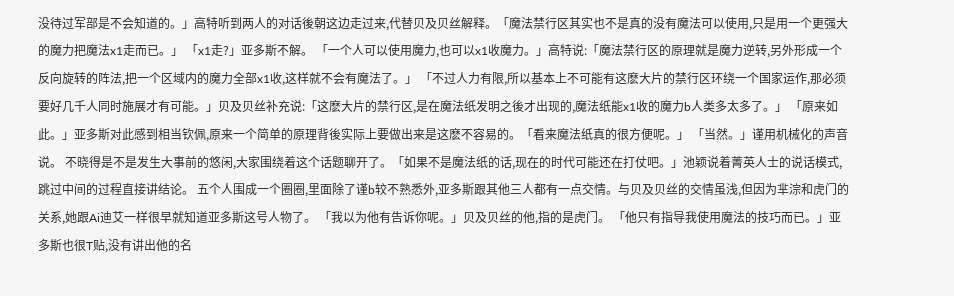没待过军部是不会知道的。」高特听到两人的对话後朝这边走过来,代替贝及贝丝解释。「魔法禁行区其实也不是真的没有魔法可以使用,只是用一个更强大的魔力把魔法x1走而已。」 「x1走?」亚多斯不解。 「一个人可以使用魔力,也可以x1收魔力。」高特说:「魔法禁行区的原理就是魔力逆转,另外形成一个反向旋转的阵法,把一个区域内的魔力全部x1收,这样就不会有魔法了。」 「不过人力有限,所以基本上不可能有这麽大片的禁行区环绕一个国家运作,那必须要好几千人同时施展才有可能。」贝及贝丝补充说:「这麽大片的禁行区,是在魔法纸发明之後才出现的,魔法纸能x1收的魔力b人类多太多了。」 「原来如此。」亚多斯对此感到相当钦佩,原来一个简单的原理背後实际上要做出来是这麽不容易的。「看来魔法纸真的很方便呢。」 「当然。」谨用机械化的声音说。 不晓得是不是发生大事前的悠闲,大家围绕着这个话题聊开了。「如果不是魔法纸的话,现在的时代可能还在打仗吧。」池颖说着菁英人士的说话模式,跳过中间的过程直接讲结论。 五个人围成一个圈圈,里面除了谨b较不熟悉外,亚多斯跟其他三人都有一点交情。与贝及贝丝的交情虽浅,但因为芈淙和虎门的关系,她跟Ai迪艾一样很早就知道亚多斯这号人物了。 「我以为他有告诉你呢。」贝及贝丝的他,指的是虎门。 「他只有指导我使用魔法的技巧而已。」亚多斯也很T贴,没有讲出他的名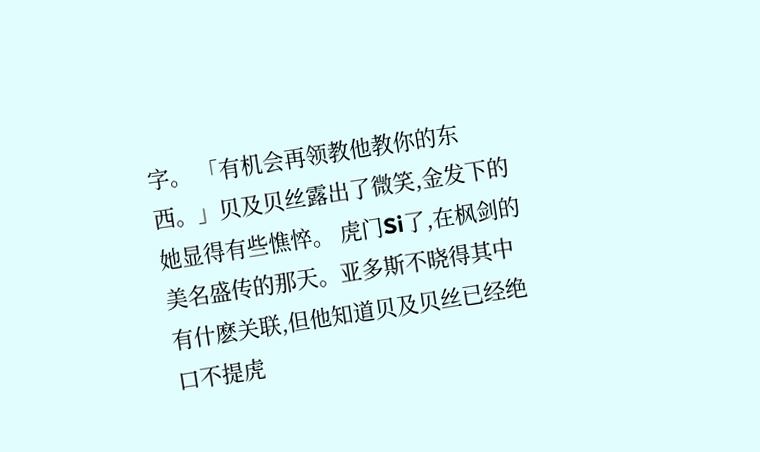字。 「有机会再领教他教你的东西。」贝及贝丝露出了微笑,金发下的她显得有些憔悴。 虎门Si了,在枫剑的美名盛传的那天。亚多斯不晓得其中有什麽关联,但他知道贝及贝丝已经绝口不提虎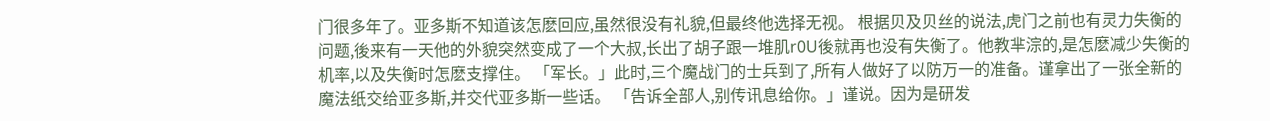门很多年了。亚多斯不知道该怎麽回应,虽然很没有礼貌,但最终他选择无视。 根据贝及贝丝的说法,虎门之前也有灵力失衡的问题,後来有一天他的外貌突然变成了一个大叔,长出了胡子跟一堆肌r0U後就再也没有失衡了。他教芈淙的,是怎麽减少失衡的机率,以及失衡时怎麽支撑住。 「军长。」此时,三个魔战门的士兵到了,所有人做好了以防万一的准备。谨拿出了一张全新的魔法纸交给亚多斯,并交代亚多斯一些话。 「告诉全部人,别传讯息给你。」谨说。因为是研发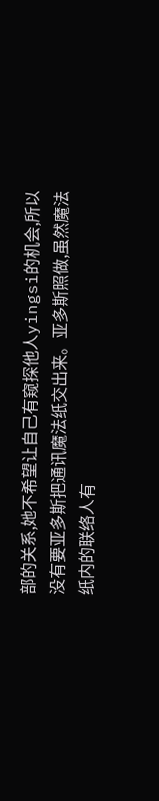部的关系,她不希望让自己有窥探他人yingsi的机会,所以没有要亚多斯把通讯魔法纸交出来。亚多斯照做,虽然魔法纸内的联络人有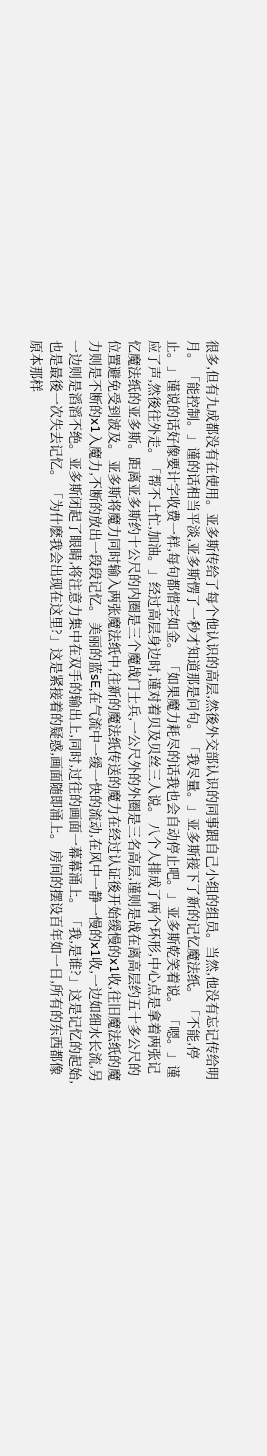很多,但有九成都没有在使用。亚多斯传给了每个他认识的高层,然後外交部认识的同事跟自己小组的组员。当然,他没有忘记传给明月。 「能控制。」谨的话相当平淡,亚多斯愣了一秒才知道那是问句。 「我尽量。」亚多斯接下了新的记忆魔法纸。 「不能,停止。」谨说的话好像要计字收费一样,每句都惜字如金。 「如果魔力耗尽的话我也会自动停止吧。」亚多斯乾笑着说。 「嗯。」谨应了声,然後往外走。「帮不上忙,加油。」经过高层身边时,谨对着贝及贝丝三人说。 八个人排成了两个环形,中心点是拿着两张记忆魔法纸的亚多斯。距离亚多斯约十公尺的内圈是三个魔战门士兵,一公尺外的外圈是三名高层,谨则是战在离高层约五十多公尺的位置避免受到波及。 亚多斯将魔力同时输入两张魔法纸中,往新的魔法纸传送的魔力在经过认证後开始缓慢的x1收,往旧魔法纸的魔力则是不断的x1入魔力,不断的放出一段段记忆。 美丽的蓝sE,在气流中一缓一快的流动,在风中一静一慢的x1收,一边如细水长流,另一边则是滔滔不绝。亚多斯闭起了眼睛,将注意力集中在双手的输出上,同时,过往的画面一幕幕涌上。 「我,是谁?」这是记忆的起始,也是最後一次失去记忆。 「为什麽我会出现在这里?」这是紧接着的疑惑,画面随即涌上。 房间的摆设百年如一日,所有的东西都像原本那样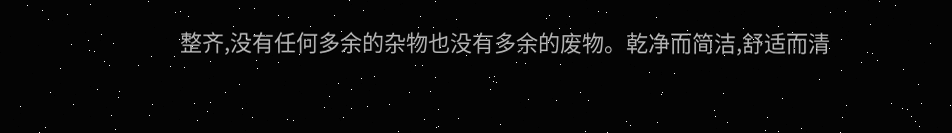整齐,没有任何多余的杂物也没有多余的废物。乾净而简洁,舒适而清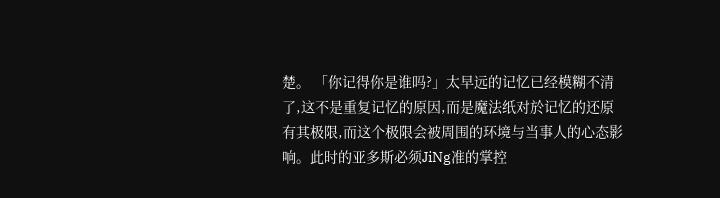楚。 「你记得你是谁吗?」太早远的记忆已经模糊不清了,这不是重复记忆的原因,而是魔法纸对於记忆的还原有其极限,而这个极限会被周围的环境与当事人的心态影响。此时的亚多斯必须JiNg准的掌控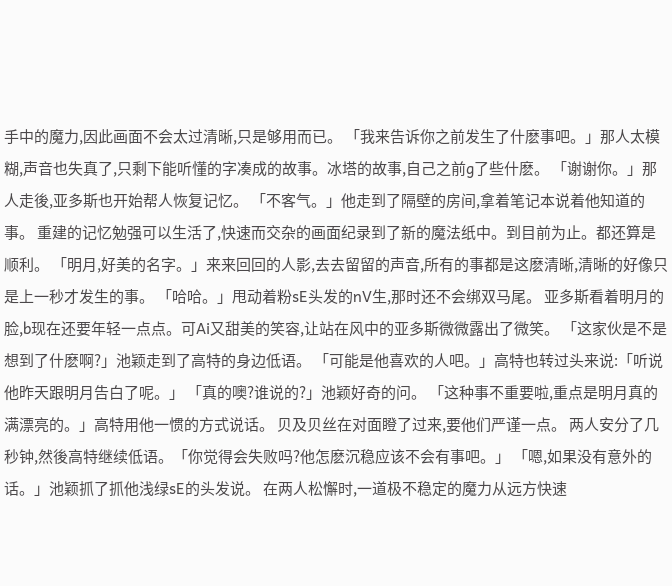手中的魔力,因此画面不会太过清晰,只是够用而已。 「我来告诉你之前发生了什麽事吧。」那人太模糊,声音也失真了,只剩下能听懂的字凑成的故事。冰塔的故事,自己之前g了些什麽。 「谢谢你。」那人走後,亚多斯也开始帮人恢复记忆。 「不客气。」他走到了隔壁的房间,拿着笔记本说着他知道的事。 重建的记忆勉强可以生活了,快速而交杂的画面纪录到了新的魔法纸中。到目前为止。都还算是顺利。 「明月,好美的名字。」来来回回的人影,去去留留的声音,所有的事都是这麽清晰,清晰的好像只是上一秒才发生的事。 「哈哈。」甩动着粉sE头发的nV生,那时还不会绑双马尾。 亚多斯看着明月的脸,b现在还要年轻一点点。可Ai又甜美的笑容,让站在风中的亚多斯微微露出了微笑。 「这家伙是不是想到了什麽啊?」池颖走到了高特的身边低语。 「可能是他喜欢的人吧。」高特也转过头来说:「听说他昨天跟明月告白了呢。」 「真的噢?谁说的?」池颖好奇的问。 「这种事不重要啦,重点是明月真的满漂亮的。」高特用他一惯的方式说话。 贝及贝丝在对面瞪了过来,要他们严谨一点。 两人安分了几秒钟,然後高特继续低语。「你觉得会失败吗?他怎麽沉稳应该不会有事吧。」 「嗯,如果没有意外的话。」池颖抓了抓他浅绿sE的头发说。 在两人松懈时,一道极不稳定的魔力从远方快速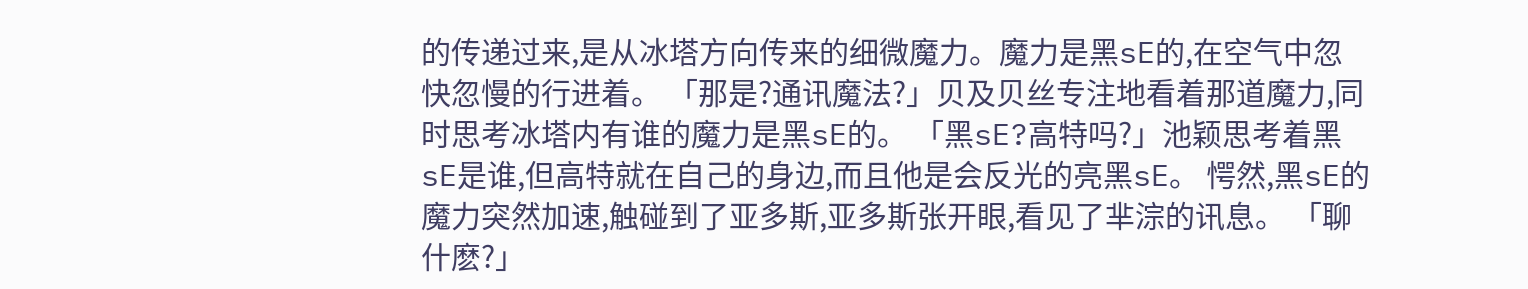的传递过来,是从冰塔方向传来的细微魔力。魔力是黑sE的,在空气中忽快忽慢的行进着。 「那是?通讯魔法?」贝及贝丝专注地看着那道魔力,同时思考冰塔内有谁的魔力是黑sE的。 「黑sE?高特吗?」池颖思考着黑sE是谁,但高特就在自己的身边,而且他是会反光的亮黑sE。 愕然,黑sE的魔力突然加速,触碰到了亚多斯,亚多斯张开眼,看见了芈淙的讯息。 「聊什麽?」